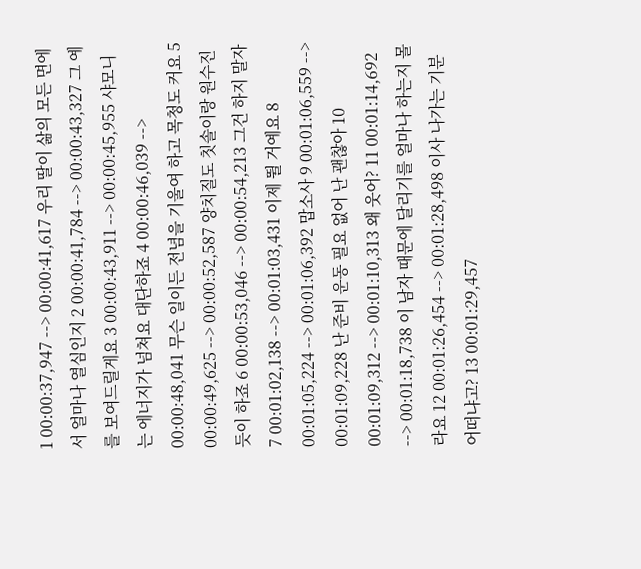1 00:00:37,947 --> 00:00:41,617 우리 딸이 삶의 모든 면에서 얼마나 열심인지 2 00:00:41,784 --> 00:00:43,327 그 예를 보여드릴게요 3 00:00:43,911 --> 00:00:45,955 샤모니는 에너지가 넘쳐요 대단하죠 4 00:00:46,039 --> 00:00:48,041 무슨 일이든 전념을 기울여 하고 목청도 커요 5 00:00:49,625 --> 00:00:52,587 양치질도 칫솔이랑 원수진 듯이 하죠 6 00:00:53,046 --> 00:00:54,213 그건 하지 말자 7 00:01:02,138 --> 00:01:03,431 이제 뛸 거예요 8 00:01:05,224 --> 00:01:06,392 맙소사 9 00:01:06,559 --> 00:01:09,228 난 준비 운동 필요 없어 난 괜찮아 10 00:01:09,312 --> 00:01:10,313 왜 웃어? 11 00:01:14,692 --> 00:01:18,738 이 남자 때문에 달리기를 얼마나 하는지 몰라요 12 00:01:26,454 --> 00:01:28,498 이사 나가는 기분 어떠냐고? 13 00:01:29,457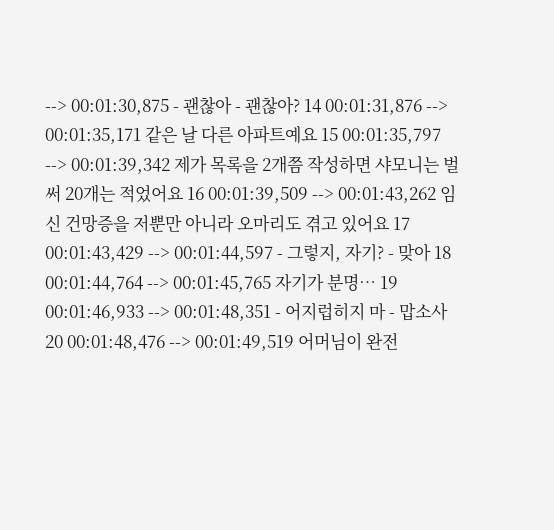--> 00:01:30,875 - 괜찮아 - 괜찮아? 14 00:01:31,876 --> 00:01:35,171 같은 날 다른 아파트예요 15 00:01:35,797 --> 00:01:39,342 제가 목록을 2개쯤 작성하면 샤모니는 벌써 20개는 적었어요 16 00:01:39,509 --> 00:01:43,262 임신 건망증을 저뿐만 아니라 오마리도 겪고 있어요 17 00:01:43,429 --> 00:01:44,597 - 그렇지, 자기? - 맞아 18 00:01:44,764 --> 00:01:45,765 자기가 분명… 19 00:01:46,933 --> 00:01:48,351 - 어지럽히지 마 - 맙소사 20 00:01:48,476 --> 00:01:49,519 어머님이 완전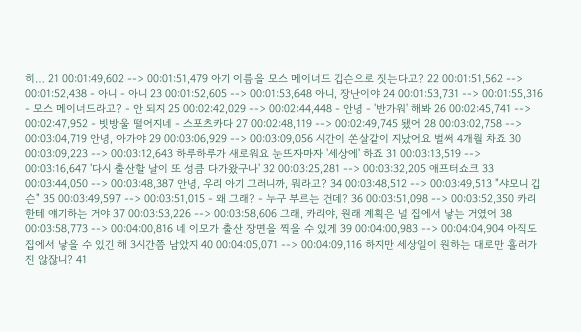히… 21 00:01:49,602 --> 00:01:51,479 아기 이름을 모스 메이너드 깁슨으로 짓는다고? 22 00:01:51,562 --> 00:01:52,438 - 아니 - 아니 23 00:01:52,605 --> 00:01:53,648 아니, 장난이야 24 00:01:53,731 --> 00:01:55,316 - 모스 메이너드라고? - 안 되지 25 00:02:42,029 --> 00:02:44,448 - 안녕 - '반가워' 해봐 26 00:02:45,741 --> 00:02:47,952 - 빗방울 떨어지네 - 스포츠카다 27 00:02:48,119 --> 00:02:49,745 됐어 28 00:03:02,758 --> 00:03:04,719 안녕, 아가야 29 00:03:06,929 --> 00:03:09,056 시간이 쏜살같이 지났어요 벌써 4개월 차죠 30 00:03:09,223 --> 00:03:12,643 하루하루가 새로워요 눈뜨자마자 '세상에' 하죠 31 00:03:13,519 --> 00:03:16,647 '다시 출산할 날이 또 성큼 다가왔구나' 32 00:03:25,281 --> 00:03:32,205 애프터쇼크 33 00:03:44,050 --> 00:03:48,387 안녕, 우리 아기 그러니까, 뭐라고? 34 00:03:48,512 --> 00:03:49,513 "샤모니 깁슨" 35 00:03:49,597 --> 00:03:51,015 - 왜 그래? - 누구 부르는 건데? 36 00:03:51,098 --> 00:03:52,350 카리한테 얘기하는 거야 37 00:03:53,226 --> 00:03:58,606 그래, 카리야, 원래 계획은 널 집에서 낳는 거였어 38 00:03:58,773 --> 00:04:00,816 네 이모가 출산 장면을 찍을 수 있게 39 00:04:00,983 --> 00:04:04,904 아직도 집에서 낳을 수 있긴 해 3시간쯤 남았지 40 00:04:05,071 --> 00:04:09,116 하지만 세상일이 원하는 대로만 흘러가진 않잖니? 41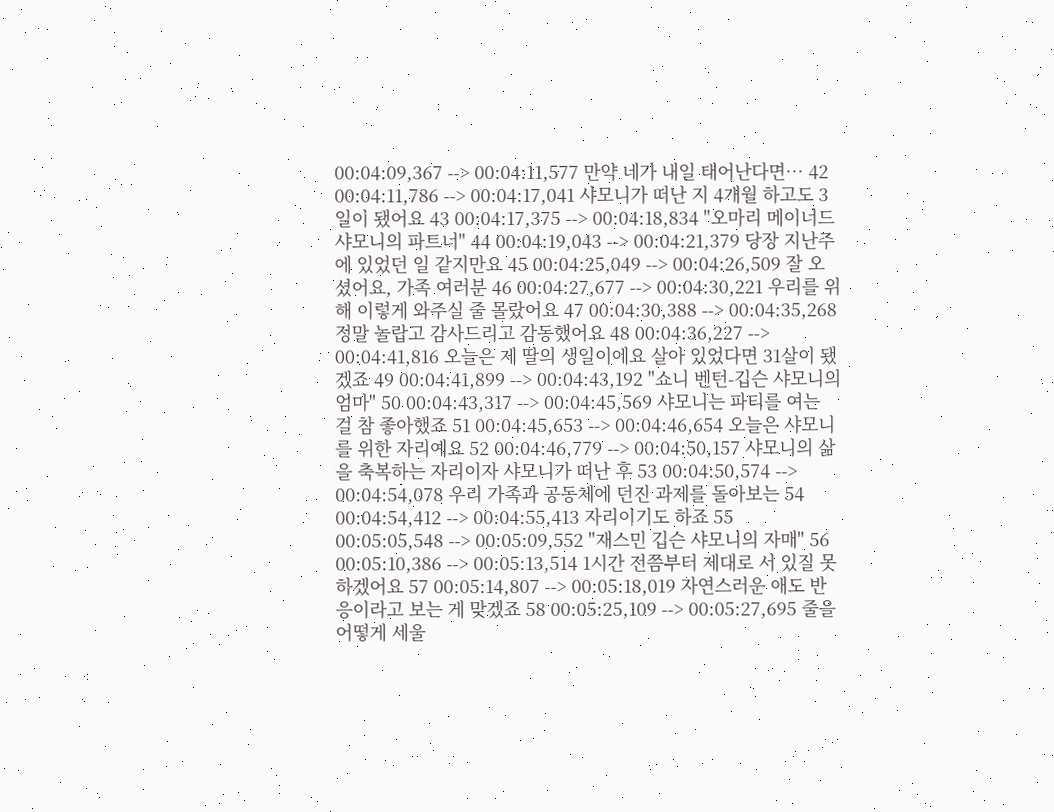00:04:09,367 --> 00:04:11,577 만약 네가 내일 태어난다면… 42 00:04:11,786 --> 00:04:17,041 샤모니가 떠난 지 4개월 하고도 3일이 됐어요 43 00:04:17,375 --> 00:04:18,834 "오마리 메이너드 샤모니의 파트너" 44 00:04:19,043 --> 00:04:21,379 당장 지난주에 있었던 일 같지만요 45 00:04:25,049 --> 00:04:26,509 잘 오셨어요, 가족 여러분 46 00:04:27,677 --> 00:04:30,221 우리를 위해 이렇게 와주실 줄 몰랐어요 47 00:04:30,388 --> 00:04:35,268 정말 놀랍고 감사드리고 감동했어요 48 00:04:36,227 --> 00:04:41,816 오늘은 제 딸의 생일이에요 살아 있었다면 31살이 됐겠죠 49 00:04:41,899 --> 00:04:43,192 "쇼니 벤턴-깁슨 샤모니의 엄마" 50 00:04:43,317 --> 00:04:45,569 샤모니는 파티를 여는 걸 참 좋아했죠 51 00:04:45,653 --> 00:04:46,654 오늘은 샤모니를 위한 자리예요 52 00:04:46,779 --> 00:04:50,157 샤모니의 삶을 축복하는 자리이자 샤모니가 떠난 후 53 00:04:50,574 --> 00:04:54,078 우리 가족과 공동체에 던진 과제를 돌아보는 54 00:04:54,412 --> 00:04:55,413 자리이기도 하죠 55 00:05:05,548 --> 00:05:09,552 "재스민 깁슨 샤모니의 자매" 56 00:05:10,386 --> 00:05:13,514 1시간 전쯤부터 제대로 서 있질 못하겠어요 57 00:05:14,807 --> 00:05:18,019 자연스러운 애도 반응이라고 보는 게 맞겠죠 58 00:05:25,109 --> 00:05:27,695 줄을 어떻게 세울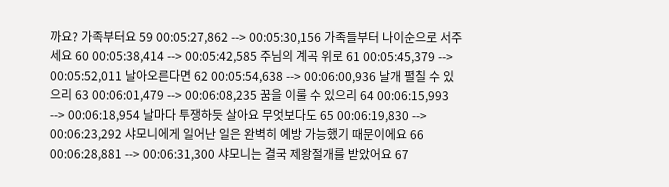까요? 가족부터요 59 00:05:27,862 --> 00:05:30,156 가족들부터 나이순으로 서주세요 60 00:05:38,414 --> 00:05:42,585 주님의 계곡 위로 61 00:05:45,379 --> 00:05:52,011 날아오른다면 62 00:05:54,638 --> 00:06:00,936 날개 펼칠 수 있으리 63 00:06:01,479 --> 00:06:08,235 꿈을 이룰 수 있으리 64 00:06:15,993 --> 00:06:18,954 날마다 투쟁하듯 살아요 무엇보다도 65 00:06:19,830 --> 00:06:23,292 샤모니에게 일어난 일은 완벽히 예방 가능했기 때문이에요 66 00:06:28,881 --> 00:06:31,300 샤모니는 결국 제왕절개를 받았어요 67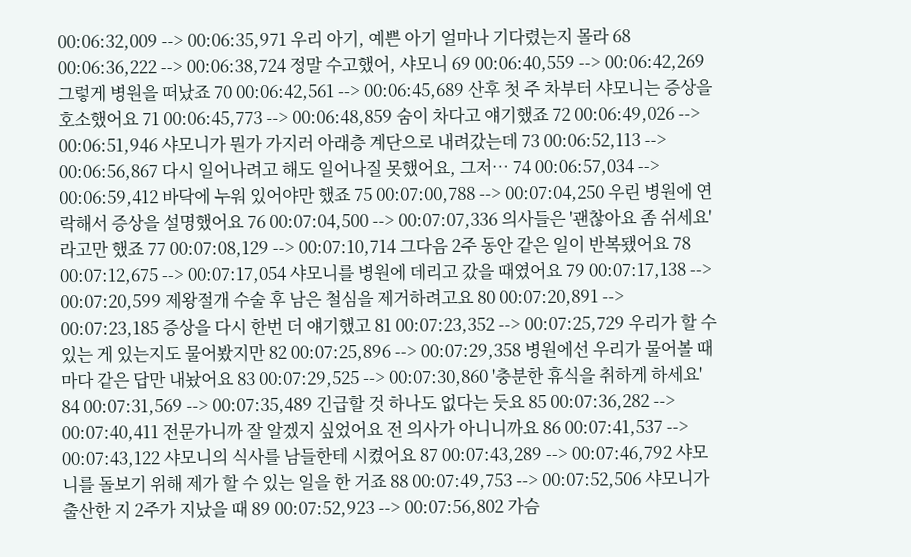00:06:32,009 --> 00:06:35,971 우리 아기, 예쁜 아기 얼마나 기다렸는지 몰라 68 00:06:36,222 --> 00:06:38,724 정말 수고했어, 샤모니 69 00:06:40,559 --> 00:06:42,269 그렇게 병원을 떠났죠 70 00:06:42,561 --> 00:06:45,689 산후 첫 주 차부터 샤모니는 증상을 호소했어요 71 00:06:45,773 --> 00:06:48,859 숨이 차다고 얘기했죠 72 00:06:49,026 --> 00:06:51,946 샤모니가 뭔가 가지러 아래층 계단으로 내려갔는데 73 00:06:52,113 --> 00:06:56,867 다시 일어나려고 해도 일어나질 못했어요, 그저… 74 00:06:57,034 --> 00:06:59,412 바닥에 누워 있어야만 했죠 75 00:07:00,788 --> 00:07:04,250 우린 병원에 연락해서 증상을 설명했어요 76 00:07:04,500 --> 00:07:07,336 의사들은 '괜찮아요 좀 쉬세요'라고만 했죠 77 00:07:08,129 --> 00:07:10,714 그다음 2주 동안 같은 일이 반복됐어요 78 00:07:12,675 --> 00:07:17,054 샤모니를 병원에 데리고 갔을 때였어요 79 00:07:17,138 --> 00:07:20,599 제왕절개 수술 후 남은 철심을 제거하려고요 80 00:07:20,891 --> 00:07:23,185 증상을 다시 한번 더 얘기했고 81 00:07:23,352 --> 00:07:25,729 우리가 할 수 있는 게 있는지도 물어봤지만 82 00:07:25,896 --> 00:07:29,358 병원에선 우리가 물어볼 때마다 같은 답만 내놨어요 83 00:07:29,525 --> 00:07:30,860 '충분한 휴식을 취하게 하세요' 84 00:07:31,569 --> 00:07:35,489 긴급할 것 하나도 없다는 듯요 85 00:07:36,282 --> 00:07:40,411 전문가니까 잘 알겠지 싶었어요 전 의사가 아니니까요 86 00:07:41,537 --> 00:07:43,122 샤모니의 식사를 남들한테 시켰어요 87 00:07:43,289 --> 00:07:46,792 샤모니를 돌보기 위해 제가 할 수 있는 일을 한 거죠 88 00:07:49,753 --> 00:07:52,506 샤모니가 출산한 지 2주가 지났을 때 89 00:07:52,923 --> 00:07:56,802 가슴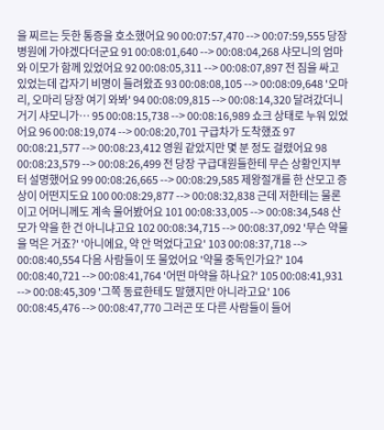을 찌르는 듯한 통증을 호소했어요 90 00:07:57,470 --> 00:07:59,555 당장 병원에 가야겠다더군요 91 00:08:01,640 --> 00:08:04,268 샤모니의 엄마와 이모가 함께 있었어요 92 00:08:05,311 --> 00:08:07,897 전 짐을 싸고 있었는데 갑자기 비명이 들려왔죠 93 00:08:08,105 --> 00:08:09,648 '오마리, 오마리 당장 여기 와봐' 94 00:08:09,815 --> 00:08:14,320 달려갔더니 거기 샤모니가… 95 00:08:15,738 --> 00:08:16,989 쇼크 상태로 누워 있었어요 96 00:08:19,074 --> 00:08:20,701 구급차가 도착했죠 97 00:08:21,577 --> 00:08:23,412 영원 같았지만 몇 분 정도 걸렸어요 98 00:08:23,579 --> 00:08:26,499 전 당장 구급대원들한테 무슨 상황인지부터 설명했어요 99 00:08:26,665 --> 00:08:29,585 제왕절개를 한 산모고 증상이 어떤지도요 100 00:08:29,877 --> 00:08:32,838 근데 저한테는 물론이고 어머니께도 계속 물어봤어요 101 00:08:33,005 --> 00:08:34,548 산모가 약을 한 건 아니냐고요 102 00:08:34,715 --> 00:08:37,092 '무슨 약물을 먹은 거죠?' '아니에요, 약 안 먹었다고요' 103 00:08:37,718 --> 00:08:40,554 다음 사람들이 또 물었어요 '약물 중독인가요?' 104 00:08:40,721 --> 00:08:41,764 '어떤 마약을 하나요?' 105 00:08:41,931 --> 00:08:45,309 '그쪽 동료한테도 말했지만 아니라고요' 106 00:08:45,476 --> 00:08:47,770 그러곤 또 다른 사람들이 들어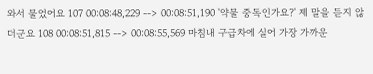와서 물었어요 107 00:08:48,229 --> 00:08:51,190 '약물 중독인가요?' 제 말을 듣지 않더군요 108 00:08:51,815 --> 00:08:55,569 마침내 구급차에 실어 가장 가까운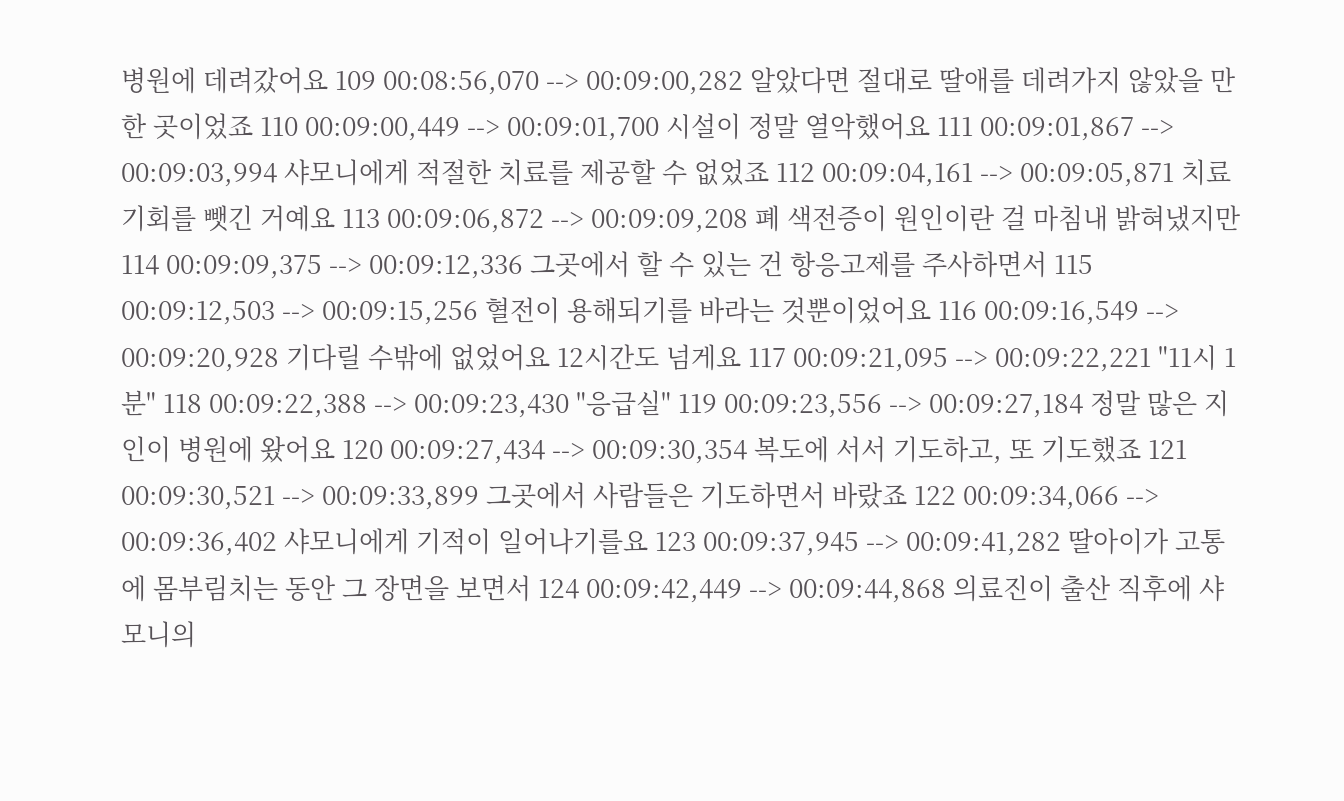병원에 데려갔어요 109 00:08:56,070 --> 00:09:00,282 알았다면 절대로 딸애를 데려가지 않았을 만한 곳이었죠 110 00:09:00,449 --> 00:09:01,700 시설이 정말 열악했어요 111 00:09:01,867 --> 00:09:03,994 샤모니에게 적절한 치료를 제공할 수 없었죠 112 00:09:04,161 --> 00:09:05,871 치료 기회를 뺏긴 거예요 113 00:09:06,872 --> 00:09:09,208 폐 색전증이 원인이란 걸 마침내 밝혀냈지만 114 00:09:09,375 --> 00:09:12,336 그곳에서 할 수 있는 건 항응고제를 주사하면서 115 00:09:12,503 --> 00:09:15,256 혈전이 용해되기를 바라는 것뿐이었어요 116 00:09:16,549 --> 00:09:20,928 기다릴 수밖에 없었어요 12시간도 넘게요 117 00:09:21,095 --> 00:09:22,221 "11시 1분" 118 00:09:22,388 --> 00:09:23,430 "응급실" 119 00:09:23,556 --> 00:09:27,184 정말 많은 지인이 병원에 왔어요 120 00:09:27,434 --> 00:09:30,354 복도에 서서 기도하고, 또 기도했죠 121 00:09:30,521 --> 00:09:33,899 그곳에서 사람들은 기도하면서 바랐죠 122 00:09:34,066 --> 00:09:36,402 샤모니에게 기적이 일어나기를요 123 00:09:37,945 --> 00:09:41,282 딸아이가 고통에 몸부림치는 동안 그 장면을 보면서 124 00:09:42,449 --> 00:09:44,868 의료진이 출산 직후에 샤모니의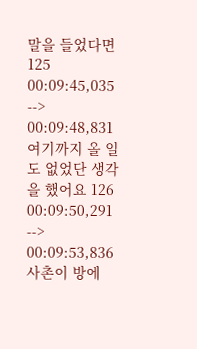말을 들었다면 125 00:09:45,035 --> 00:09:48,831 여기까지 올 일도 없었단 생각을 했어요 126 00:09:50,291 --> 00:09:53,836 사촌이 방에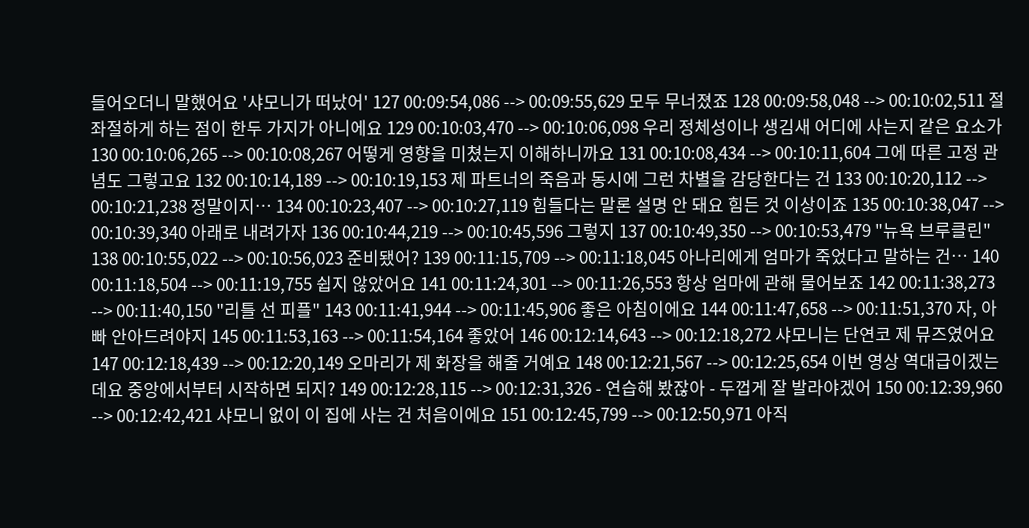들어오더니 말했어요 '샤모니가 떠났어' 127 00:09:54,086 --> 00:09:55,629 모두 무너졌죠 128 00:09:58,048 --> 00:10:02,511 절 좌절하게 하는 점이 한두 가지가 아니에요 129 00:10:03,470 --> 00:10:06,098 우리 정체성이나 생김새 어디에 사는지 같은 요소가 130 00:10:06,265 --> 00:10:08,267 어떻게 영향을 미쳤는지 이해하니까요 131 00:10:08,434 --> 00:10:11,604 그에 따른 고정 관념도 그렇고요 132 00:10:14,189 --> 00:10:19,153 제 파트너의 죽음과 동시에 그런 차별을 감당한다는 건 133 00:10:20,112 --> 00:10:21,238 정말이지… 134 00:10:23,407 --> 00:10:27,119 힘들다는 말론 설명 안 돼요 힘든 것 이상이죠 135 00:10:38,047 --> 00:10:39,340 아래로 내려가자 136 00:10:44,219 --> 00:10:45,596 그렇지 137 00:10:49,350 --> 00:10:53,479 "뉴욕 브루클린" 138 00:10:55,022 --> 00:10:56,023 준비됐어? 139 00:11:15,709 --> 00:11:18,045 아나리에게 엄마가 죽었다고 말하는 건… 140 00:11:18,504 --> 00:11:19,755 쉽지 않았어요 141 00:11:24,301 --> 00:11:26,553 항상 엄마에 관해 물어보죠 142 00:11:38,273 --> 00:11:40,150 "리틀 선 피플" 143 00:11:41,944 --> 00:11:45,906 좋은 아침이에요 144 00:11:47,658 --> 00:11:51,370 자, 아빠 안아드려야지 145 00:11:53,163 --> 00:11:54,164 좋았어 146 00:12:14,643 --> 00:12:18,272 샤모니는 단연코 제 뮤즈였어요 147 00:12:18,439 --> 00:12:20,149 오마리가 제 화장을 해줄 거예요 148 00:12:21,567 --> 00:12:25,654 이번 영상 역대급이겠는데요 중앙에서부터 시작하면 되지? 149 00:12:28,115 --> 00:12:31,326 - 연습해 봤잖아 - 두껍게 잘 발라야겠어 150 00:12:39,960 --> 00:12:42,421 샤모니 없이 이 집에 사는 건 처음이에요 151 00:12:45,799 --> 00:12:50,971 아직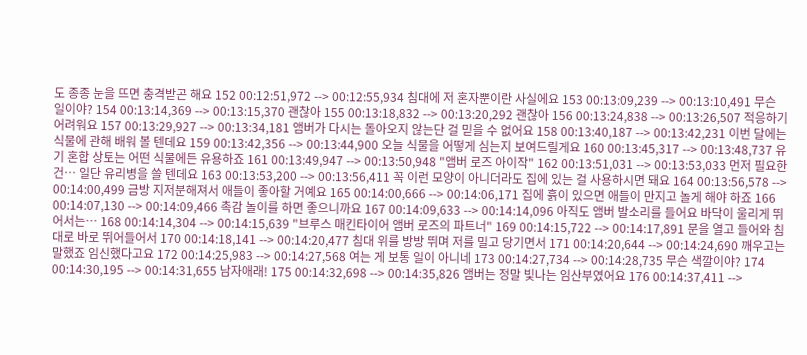도 종종 눈을 뜨면 충격받곤 해요 152 00:12:51,972 --> 00:12:55,934 침대에 저 혼자뿐이란 사실에요 153 00:13:09,239 --> 00:13:10,491 무슨 일이야? 154 00:13:14,369 --> 00:13:15,370 괜찮아 155 00:13:18,832 --> 00:13:20,292 괜찮아 156 00:13:24,838 --> 00:13:26,507 적응하기 어려워요 157 00:13:29,927 --> 00:13:34,181 앰버가 다시는 돌아오지 않는단 걸 믿을 수 없어요 158 00:13:40,187 --> 00:13:42,231 이번 달에는 식물에 관해 배워 볼 텐데요 159 00:13:42,356 --> 00:13:44,900 오늘 식물을 어떻게 심는지 보여드릴게요 160 00:13:45,317 --> 00:13:48,737 유기 혼합 상토는 어떤 식물에든 유용하죠 161 00:13:49,947 --> 00:13:50,948 "앰버 로즈 아이작" 162 00:13:51,031 --> 00:13:53,033 먼저 필요한 건… 일단 유리병을 쓸 텐데요 163 00:13:53,200 --> 00:13:56,411 꼭 이런 모양이 아니더라도 집에 있는 걸 사용하시면 돼요 164 00:13:56,578 --> 00:14:00,499 금방 지저분해져서 애들이 좋아할 거예요 165 00:14:00,666 --> 00:14:06,171 집에 흙이 있으면 애들이 만지고 놀게 해야 하죠 166 00:14:07,130 --> 00:14:09,466 촉감 놀이를 하면 좋으니까요 167 00:14:09,633 --> 00:14:14,096 아직도 앰버 발소리를 들어요 바닥이 울리게 뛰어서는… 168 00:14:14,304 --> 00:14:15,639 "브루스 매킨타이어 앰버 로즈의 파트너" 169 00:14:15,722 --> 00:14:17,891 문을 열고 들어와 침대로 바로 뛰어들어서 170 00:14:18,141 --> 00:14:20,477 침대 위를 방방 뛰며 저를 밀고 당기면서 171 00:14:20,644 --> 00:14:24,690 깨우고는 말했죠 임신했다고요 172 00:14:25,983 --> 00:14:27,568 여는 게 보통 일이 아니네 173 00:14:27,734 --> 00:14:28,735 무슨 색깔이야? 174 00:14:30,195 --> 00:14:31,655 남자애래! 175 00:14:32,698 --> 00:14:35,826 앰버는 정말 빛나는 임산부였어요 176 00:14:37,411 -->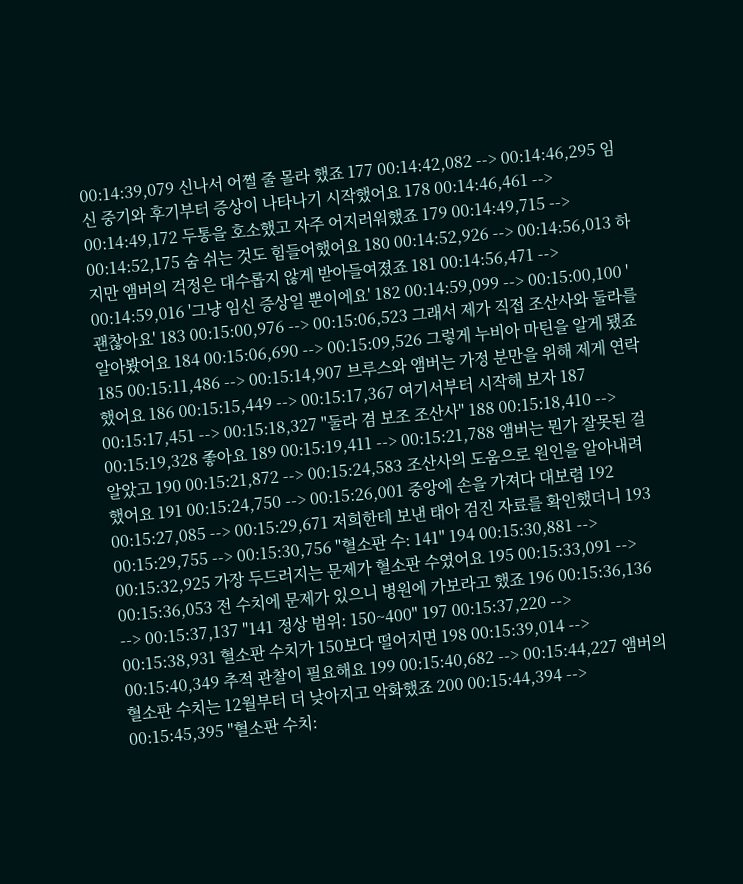00:14:39,079 신나서 어쩔 줄 몰라 했죠 177 00:14:42,082 --> 00:14:46,295 임신 중기와 후기부터 증상이 나타나기 시작했어요 178 00:14:46,461 --> 00:14:49,172 두통을 호소했고 자주 어지러워했죠 179 00:14:49,715 --> 00:14:52,175 숨 쉬는 것도 힘들어했어요 180 00:14:52,926 --> 00:14:56,013 하지만 앰버의 걱정은 대수롭지 않게 받아들여졌죠 181 00:14:56,471 --> 00:14:59,016 '그냥 임신 증상일 뿐이에요' 182 00:14:59,099 --> 00:15:00,100 '괜찮아요' 183 00:15:00,976 --> 00:15:06,523 그래서 제가 직접 조산사와 둘라를 알아봤어요 184 00:15:06,690 --> 00:15:09,526 그렇게 누비아 마틴을 알게 됐죠 185 00:15:11,486 --> 00:15:14,907 브루스와 앰버는 가정 분만을 위해 제게 연락했어요 186 00:15:15,449 --> 00:15:17,367 여기서부터 시작해 보자 187 00:15:17,451 --> 00:15:18,327 "둘라 겸 보조 조산사" 188 00:15:18,410 --> 00:15:19,328 좋아요 189 00:15:19,411 --> 00:15:21,788 앰버는 뭔가 잘못된 걸 알았고 190 00:15:21,872 --> 00:15:24,583 조산사의 도움으로 원인을 알아내려 했어요 191 00:15:24,750 --> 00:15:26,001 중앙에 손을 가져다 대보렴 192 00:15:27,085 --> 00:15:29,671 저희한테 보낸 태아 검진 자료를 확인했더니 193 00:15:29,755 --> 00:15:30,756 "혈소판 수: 141" 194 00:15:30,881 --> 00:15:32,925 가장 두드러지는 문제가 혈소판 수였어요 195 00:15:33,091 --> 00:15:36,053 전 수치에 문제가 있으니 병원에 가보라고 했죠 196 00:15:36,136 --> 00:15:37,137 "141 정상 범위: 150~400" 197 00:15:37,220 --> 00:15:38,931 혈소판 수치가 150보다 떨어지면 198 00:15:39,014 --> 00:15:40,349 추적 관찰이 필요해요 199 00:15:40,682 --> 00:15:44,227 앰버의 혈소판 수치는 12월부터 더 낮아지고 악화했죠 200 00:15:44,394 --> 00:15:45,395 "혈소판 수치: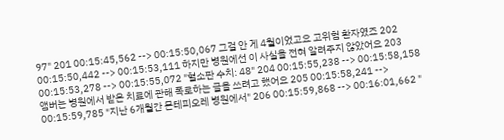97" 201 00:15:45,562 --> 00:15:50,067 그걸 안 게 4월이었고요 고위험 환자였죠 202 00:15:50,442 --> 00:15:53,111 하지만 병원에선 이 사실을 전혀 알려주지 않았어요 203 00:15:53,278 --> 00:15:55,072 "혈소판 수치: 48" 204 00:15:55,238 --> 00:15:58,158 앰버는 병원에서 받은 치료에 관해 폭로하는 글을 쓰려고 했어요 205 00:15:58,241 --> 00:15:59,785 "지난 6개월간 몬테피오레 병원에서" 206 00:15:59,868 --> 00:16:01,662 "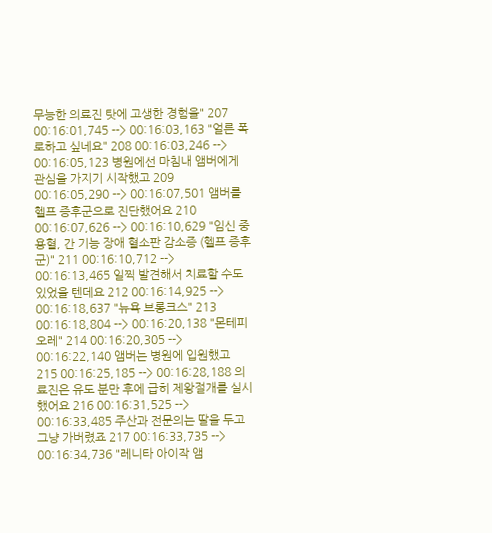무능한 의료진 탓에 고생한 경험을" 207 00:16:01,745 --> 00:16:03,163 "얼른 폭로하고 싶네요" 208 00:16:03,246 --> 00:16:05,123 병원에선 마침내 앰버에게 관심을 가지기 시작했고 209 00:16:05,290 --> 00:16:07,501 앰버를 헬프 증후군으로 진단했어요 210 00:16:07,626 --> 00:16:10,629 "임신 중 용혈, 간 기능 장애 혈소판 감소증 (헬프 증후군)" 211 00:16:10,712 --> 00:16:13,465 일찍 발견해서 치료할 수도 있었을 텐데요 212 00:16:14,925 --> 00:16:18,637 "뉴욕 브롱크스" 213 00:16:18,804 --> 00:16:20,138 "몬테피오레" 214 00:16:20,305 --> 00:16:22,140 앰버는 병원에 입원했고 215 00:16:25,185 --> 00:16:28,188 의료진은 유도 분만 후에 급히 제왕절개를 실시했어요 216 00:16:31,525 --> 00:16:33,485 주산과 전문의는 딸을 두고 그냥 가버렸죠 217 00:16:33,735 --> 00:16:34,736 "레니타 아이작 앰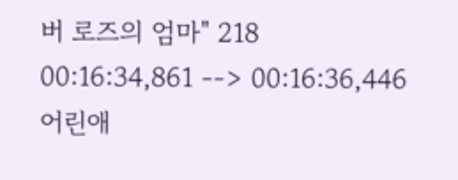버 로즈의 엄마" 218 00:16:34,861 --> 00:16:36,446 어린애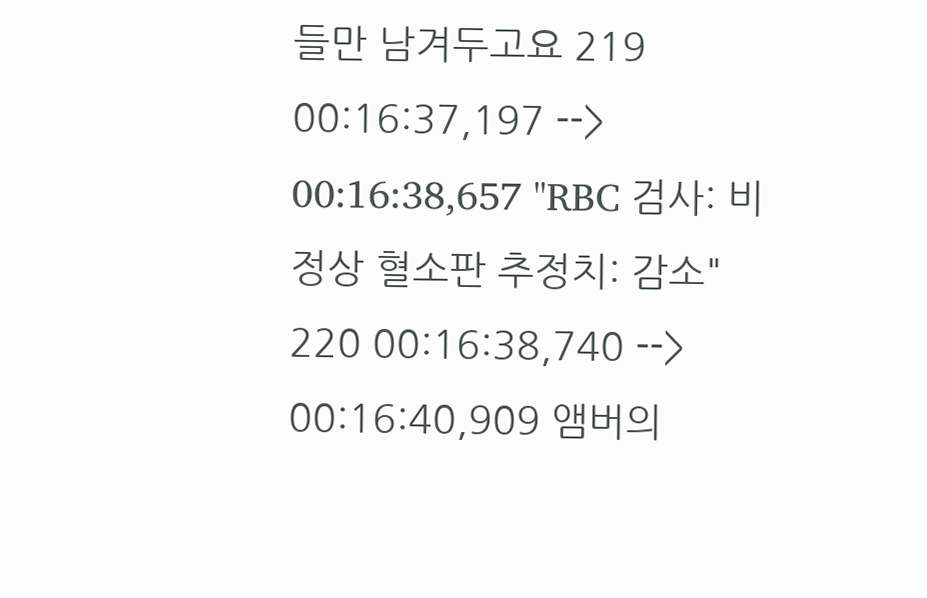들만 남겨두고요 219 00:16:37,197 --> 00:16:38,657 "RBC 검사: 비정상 혈소판 추정치: 감소" 220 00:16:38,740 --> 00:16:40,909 앰버의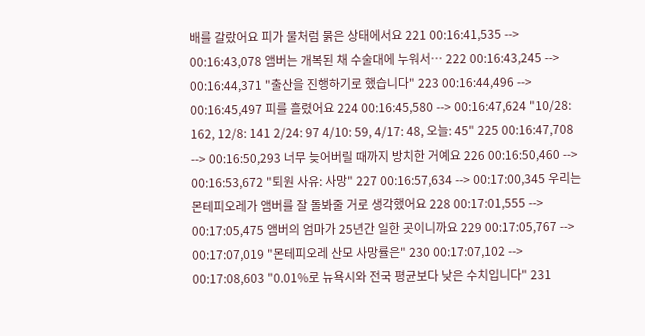배를 갈랐어요 피가 물처럼 묽은 상태에서요 221 00:16:41,535 --> 00:16:43,078 앰버는 개복된 채 수술대에 누워서… 222 00:16:43,245 --> 00:16:44,371 "출산을 진행하기로 했습니다" 223 00:16:44,496 --> 00:16:45,497 피를 흘렸어요 224 00:16:45,580 --> 00:16:47,624 "10/28: 162, 12/8: 141 2/24: 97 4/10: 59, 4/17: 48, 오늘: 45" 225 00:16:47,708 --> 00:16:50,293 너무 늦어버릴 때까지 방치한 거예요 226 00:16:50,460 --> 00:16:53,672 "퇴원 사유: 사망" 227 00:16:57,634 --> 00:17:00,345 우리는 몬테피오레가 앰버를 잘 돌봐줄 거로 생각했어요 228 00:17:01,555 --> 00:17:05,475 앰버의 엄마가 25년간 일한 곳이니까요 229 00:17:05,767 --> 00:17:07,019 "몬테피오레 산모 사망률은" 230 00:17:07,102 --> 00:17:08,603 "0.01%로 뉴욕시와 전국 평균보다 낮은 수치입니다" 231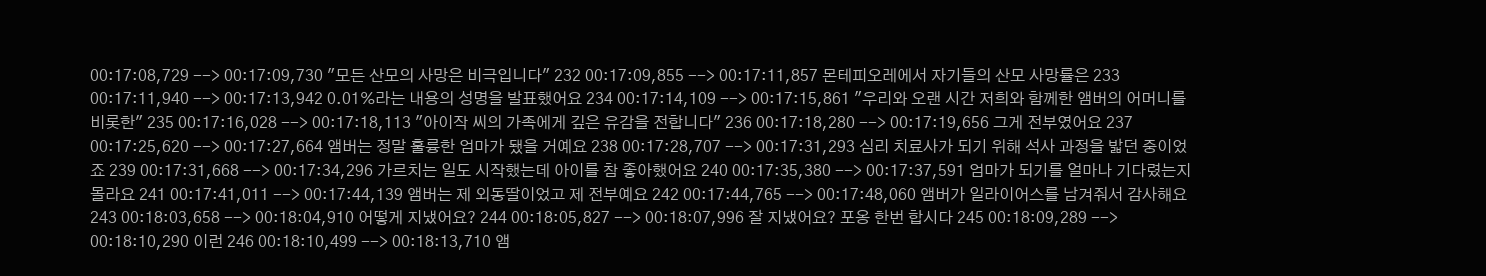00:17:08,729 --> 00:17:09,730 "모든 산모의 사망은 비극입니다" 232 00:17:09,855 --> 00:17:11,857 몬테피오레에서 자기들의 산모 사망률은 233 00:17:11,940 --> 00:17:13,942 0.01%라는 내용의 성명을 발표했어요 234 00:17:14,109 --> 00:17:15,861 "우리와 오랜 시간 저희와 함께한 앰버의 어머니를 비롯한" 235 00:17:16,028 --> 00:17:18,113 "아이작 씨의 가족에게 깊은 유감을 전합니다" 236 00:17:18,280 --> 00:17:19,656 그게 전부였어요 237 00:17:25,620 --> 00:17:27,664 앰버는 정말 훌륭한 엄마가 됐을 거예요 238 00:17:28,707 --> 00:17:31,293 심리 치료사가 되기 위해 석사 과정을 밟던 중이었죠 239 00:17:31,668 --> 00:17:34,296 가르치는 일도 시작했는데 아이를 참 좋아했어요 240 00:17:35,380 --> 00:17:37,591 엄마가 되기를 얼마나 기다렸는지 몰라요 241 00:17:41,011 --> 00:17:44,139 앰버는 제 외동딸이었고 제 전부예요 242 00:17:44,765 --> 00:17:48,060 앰버가 일라이어스를 남겨줘서 감사해요 243 00:18:03,658 --> 00:18:04,910 어떻게 지냈어요? 244 00:18:05,827 --> 00:18:07,996 잘 지냈어요? 포옹 한번 합시다 245 00:18:09,289 --> 00:18:10,290 이런 246 00:18:10,499 --> 00:18:13,710 앰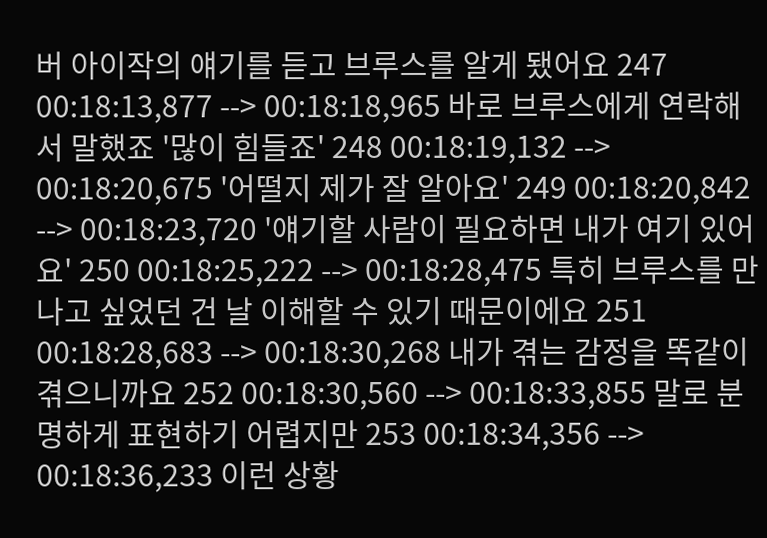버 아이작의 얘기를 듣고 브루스를 알게 됐어요 247 00:18:13,877 --> 00:18:18,965 바로 브루스에게 연락해서 말했죠 '많이 힘들죠' 248 00:18:19,132 --> 00:18:20,675 '어떨지 제가 잘 알아요' 249 00:18:20,842 --> 00:18:23,720 '얘기할 사람이 필요하면 내가 여기 있어요' 250 00:18:25,222 --> 00:18:28,475 특히 브루스를 만나고 싶었던 건 날 이해할 수 있기 때문이에요 251 00:18:28,683 --> 00:18:30,268 내가 겪는 감정을 똑같이 겪으니까요 252 00:18:30,560 --> 00:18:33,855 말로 분명하게 표현하기 어렵지만 253 00:18:34,356 --> 00:18:36,233 이런 상황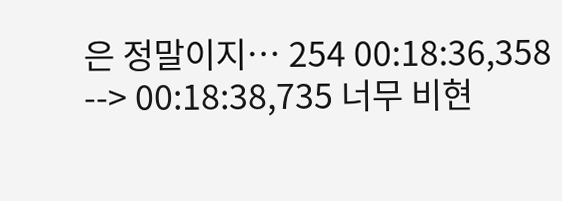은 정말이지… 254 00:18:36,358 --> 00:18:38,735 너무 비현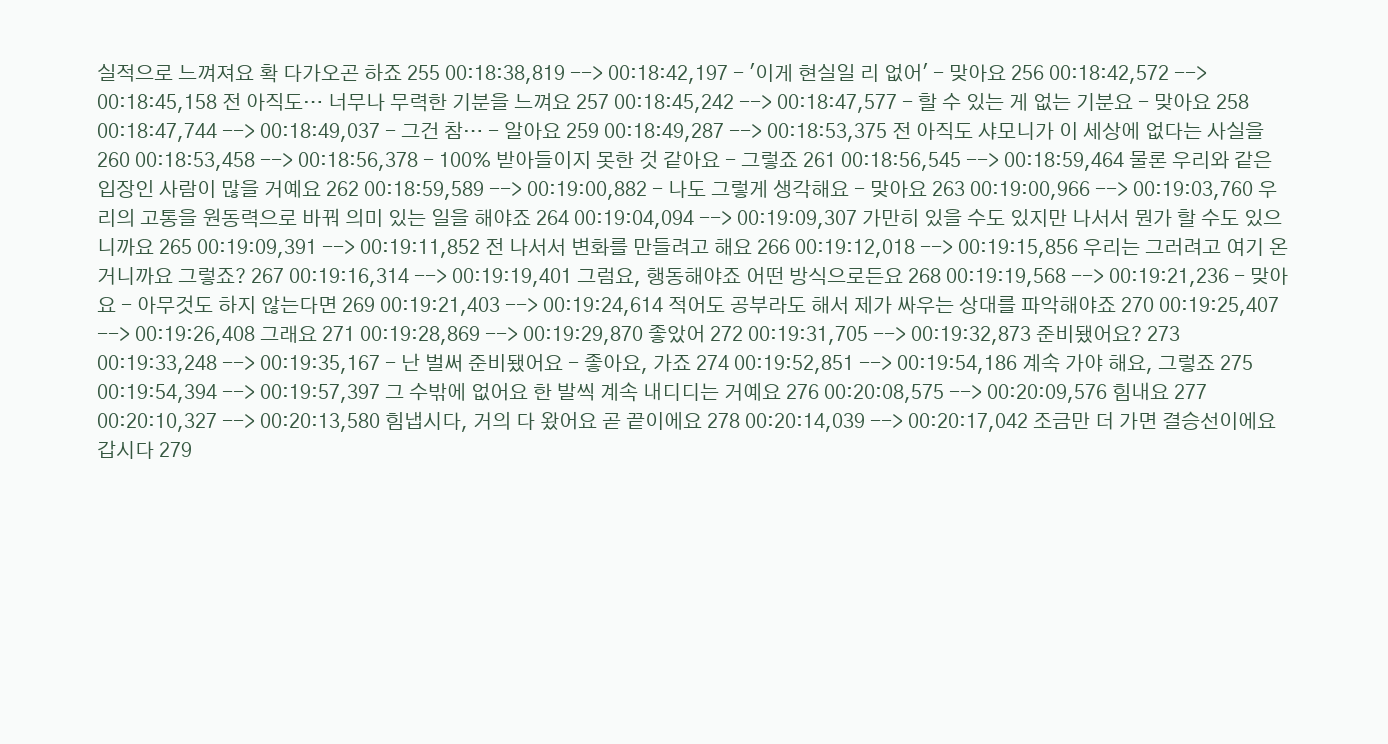실적으로 느껴져요 확 다가오곤 하죠 255 00:18:38,819 --> 00:18:42,197 - '이게 현실일 리 없어' - 맞아요 256 00:18:42,572 --> 00:18:45,158 전 아직도… 너무나 무력한 기분을 느껴요 257 00:18:45,242 --> 00:18:47,577 - 할 수 있는 게 없는 기분요 - 맞아요 258 00:18:47,744 --> 00:18:49,037 - 그건 참… - 알아요 259 00:18:49,287 --> 00:18:53,375 전 아직도 샤모니가 이 세상에 없다는 사실을 260 00:18:53,458 --> 00:18:56,378 - 100% 받아들이지 못한 것 같아요 - 그렇죠 261 00:18:56,545 --> 00:18:59,464 물론 우리와 같은 입장인 사람이 많을 거예요 262 00:18:59,589 --> 00:19:00,882 - 나도 그렇게 생각해요 - 맞아요 263 00:19:00,966 --> 00:19:03,760 우리의 고통을 원동력으로 바꿔 의미 있는 일을 해야죠 264 00:19:04,094 --> 00:19:09,307 가만히 있을 수도 있지만 나서서 뭔가 할 수도 있으니까요 265 00:19:09,391 --> 00:19:11,852 전 나서서 변화를 만들려고 해요 266 00:19:12,018 --> 00:19:15,856 우리는 그러려고 여기 온 거니까요 그렇죠? 267 00:19:16,314 --> 00:19:19,401 그럼요, 행동해야죠 어떤 방식으로든요 268 00:19:19,568 --> 00:19:21,236 - 맞아요 - 아무것도 하지 않는다면 269 00:19:21,403 --> 00:19:24,614 적어도 공부라도 해서 제가 싸우는 상대를 파악해야죠 270 00:19:25,407 --> 00:19:26,408 그래요 271 00:19:28,869 --> 00:19:29,870 좋았어 272 00:19:31,705 --> 00:19:32,873 준비됐어요? 273 00:19:33,248 --> 00:19:35,167 - 난 벌써 준비됐어요 - 좋아요, 가죠 274 00:19:52,851 --> 00:19:54,186 계속 가야 해요, 그렇죠 275 00:19:54,394 --> 00:19:57,397 그 수밖에 없어요 한 발씩 계속 내디디는 거예요 276 00:20:08,575 --> 00:20:09,576 힘내요 277 00:20:10,327 --> 00:20:13,580 힘냅시다, 거의 다 왔어요 곧 끝이에요 278 00:20:14,039 --> 00:20:17,042 조금만 더 가면 결승선이에요 갑시다 279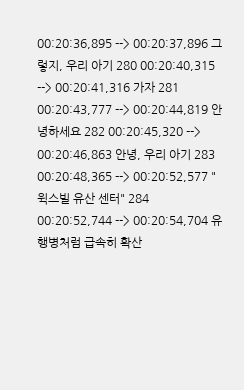00:20:36,895 --> 00:20:37,896 그렇지, 우리 아기 280 00:20:40,315 --> 00:20:41,316 가자 281 00:20:43,777 --> 00:20:44,819 안녕하세요 282 00:20:45,320 --> 00:20:46,863 안녕, 우리 아기 283 00:20:48,365 --> 00:20:52,577 "윅스빌 유산 센터" 284 00:20:52,744 --> 00:20:54,704 유행병처럼 급속히 확산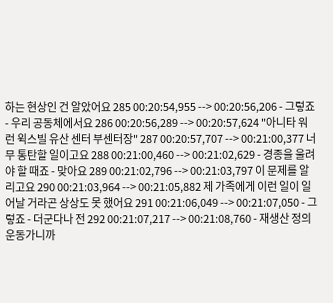하는 현상인 건 알았어요 285 00:20:54,955 --> 00:20:56,206 - 그렇죠 - 우리 공동체에서요 286 00:20:56,289 --> 00:20:57,624 "아니타 워런 윅스빌 유산 센터 부센터장" 287 00:20:57,707 --> 00:21:00,377 너무 통탄할 일이고요 288 00:21:00,460 --> 00:21:02,629 - 경종을 울려야 할 때죠 - 맞아요 289 00:21:02,796 --> 00:21:03,797 이 문제를 알리고요 290 00:21:03,964 --> 00:21:05,882 제 가족에게 이런 일이 일어날 거라곤 상상도 못 했어요 291 00:21:06,049 --> 00:21:07,050 - 그렇죠 - 더군다나 전 292 00:21:07,217 --> 00:21:08,760 - 재생산 정의 운동가니까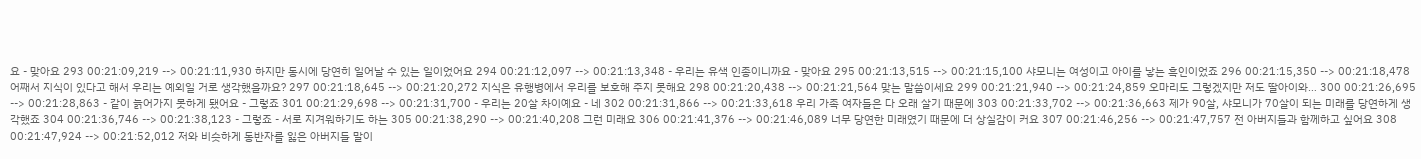요 - 맞아요 293 00:21:09,219 --> 00:21:11,930 하지만 동시에 당연히 일어날 수 있는 일이었어요 294 00:21:12,097 --> 00:21:13,348 - 우리는 유색 인종이니까요 - 맞아요 295 00:21:13,515 --> 00:21:15,100 샤모니는 여성이고 아이를 낳는 흑인이었죠 296 00:21:15,350 --> 00:21:18,478 어째서 지식이 있다고 해서 우리는 예외일 거로 생각했을까요? 297 00:21:18,645 --> 00:21:20,272 지식은 유행병에서 우리를 보호해 주지 못해요 298 00:21:20,438 --> 00:21:21,564 맞는 말씀이세요 299 00:21:21,940 --> 00:21:24,859 오마리도 그렇겠지만 저도 딸아이와… 300 00:21:26,695 --> 00:21:28,863 - 같이 늙어가지 못하게 됐어요 - 그렇죠 301 00:21:29,698 --> 00:21:31,700 - 우리는 20살 차이예요 - 네 302 00:21:31,866 --> 00:21:33,618 우리 가족 여자들은 다 오래 살기 때문에 303 00:21:33,702 --> 00:21:36,663 제가 90살, 샤모니가 70살이 되는 미래를 당연하게 생각했죠 304 00:21:36,746 --> 00:21:38,123 - 그렇죠 - 서로 지겨워하기도 하는 305 00:21:38,290 --> 00:21:40,208 그런 미래요 306 00:21:41,376 --> 00:21:46,089 너무 당연한 미래였기 때문에 더 상실감이 커요 307 00:21:46,256 --> 00:21:47,757 전 아버지들과 함께하고 싶어요 308 00:21:47,924 --> 00:21:52,012 저와 비슷하게 동반자를 잃은 아버지들 말이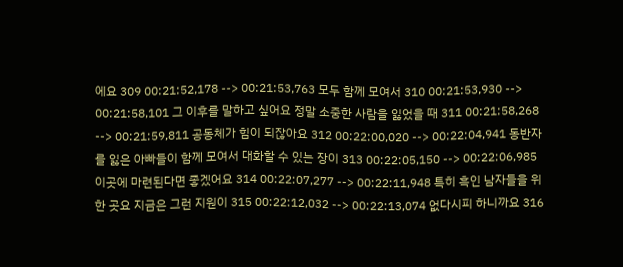에요 309 00:21:52,178 --> 00:21:53,763 모두 함께 모여서 310 00:21:53,930 --> 00:21:58,101 그 이후를 말하고 싶어요 정말 소중한 사람을 잃었을 때 311 00:21:58,268 --> 00:21:59,811 공동체가 힘이 되잖아요 312 00:22:00,020 --> 00:22:04,941 동반자를 잃은 아빠들이 함께 모여서 대화할 수 있는 장이 313 00:22:05,150 --> 00:22:06,985 이곳에 마련된다면 좋겠어요 314 00:22:07,277 --> 00:22:11,948 특히 흑인 남자들을 위한 곳요 지금은 그런 지원이 315 00:22:12,032 --> 00:22:13,074 없다시피 하니까요 316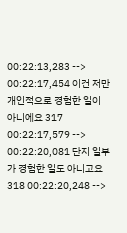00:22:13,283 --> 00:22:17,454 이건 저만 개인적으로 경험한 일이 아니에요 317 00:22:17,579 --> 00:22:20,081 단지 일부가 경험한 일도 아니고요 318 00:22:20,248 -->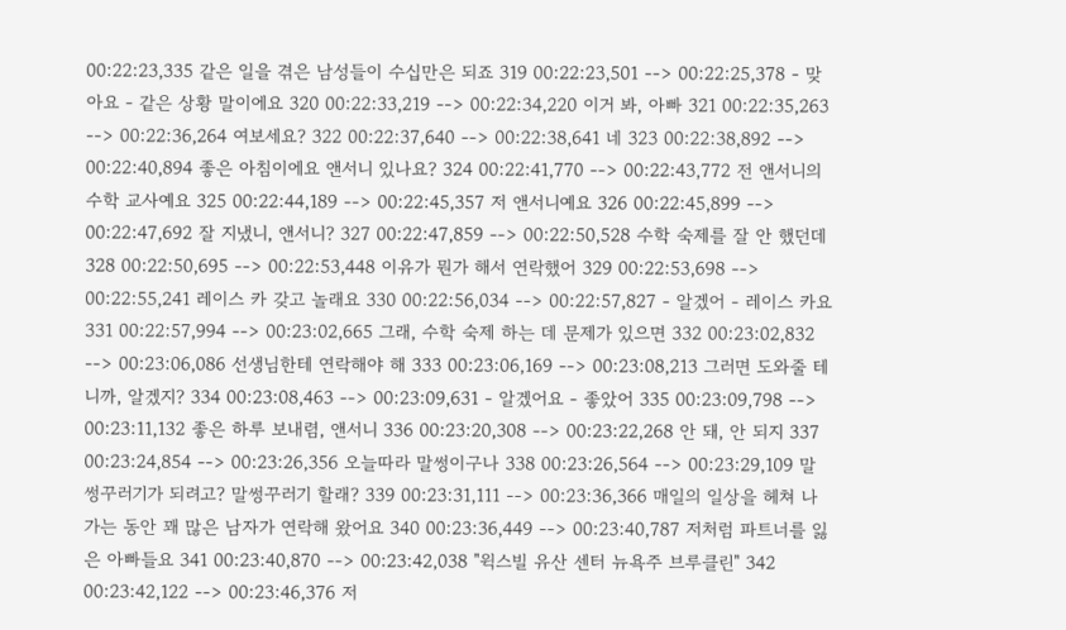00:22:23,335 같은 일을 겪은 남성들이 수십만은 되죠 319 00:22:23,501 --> 00:22:25,378 - 맞아요 - 같은 상황 말이에요 320 00:22:33,219 --> 00:22:34,220 이거 봐, 아빠 321 00:22:35,263 --> 00:22:36,264 여보세요? 322 00:22:37,640 --> 00:22:38,641 네 323 00:22:38,892 --> 00:22:40,894 좋은 아침이에요 앤서니 있나요? 324 00:22:41,770 --> 00:22:43,772 전 앤서니의 수학 교사예요 325 00:22:44,189 --> 00:22:45,357 저 앤서니예요 326 00:22:45,899 --> 00:22:47,692 잘 지냈니, 앤서니? 327 00:22:47,859 --> 00:22:50,528 수학 숙제를 잘 안 했던데 328 00:22:50,695 --> 00:22:53,448 이유가 뭔가 해서 연락했어 329 00:22:53,698 --> 00:22:55,241 레이스 카 갖고 놀래요 330 00:22:56,034 --> 00:22:57,827 - 알겠어 - 레이스 카요 331 00:22:57,994 --> 00:23:02,665 그래, 수학 숙제 하는 데 문제가 있으면 332 00:23:02,832 --> 00:23:06,086 선생님한테 연락해야 해 333 00:23:06,169 --> 00:23:08,213 그러면 도와줄 테니까, 알겠지? 334 00:23:08,463 --> 00:23:09,631 - 알겠어요 - 좋았어 335 00:23:09,798 --> 00:23:11,132 좋은 하루 보내렴, 앤서니 336 00:23:20,308 --> 00:23:22,268 안 돼, 안 되지 337 00:23:24,854 --> 00:23:26,356 오늘따라 말썽이구나 338 00:23:26,564 --> 00:23:29,109 말썽꾸러기가 되려고? 말썽꾸러기 할래? 339 00:23:31,111 --> 00:23:36,366 매일의 일상을 헤쳐 나가는 동안 꽤 많은 남자가 연락해 왔어요 340 00:23:36,449 --> 00:23:40,787 저처럼 파트너를 잃은 아빠들요 341 00:23:40,870 --> 00:23:42,038 "윅스빌 유산 센터 뉴욕주 브루클린" 342 00:23:42,122 --> 00:23:46,376 저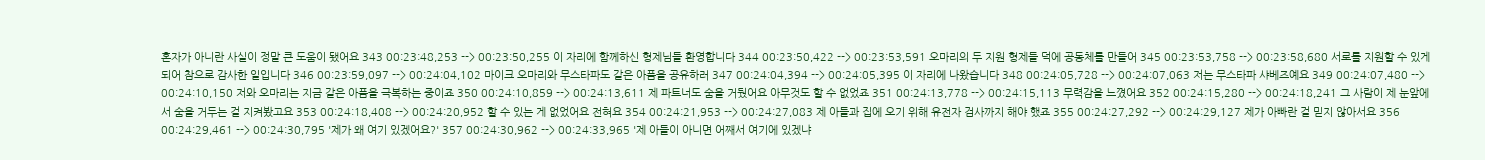혼자가 아니란 사실이 정말 큰 도움이 됐어요 343 00:23:48,253 --> 00:23:50,255 이 자리에 함께하신 형제님들 환영합니다 344 00:23:50,422 --> 00:23:53,591 오마리의 두 지원 형제들 덕에 공동체를 만들어 345 00:23:53,758 --> 00:23:58,680 서로를 지원할 수 있게 되어 참으로 감사한 일입니다 346 00:23:59,097 --> 00:24:04,102 마이크 오마리와 무스타파도 같은 아픔을 공유하러 347 00:24:04,394 --> 00:24:05,395 이 자리에 나왔습니다 348 00:24:05,728 --> 00:24:07,063 저는 무스타파 샤베즈예요 349 00:24:07,480 --> 00:24:10,150 저와 오마리는 지금 같은 아픔을 극복하는 중이죠 350 00:24:10,859 --> 00:24:13,611 제 파트너도 숨을 거뒀어요 아무것도 할 수 없었죠 351 00:24:13,778 --> 00:24:15,113 무력감을 느꼈어요 352 00:24:15,280 --> 00:24:18,241 그 사람이 제 눈앞에서 숨을 거두는 걸 지켜봤고요 353 00:24:18,408 --> 00:24:20,952 할 수 있는 게 없었어요 전혀요 354 00:24:21,953 --> 00:24:27,083 제 아들과 집에 오기 위해 유전자 검사까지 해야 했죠 355 00:24:27,292 --> 00:24:29,127 제가 아빠란 걸 믿지 않아서요 356 00:24:29,461 --> 00:24:30,795 '제가 왜 여기 있겠어요?' 357 00:24:30,962 --> 00:24:33,965 '제 아들이 아니면 어째서 여기에 있겠냐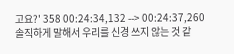고요?' 358 00:24:34,132 --> 00:24:37,260 솔직하게 말해서 우리를 신경 쓰지 않는 것 같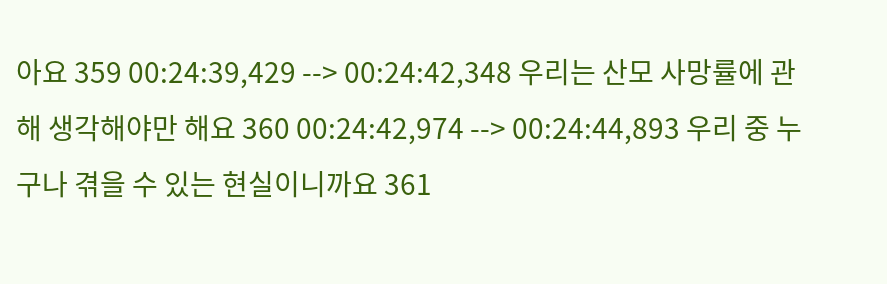아요 359 00:24:39,429 --> 00:24:42,348 우리는 산모 사망률에 관해 생각해야만 해요 360 00:24:42,974 --> 00:24:44,893 우리 중 누구나 겪을 수 있는 현실이니까요 361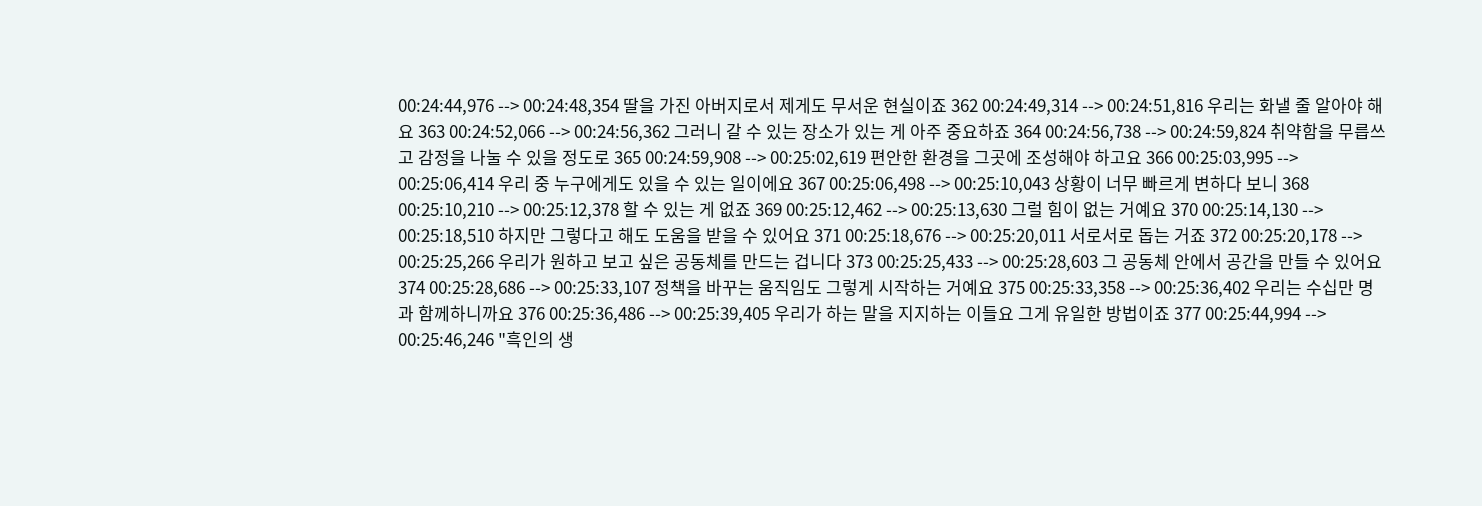00:24:44,976 --> 00:24:48,354 딸을 가진 아버지로서 제게도 무서운 현실이죠 362 00:24:49,314 --> 00:24:51,816 우리는 화낼 줄 알아야 해요 363 00:24:52,066 --> 00:24:56,362 그러니 갈 수 있는 장소가 있는 게 아주 중요하죠 364 00:24:56,738 --> 00:24:59,824 취약함을 무릅쓰고 감정을 나눌 수 있을 정도로 365 00:24:59,908 --> 00:25:02,619 편안한 환경을 그곳에 조성해야 하고요 366 00:25:03,995 --> 00:25:06,414 우리 중 누구에게도 있을 수 있는 일이에요 367 00:25:06,498 --> 00:25:10,043 상황이 너무 빠르게 변하다 보니 368 00:25:10,210 --> 00:25:12,378 할 수 있는 게 없죠 369 00:25:12,462 --> 00:25:13,630 그럴 힘이 없는 거예요 370 00:25:14,130 --> 00:25:18,510 하지만 그렇다고 해도 도움을 받을 수 있어요 371 00:25:18,676 --> 00:25:20,011 서로서로 돕는 거죠 372 00:25:20,178 --> 00:25:25,266 우리가 원하고 보고 싶은 공동체를 만드는 겁니다 373 00:25:25,433 --> 00:25:28,603 그 공동체 안에서 공간을 만들 수 있어요 374 00:25:28,686 --> 00:25:33,107 정책을 바꾸는 움직임도 그렇게 시작하는 거예요 375 00:25:33,358 --> 00:25:36,402 우리는 수십만 명과 함께하니까요 376 00:25:36,486 --> 00:25:39,405 우리가 하는 말을 지지하는 이들요 그게 유일한 방법이죠 377 00:25:44,994 --> 00:25:46,246 "흑인의 생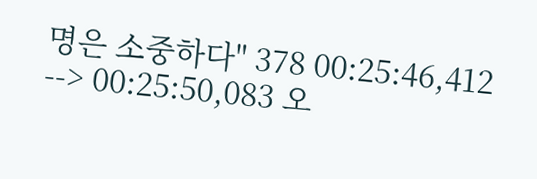명은 소중하다" 378 00:25:46,412 --> 00:25:50,083 오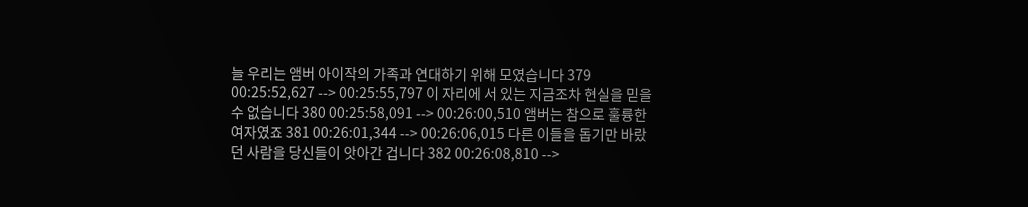늘 우리는 앰버 아이작의 가족과 연대하기 위해 모였습니다 379 00:25:52,627 --> 00:25:55,797 이 자리에 서 있는 지금조차 현실을 믿을 수 없습니다 380 00:25:58,091 --> 00:26:00,510 앰버는 참으로 훌륭한 여자였죠 381 00:26:01,344 --> 00:26:06,015 다른 이들을 돕기만 바랐던 사람을 당신들이 앗아간 겁니다 382 00:26:08,810 -->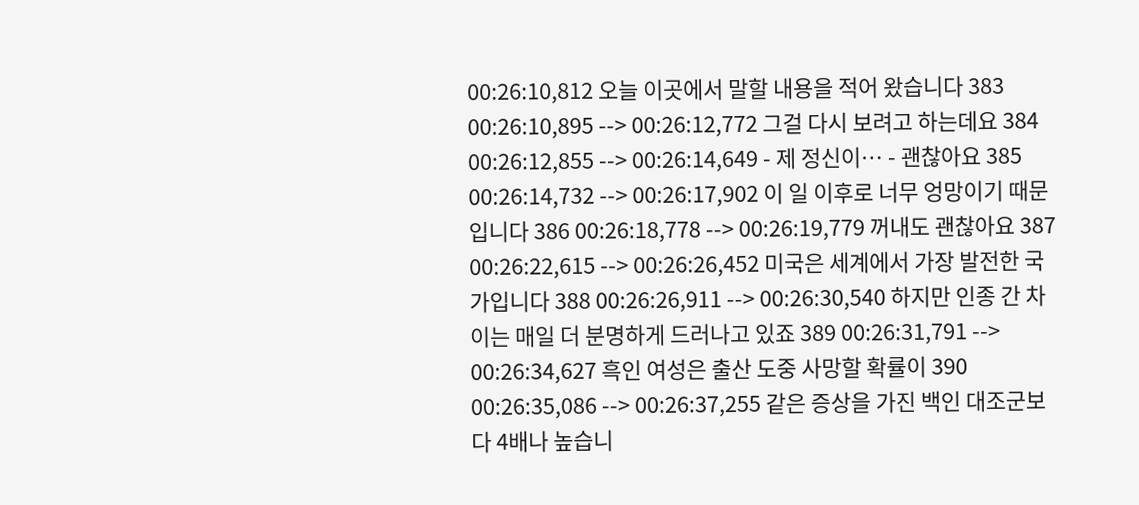00:26:10,812 오늘 이곳에서 말할 내용을 적어 왔습니다 383 00:26:10,895 --> 00:26:12,772 그걸 다시 보려고 하는데요 384 00:26:12,855 --> 00:26:14,649 - 제 정신이… - 괜찮아요 385 00:26:14,732 --> 00:26:17,902 이 일 이후로 너무 엉망이기 때문입니다 386 00:26:18,778 --> 00:26:19,779 꺼내도 괜찮아요 387 00:26:22,615 --> 00:26:26,452 미국은 세계에서 가장 발전한 국가입니다 388 00:26:26,911 --> 00:26:30,540 하지만 인종 간 차이는 매일 더 분명하게 드러나고 있죠 389 00:26:31,791 --> 00:26:34,627 흑인 여성은 출산 도중 사망할 확률이 390 00:26:35,086 --> 00:26:37,255 같은 증상을 가진 백인 대조군보다 4배나 높습니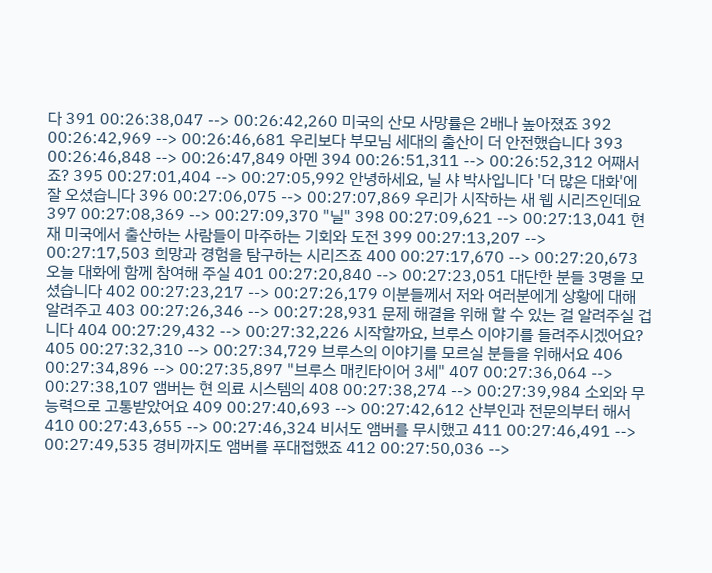다 391 00:26:38,047 --> 00:26:42,260 미국의 산모 사망률은 2배나 높아졌죠 392 00:26:42,969 --> 00:26:46,681 우리보다 부모님 세대의 출산이 더 안전했습니다 393 00:26:46,848 --> 00:26:47,849 아멘 394 00:26:51,311 --> 00:26:52,312 어째서죠? 395 00:27:01,404 --> 00:27:05,992 안녕하세요, 닐 샤 박사입니다 '더 많은 대화'에 잘 오셨습니다 396 00:27:06,075 --> 00:27:07,869 우리가 시작하는 새 웹 시리즈인데요 397 00:27:08,369 --> 00:27:09,370 "닐" 398 00:27:09,621 --> 00:27:13,041 현재 미국에서 출산하는 사람들이 마주하는 기회와 도전 399 00:27:13,207 --> 00:27:17,503 희망과 경험을 탐구하는 시리즈죠 400 00:27:17,670 --> 00:27:20,673 오늘 대화에 함께 참여해 주실 401 00:27:20,840 --> 00:27:23,051 대단한 분들 3명을 모셨습니다 402 00:27:23,217 --> 00:27:26,179 이분들께서 저와 여러분에게 상황에 대해 알려주고 403 00:27:26,346 --> 00:27:28,931 문제 해결을 위해 할 수 있는 걸 알려주실 겁니다 404 00:27:29,432 --> 00:27:32,226 시작할까요, 브루스 이야기를 들려주시겠어요? 405 00:27:32,310 --> 00:27:34,729 브루스의 이야기를 모르실 분들을 위해서요 406 00:27:34,896 --> 00:27:35,897 "브루스 매킨타이어 3세" 407 00:27:36,064 --> 00:27:38,107 앰버는 현 의료 시스템의 408 00:27:38,274 --> 00:27:39,984 소외와 무능력으로 고통받았어요 409 00:27:40,693 --> 00:27:42,612 산부인과 전문의부터 해서 410 00:27:43,655 --> 00:27:46,324 비서도 앰버를 무시했고 411 00:27:46,491 --> 00:27:49,535 경비까지도 앰버를 푸대접했죠 412 00:27:50,036 -->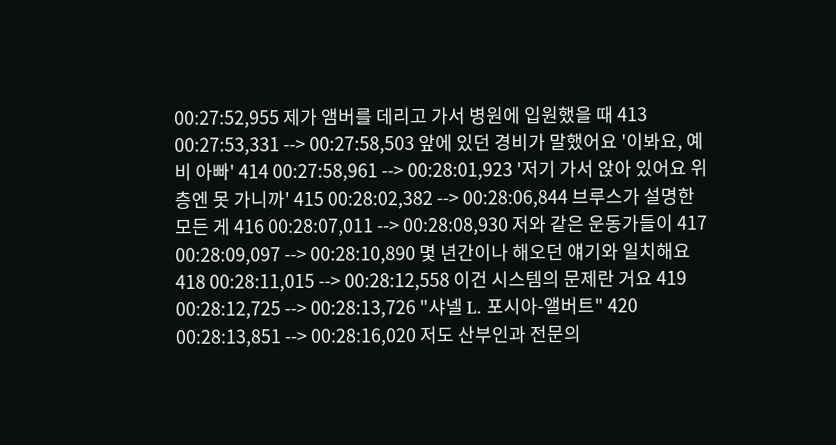00:27:52,955 제가 앰버를 데리고 가서 병원에 입원했을 때 413 00:27:53,331 --> 00:27:58,503 앞에 있던 경비가 말했어요 '이봐요, 예비 아빠' 414 00:27:58,961 --> 00:28:01,923 '저기 가서 앉아 있어요 위층엔 못 가니까' 415 00:28:02,382 --> 00:28:06,844 브루스가 설명한 모든 게 416 00:28:07,011 --> 00:28:08,930 저와 같은 운동가들이 417 00:28:09,097 --> 00:28:10,890 몇 년간이나 해오던 얘기와 일치해요 418 00:28:11,015 --> 00:28:12,558 이건 시스템의 문제란 거요 419 00:28:12,725 --> 00:28:13,726 "샤넬 L. 포시아-앨버트" 420 00:28:13,851 --> 00:28:16,020 저도 산부인과 전문의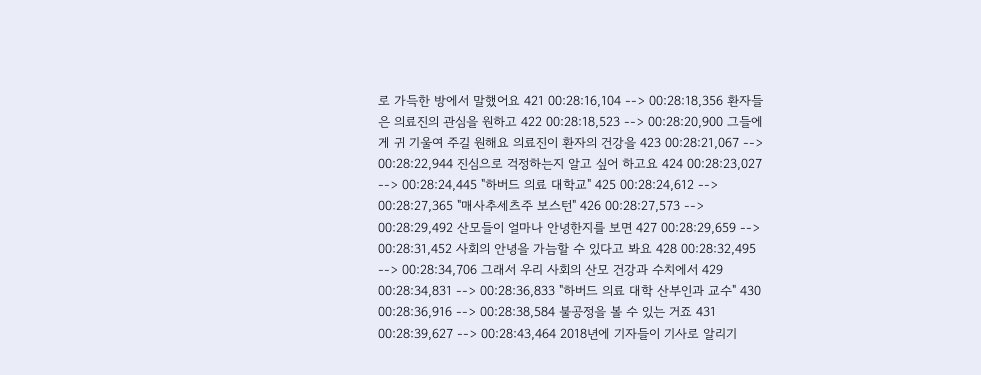로 가득한 방에서 말했어요 421 00:28:16,104 --> 00:28:18,356 환자들은 의료진의 관심을 원하고 422 00:28:18,523 --> 00:28:20,900 그들에게 귀 기울여 주길 원해요 의료진이 환자의 건강을 423 00:28:21,067 --> 00:28:22,944 진심으로 걱정하는지 알고 싶어 하고요 424 00:28:23,027 --> 00:28:24,445 "하버드 의료 대학교" 425 00:28:24,612 --> 00:28:27,365 "매사추세츠주 보스턴" 426 00:28:27,573 --> 00:28:29,492 산모들이 얼마나 안녕한지를 보면 427 00:28:29,659 --> 00:28:31,452 사회의 안녕을 가늠할 수 있다고 봐요 428 00:28:32,495 --> 00:28:34,706 그래서 우리 사회의 산모 건강과 수치에서 429 00:28:34,831 --> 00:28:36,833 "하버드 의료 대학 산부인과 교수" 430 00:28:36,916 --> 00:28:38,584 불공정을 볼 수 있는 거죠 431 00:28:39,627 --> 00:28:43,464 2018년에 기자들이 기사로 알리기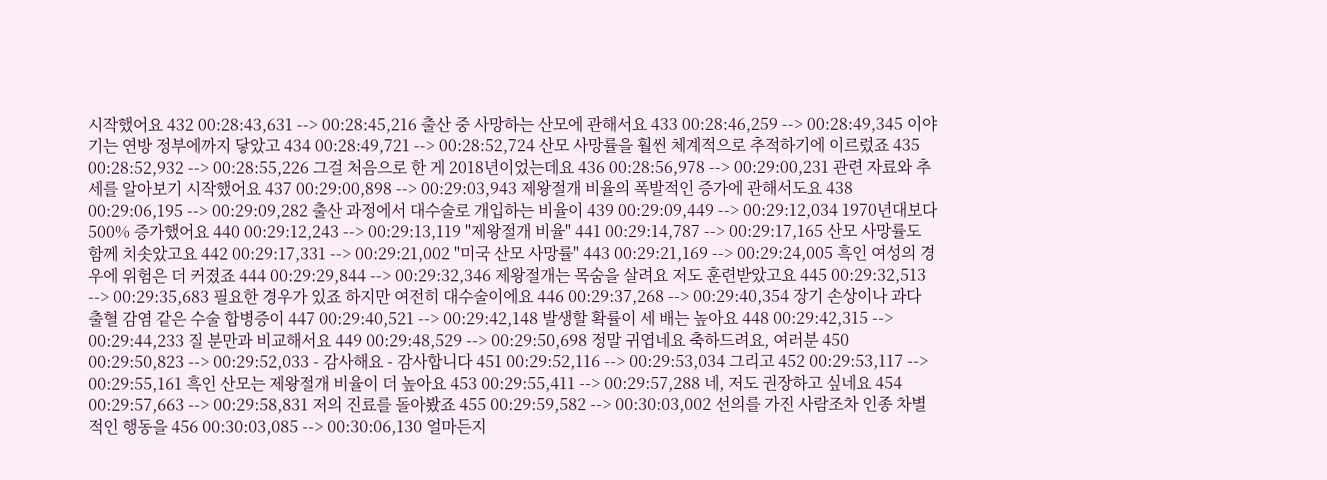시작했어요 432 00:28:43,631 --> 00:28:45,216 출산 중 사망하는 산모에 관해서요 433 00:28:46,259 --> 00:28:49,345 이야기는 연방 정부에까지 닿았고 434 00:28:49,721 --> 00:28:52,724 산모 사망률을 훨씬 체계적으로 추적하기에 이르렀죠 435 00:28:52,932 --> 00:28:55,226 그걸 처음으로 한 게 2018년이었는데요 436 00:28:56,978 --> 00:29:00,231 관련 자료와 추세를 알아보기 시작했어요 437 00:29:00,898 --> 00:29:03,943 제왕절개 비율의 폭발적인 증가에 관해서도요 438 00:29:06,195 --> 00:29:09,282 출산 과정에서 대수술로 개입하는 비율이 439 00:29:09,449 --> 00:29:12,034 1970년대보다 500% 증가했어요 440 00:29:12,243 --> 00:29:13,119 "제왕절개 비율" 441 00:29:14,787 --> 00:29:17,165 산모 사망률도 함께 치솟았고요 442 00:29:17,331 --> 00:29:21,002 "미국 산모 사망률" 443 00:29:21,169 --> 00:29:24,005 흑인 여성의 경우에 위험은 더 커졌죠 444 00:29:29,844 --> 00:29:32,346 제왕절개는 목숨을 살려요 저도 훈련받았고요 445 00:29:32,513 --> 00:29:35,683 필요한 경우가 있죠 하지만 여전히 대수술이에요 446 00:29:37,268 --> 00:29:40,354 장기 손상이나 과다 출혈 감염 같은 수술 합병증이 447 00:29:40,521 --> 00:29:42,148 발생할 확률이 세 배는 높아요 448 00:29:42,315 --> 00:29:44,233 질 분만과 비교해서요 449 00:29:48,529 --> 00:29:50,698 정말 귀엽네요 축하드려요, 여러분 450 00:29:50,823 --> 00:29:52,033 - 감사해요 - 감사합니다 451 00:29:52,116 --> 00:29:53,034 그리고 452 00:29:53,117 --> 00:29:55,161 흑인 산모는 제왕절개 비율이 더 높아요 453 00:29:55,411 --> 00:29:57,288 네, 저도 권장하고 싶네요 454 00:29:57,663 --> 00:29:58,831 저의 진료를 돌아봤죠 455 00:29:59,582 --> 00:30:03,002 선의를 가진 사람조차 인종 차별적인 행동을 456 00:30:03,085 --> 00:30:06,130 얼마든지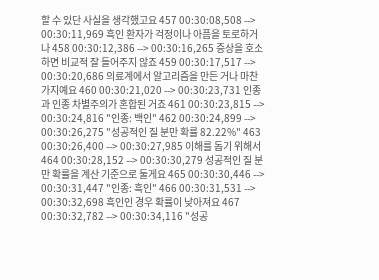할 수 있단 사실을 생각했고요 457 00:30:08,508 --> 00:30:11,969 흑인 환자가 걱정이나 아픔을 토로하거나 458 00:30:12,386 --> 00:30:16,265 증상을 호소하면 비교적 잘 들어주지 않죠 459 00:30:17,517 --> 00:30:20,686 의료계에서 알고리즘을 만든 거나 마찬가지예요 460 00:30:21,020 --> 00:30:23,731 인종과 인종 차별주의가 혼합된 거죠 461 00:30:23,815 --> 00:30:24,816 "인종: 백인" 462 00:30:24,899 --> 00:30:26,275 "성공적인 질 분만 확률 82.22%" 463 00:30:26,400 --> 00:30:27,985 이해를 돕기 위해서 464 00:30:28,152 --> 00:30:30,279 성공적인 질 분만 확률을 계산 기준으로 둘게요 465 00:30:30,446 --> 00:30:31,447 "인종: 흑인" 466 00:30:31,531 --> 00:30:32,698 흑인인 경우 확률이 낮아져요 467 00:30:32,782 --> 00:30:34,116 "성공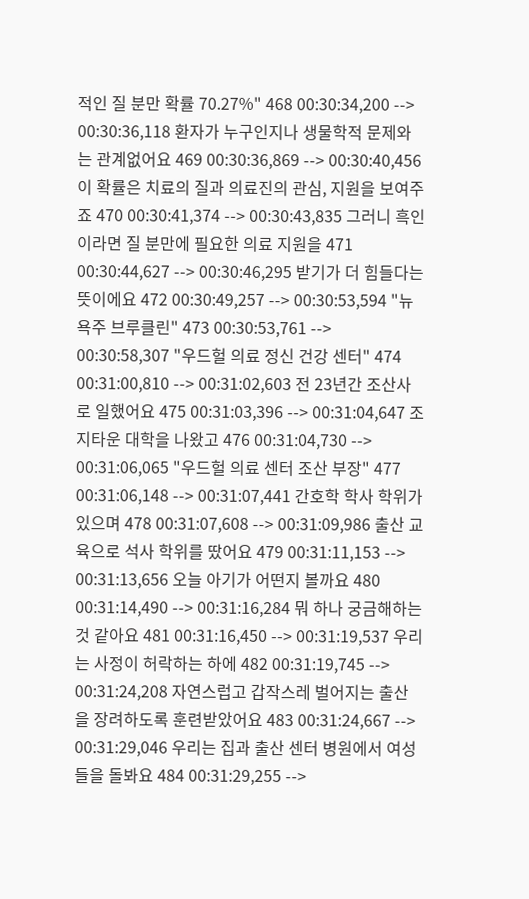적인 질 분만 확률 70.27%" 468 00:30:34,200 --> 00:30:36,118 환자가 누구인지나 생물학적 문제와는 관계없어요 469 00:30:36,869 --> 00:30:40,456 이 확률은 치료의 질과 의료진의 관심, 지원을 보여주죠 470 00:30:41,374 --> 00:30:43,835 그러니 흑인이라면 질 분만에 필요한 의료 지원을 471 00:30:44,627 --> 00:30:46,295 받기가 더 힘들다는 뜻이에요 472 00:30:49,257 --> 00:30:53,594 "뉴욕주 브루클린" 473 00:30:53,761 --> 00:30:58,307 "우드헐 의료 정신 건강 센터" 474 00:31:00,810 --> 00:31:02,603 전 23년간 조산사로 일했어요 475 00:31:03,396 --> 00:31:04,647 조지타운 대학을 나왔고 476 00:31:04,730 --> 00:31:06,065 "우드헐 의료 센터 조산 부장" 477 00:31:06,148 --> 00:31:07,441 간호학 학사 학위가 있으며 478 00:31:07,608 --> 00:31:09,986 출산 교육으로 석사 학위를 땄어요 479 00:31:11,153 --> 00:31:13,656 오늘 아기가 어떤지 볼까요 480 00:31:14,490 --> 00:31:16,284 뭐 하나 궁금해하는 것 같아요 481 00:31:16,450 --> 00:31:19,537 우리는 사정이 허락하는 하에 482 00:31:19,745 --> 00:31:24,208 자연스럽고 갑작스레 벌어지는 출산을 장려하도록 훈련받았어요 483 00:31:24,667 --> 00:31:29,046 우리는 집과 출산 센터 병원에서 여성들을 돌봐요 484 00:31:29,255 -->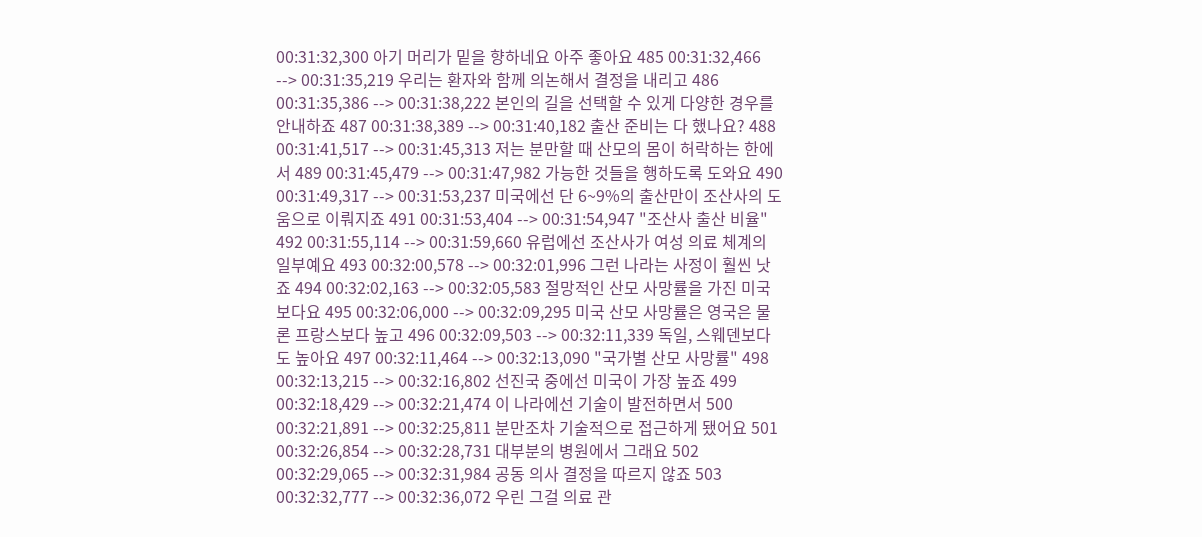00:31:32,300 아기 머리가 밑을 향하네요 아주 좋아요 485 00:31:32,466 --> 00:31:35,219 우리는 환자와 함께 의논해서 결정을 내리고 486 00:31:35,386 --> 00:31:38,222 본인의 길을 선택할 수 있게 다양한 경우를 안내하죠 487 00:31:38,389 --> 00:31:40,182 출산 준비는 다 했나요? 488 00:31:41,517 --> 00:31:45,313 저는 분만할 때 산모의 몸이 허락하는 한에서 489 00:31:45,479 --> 00:31:47,982 가능한 것들을 행하도록 도와요 490 00:31:49,317 --> 00:31:53,237 미국에선 단 6~9%의 출산만이 조산사의 도움으로 이뤄지죠 491 00:31:53,404 --> 00:31:54,947 "조산사 출산 비율" 492 00:31:55,114 --> 00:31:59,660 유럽에선 조산사가 여성 의료 체계의 일부예요 493 00:32:00,578 --> 00:32:01,996 그런 나라는 사정이 훨씬 낫죠 494 00:32:02,163 --> 00:32:05,583 절망적인 산모 사망률을 가진 미국보다요 495 00:32:06,000 --> 00:32:09,295 미국 산모 사망률은 영국은 물론 프랑스보다 높고 496 00:32:09,503 --> 00:32:11,339 독일, 스웨덴보다도 높아요 497 00:32:11,464 --> 00:32:13,090 "국가별 산모 사망률" 498 00:32:13,215 --> 00:32:16,802 선진국 중에선 미국이 가장 높죠 499 00:32:18,429 --> 00:32:21,474 이 나라에선 기술이 발전하면서 500 00:32:21,891 --> 00:32:25,811 분만조차 기술적으로 접근하게 됐어요 501 00:32:26,854 --> 00:32:28,731 대부분의 병원에서 그래요 502 00:32:29,065 --> 00:32:31,984 공동 의사 결정을 따르지 않죠 503 00:32:32,777 --> 00:32:36,072 우린 그걸 의료 관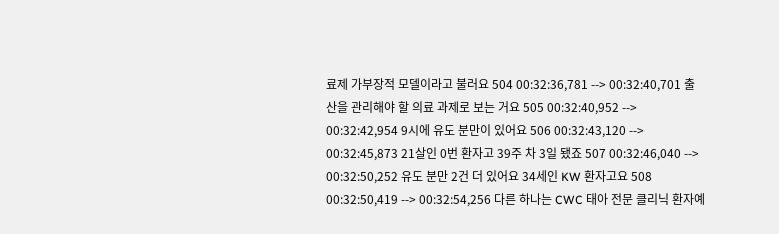료제 가부장적 모델이라고 불러요 504 00:32:36,781 --> 00:32:40,701 출산을 관리해야 할 의료 과제로 보는 거요 505 00:32:40,952 --> 00:32:42,954 9시에 유도 분만이 있어요 506 00:32:43,120 --> 00:32:45,873 21살인 0번 환자고 39주 차 3일 됐죠 507 00:32:46,040 --> 00:32:50,252 유도 분만 2건 더 있어요 34세인 KW 환자고요 508 00:32:50,419 --> 00:32:54,256 다른 하나는 CWC 태아 전문 클리닉 환자예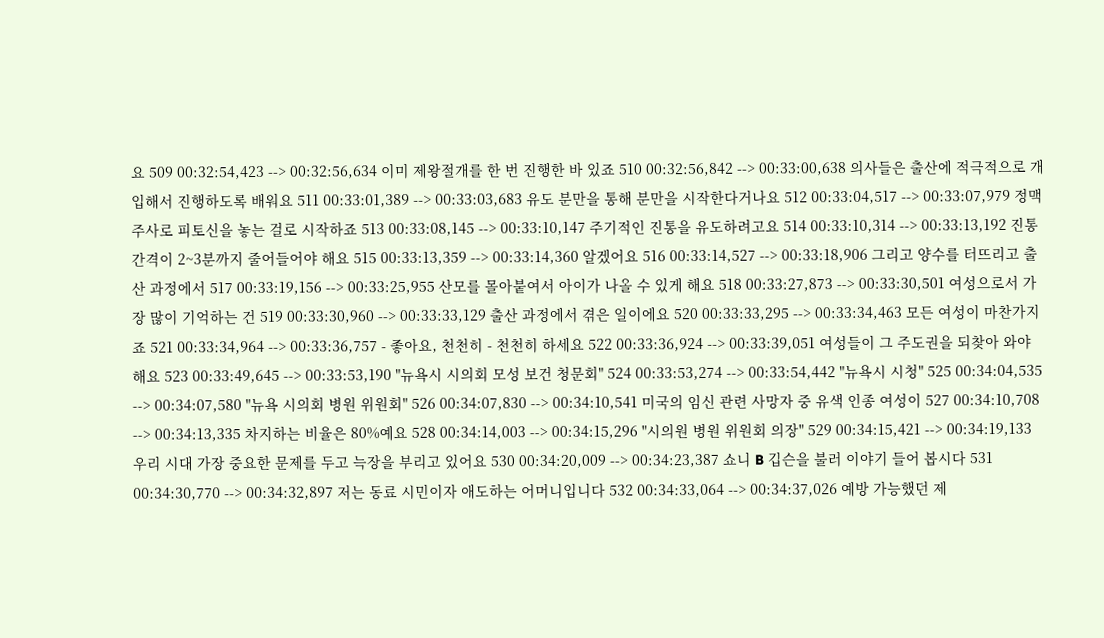요 509 00:32:54,423 --> 00:32:56,634 이미 제왕절개를 한 번 진행한 바 있죠 510 00:32:56,842 --> 00:33:00,638 의사들은 출산에 적극적으로 개입해서 진행하도록 배워요 511 00:33:01,389 --> 00:33:03,683 유도 분만을 통해 분만을 시작한다거나요 512 00:33:04,517 --> 00:33:07,979 정맥 주사로 피토신을 놓는 걸로 시작하죠 513 00:33:08,145 --> 00:33:10,147 주기적인 진통을 유도하려고요 514 00:33:10,314 --> 00:33:13,192 진통 간격이 2~3분까지 줄어들어야 해요 515 00:33:13,359 --> 00:33:14,360 알겠어요 516 00:33:14,527 --> 00:33:18,906 그리고 양수를 터뜨리고 출산 과정에서 517 00:33:19,156 --> 00:33:25,955 산모를 몰아붙여서 아이가 나올 수 있게 해요 518 00:33:27,873 --> 00:33:30,501 여성으로서 가장 많이 기억하는 건 519 00:33:30,960 --> 00:33:33,129 출산 과정에서 겪은 일이에요 520 00:33:33,295 --> 00:33:34,463 모든 여성이 마찬가지죠 521 00:33:34,964 --> 00:33:36,757 - 좋아요, 천천히 - 천천히 하세요 522 00:33:36,924 --> 00:33:39,051 여성들이 그 주도권을 되찾아 와야 해요 523 00:33:49,645 --> 00:33:53,190 "뉴욕시 시의회 모성 보건 청문회" 524 00:33:53,274 --> 00:33:54,442 "뉴욕시 시청" 525 00:34:04,535 --> 00:34:07,580 "뉴욕 시의회 병원 위원회" 526 00:34:07,830 --> 00:34:10,541 미국의 임신 관련 사망자 중 유색 인종 여성이 527 00:34:10,708 --> 00:34:13,335 차지하는 비율은 80%예요 528 00:34:14,003 --> 00:34:15,296 "시의원 병원 위원회 의장" 529 00:34:15,421 --> 00:34:19,133 우리 시대 가장 중요한 문제를 두고 늑장을 부리고 있어요 530 00:34:20,009 --> 00:34:23,387 쇼니 B 깁슨을 불러 이야기 들어 봅시다 531 00:34:30,770 --> 00:34:32,897 저는 동료 시민이자 애도하는 어머니입니다 532 00:34:33,064 --> 00:34:37,026 예방 가능했던 제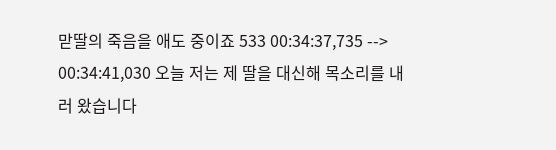맏딸의 죽음을 애도 중이죠 533 00:34:37,735 --> 00:34:41,030 오늘 저는 제 딸을 대신해 목소리를 내러 왔습니다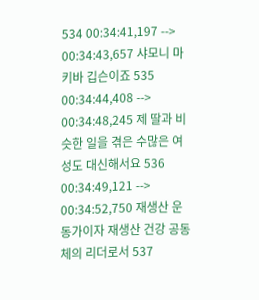534 00:34:41,197 --> 00:34:43,657 샤모니 마키바 깁슨이죠 535 00:34:44,408 --> 00:34:48,245 제 딸과 비슷한 일을 겪은 수많은 여성도 대신해서요 536 00:34:49,121 --> 00:34:52,750 재생산 운동가이자 재생산 건강 공동체의 리더로서 537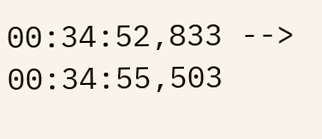00:34:52,833 --> 00:34:55,503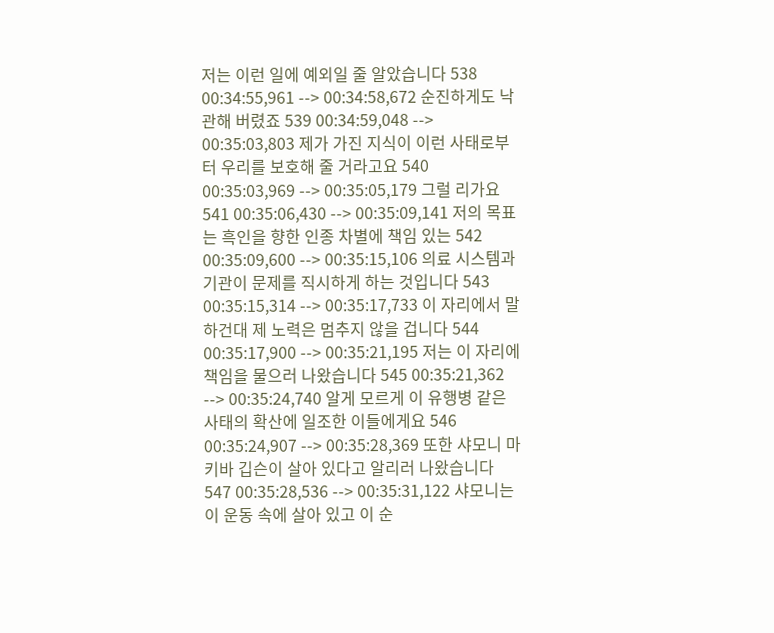저는 이런 일에 예외일 줄 알았습니다 538 00:34:55,961 --> 00:34:58,672 순진하게도 낙관해 버렸죠 539 00:34:59,048 --> 00:35:03,803 제가 가진 지식이 이런 사태로부터 우리를 보호해 줄 거라고요 540 00:35:03,969 --> 00:35:05,179 그럴 리가요 541 00:35:06,430 --> 00:35:09,141 저의 목표는 흑인을 향한 인종 차별에 책임 있는 542 00:35:09,600 --> 00:35:15,106 의료 시스템과 기관이 문제를 직시하게 하는 것입니다 543 00:35:15,314 --> 00:35:17,733 이 자리에서 말하건대 제 노력은 멈추지 않을 겁니다 544 00:35:17,900 --> 00:35:21,195 저는 이 자리에 책임을 물으러 나왔습니다 545 00:35:21,362 --> 00:35:24,740 알게 모르게 이 유행병 같은 사태의 확산에 일조한 이들에게요 546 00:35:24,907 --> 00:35:28,369 또한 샤모니 마키바 깁슨이 살아 있다고 알리러 나왔습니다 547 00:35:28,536 --> 00:35:31,122 샤모니는 이 운동 속에 살아 있고 이 순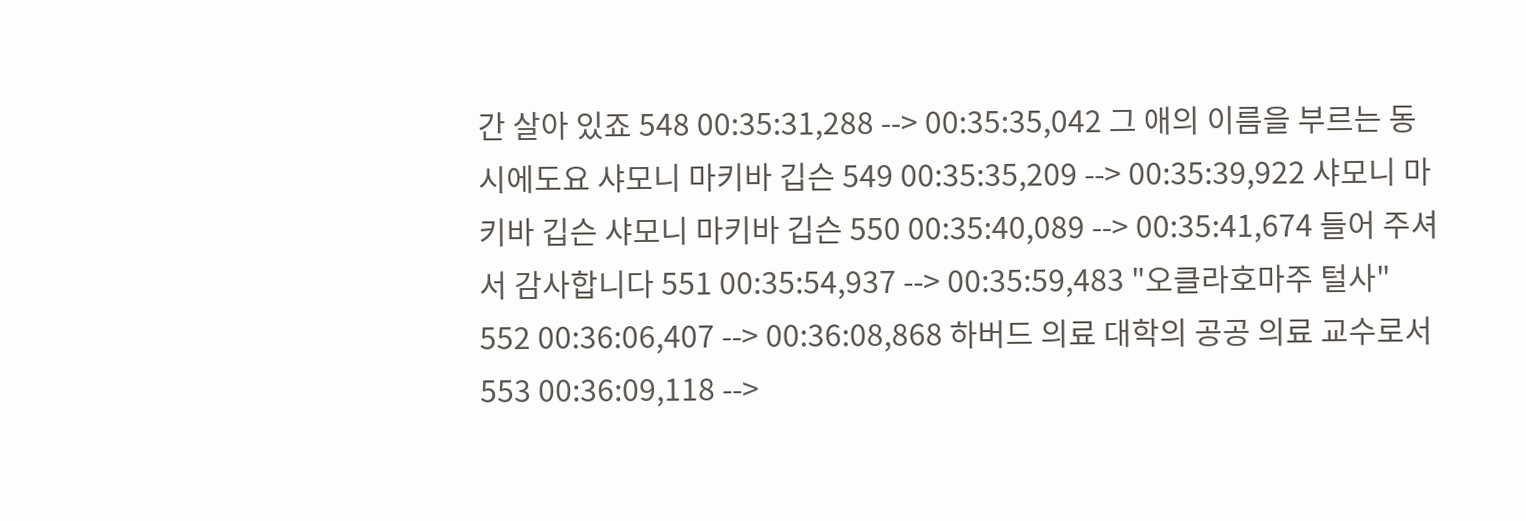간 살아 있죠 548 00:35:31,288 --> 00:35:35,042 그 애의 이름을 부르는 동시에도요 샤모니 마키바 깁슨 549 00:35:35,209 --> 00:35:39,922 샤모니 마키바 깁슨 샤모니 마키바 깁슨 550 00:35:40,089 --> 00:35:41,674 들어 주셔서 감사합니다 551 00:35:54,937 --> 00:35:59,483 "오클라호마주 털사" 552 00:36:06,407 --> 00:36:08,868 하버드 의료 대학의 공공 의료 교수로서 553 00:36:09,118 -->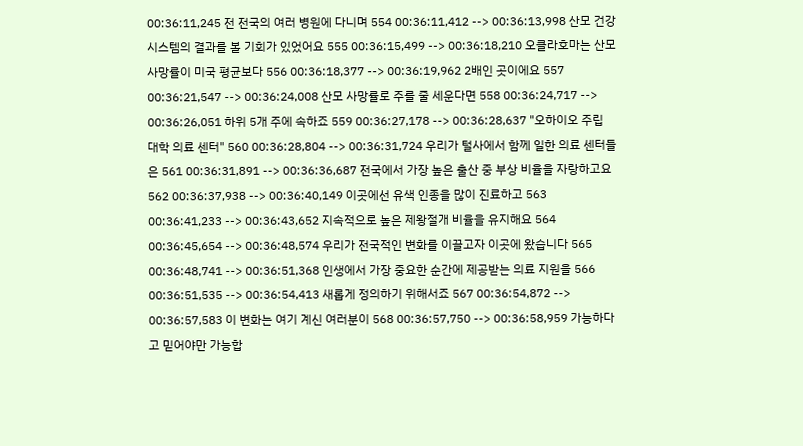00:36:11,245 전 전국의 여러 병원에 다니며 554 00:36:11,412 --> 00:36:13,998 산모 건강 시스템의 결과를 볼 기회가 있었어요 555 00:36:15,499 --> 00:36:18,210 오클라호마는 산모 사망률이 미국 평균보다 556 00:36:18,377 --> 00:36:19,962 2배인 곳이에요 557 00:36:21,547 --> 00:36:24,008 산모 사망률로 주를 줄 세운다면 558 00:36:24,717 --> 00:36:26,051 하위 5개 주에 속하죠 559 00:36:27,178 --> 00:36:28,637 "오하이오 주립 대학 의료 센터" 560 00:36:28,804 --> 00:36:31,724 우리가 털사에서 함께 일한 의료 센터들은 561 00:36:31,891 --> 00:36:36,687 전국에서 가장 높은 출산 중 부상 비율을 자랑하고요 562 00:36:37,938 --> 00:36:40,149 이곳에선 유색 인종을 많이 진료하고 563 00:36:41,233 --> 00:36:43,652 지속적으로 높은 제왕절개 비율을 유지해요 564 00:36:45,654 --> 00:36:48,574 우리가 전국적인 변화를 이끌고자 이곳에 왔습니다 565 00:36:48,741 --> 00:36:51,368 인생에서 가장 중요한 순간에 제공받는 의료 지원을 566 00:36:51,535 --> 00:36:54,413 새롭게 정의하기 위해서죠 567 00:36:54,872 --> 00:36:57,583 이 변화는 여기 계신 여러분이 568 00:36:57,750 --> 00:36:58,959 가능하다고 믿어야만 가능합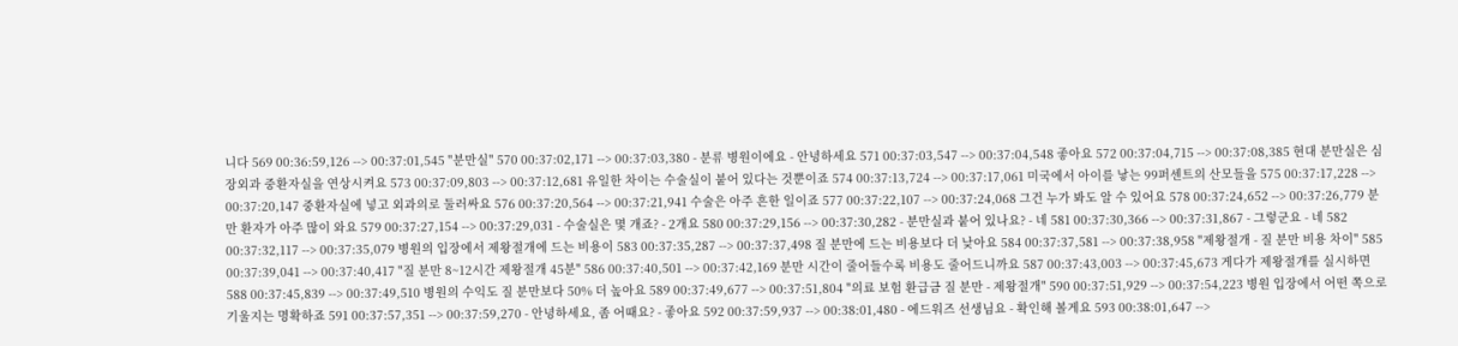니다 569 00:36:59,126 --> 00:37:01,545 "분만실" 570 00:37:02,171 --> 00:37:03,380 - 분류 병원이에요 - 안녕하세요 571 00:37:03,547 --> 00:37:04,548 좋아요 572 00:37:04,715 --> 00:37:08,385 현대 분만실은 심장외과 중환자실을 연상시켜요 573 00:37:09,803 --> 00:37:12,681 유일한 차이는 수술실이 붙어 있다는 것뿐이죠 574 00:37:13,724 --> 00:37:17,061 미국에서 아이를 낳는 99퍼센트의 산모들을 575 00:37:17,228 --> 00:37:20,147 중환자실에 넣고 외과의로 둘러싸요 576 00:37:20,564 --> 00:37:21,941 수술은 아주 흔한 일이죠 577 00:37:22,107 --> 00:37:24,068 그건 누가 봐도 알 수 있어요 578 00:37:24,652 --> 00:37:26,779 분만 환자가 아주 많이 와요 579 00:37:27,154 --> 00:37:29,031 - 수술실은 몇 개죠? - 2개요 580 00:37:29,156 --> 00:37:30,282 - 분만실과 붙어 있나요? - 네 581 00:37:30,366 --> 00:37:31,867 - 그렇군요 - 네 582 00:37:32,117 --> 00:37:35,079 병원의 입장에서 제왕절개에 드는 비용이 583 00:37:35,287 --> 00:37:37,498 질 분만에 드는 비용보다 더 낮아요 584 00:37:37,581 --> 00:37:38,958 "제왕절개 - 질 분만 비용 차이" 585 00:37:39,041 --> 00:37:40,417 "질 분만 8~12시간 제왕절개 45분" 586 00:37:40,501 --> 00:37:42,169 분만 시간이 줄어들수록 비용도 줄어드니까요 587 00:37:43,003 --> 00:37:45,673 게다가 제왕절개를 실시하면 588 00:37:45,839 --> 00:37:49,510 병원의 수익도 질 분만보다 50% 더 높아요 589 00:37:49,677 --> 00:37:51,804 "의료 보험 환급금 질 분만 - 제왕절개" 590 00:37:51,929 --> 00:37:54,223 병원 입장에서 어떤 쪽으로 기울지는 명확하죠 591 00:37:57,351 --> 00:37:59,270 - 안녕하세요, 좀 어때요? - 좋아요 592 00:37:59,937 --> 00:38:01,480 - 에드워즈 선생님요 - 확인해 볼게요 593 00:38:01,647 -->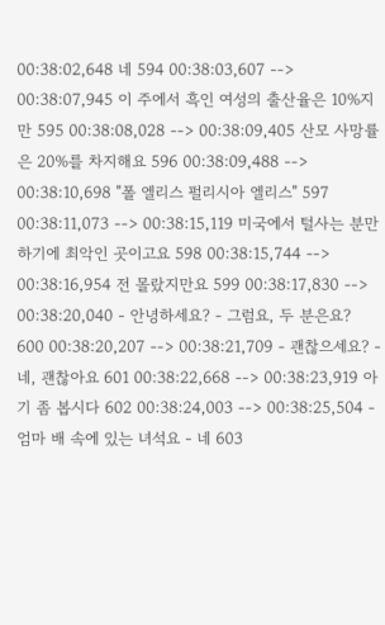00:38:02,648 네 594 00:38:03,607 --> 00:38:07,945 이 주에서 흑인 여성의 출산율은 10%지만 595 00:38:08,028 --> 00:38:09,405 산모 사망률은 20%를 차지해요 596 00:38:09,488 --> 00:38:10,698 "폴 엘리스 펄리시아 엘리스" 597 00:38:11,073 --> 00:38:15,119 미국에서 털사는 분만하기에 최악인 곳이고요 598 00:38:15,744 --> 00:38:16,954 전 몰랐지만요 599 00:38:17,830 --> 00:38:20,040 - 안녕하세요? - 그럼요, 두 분은요? 600 00:38:20,207 --> 00:38:21,709 - 괜찮으세요? - 네, 괜찮아요 601 00:38:22,668 --> 00:38:23,919 아기 좀 봅시다 602 00:38:24,003 --> 00:38:25,504 - 엄마 배 속에 있는 녀석요 - 네 603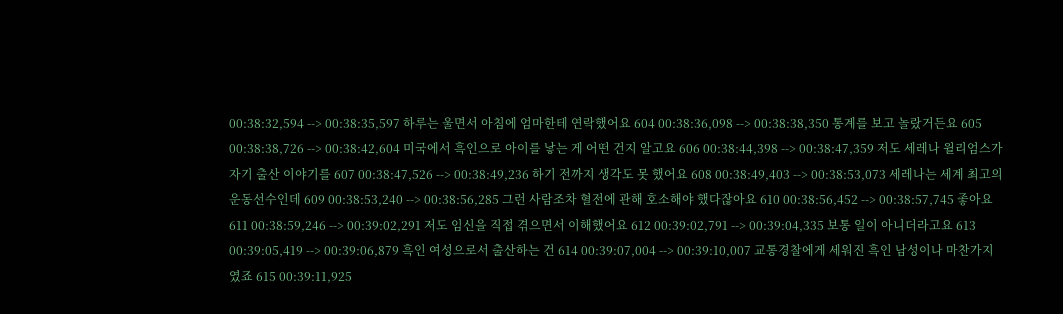00:38:32,594 --> 00:38:35,597 하루는 울면서 아침에 엄마한테 연락했어요 604 00:38:36,098 --> 00:38:38,350 통계를 보고 놀랐거든요 605 00:38:38,726 --> 00:38:42,604 미국에서 흑인으로 아이를 낳는 게 어떤 건지 알고요 606 00:38:44,398 --> 00:38:47,359 저도 세레나 윌리엄스가 자기 출산 이야기를 607 00:38:47,526 --> 00:38:49,236 하기 전까지 생각도 못 했어요 608 00:38:49,403 --> 00:38:53,073 세레나는 세계 최고의 운동선수인데 609 00:38:53,240 --> 00:38:56,285 그런 사람조차 혈전에 관해 호소해야 했다잖아요 610 00:38:56,452 --> 00:38:57,745 좋아요 611 00:38:59,246 --> 00:39:02,291 저도 임신을 직접 겪으면서 이해했어요 612 00:39:02,791 --> 00:39:04,335 보통 일이 아니더라고요 613 00:39:05,419 --> 00:39:06,879 흑인 여성으로서 출산하는 건 614 00:39:07,004 --> 00:39:10,007 교통경찰에게 세워진 흑인 남성이나 마찬가지였죠 615 00:39:11,925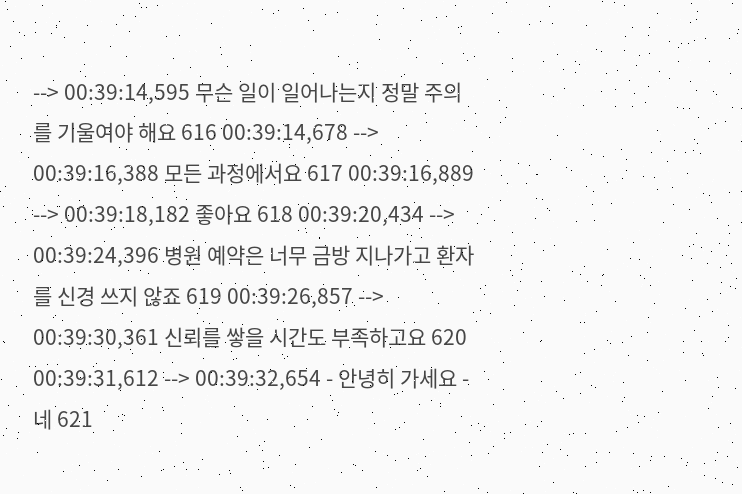--> 00:39:14,595 무슨 일이 일어나는지 정말 주의를 기울여야 해요 616 00:39:14,678 --> 00:39:16,388 모든 과정에서요 617 00:39:16,889 --> 00:39:18,182 좋아요 618 00:39:20,434 --> 00:39:24,396 병원 예약은 너무 금방 지나가고 환자를 신경 쓰지 않죠 619 00:39:26,857 --> 00:39:30,361 신뢰를 쌓을 시간도 부족하고요 620 00:39:31,612 --> 00:39:32,654 - 안녕히 가세요 - 네 621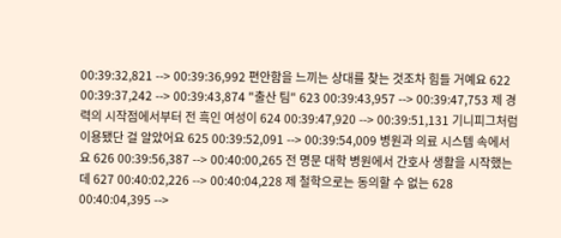00:39:32,821 --> 00:39:36,992 편안함을 느끼는 상대를 찾는 것조차 힘들 거예요 622 00:39:37,242 --> 00:39:43,874 "출산 팀" 623 00:39:43,957 --> 00:39:47,753 제 경력의 시작점에서부터 전 흑인 여성이 624 00:39:47,920 --> 00:39:51,131 기니피그처럼 이용됐단 걸 알았어요 625 00:39:52,091 --> 00:39:54,009 병원과 의료 시스템 속에서요 626 00:39:56,387 --> 00:40:00,265 전 명문 대학 병원에서 간호사 생활을 시작했는데 627 00:40:02,226 --> 00:40:04,228 제 철학으로는 동의할 수 없는 628 00:40:04,395 -->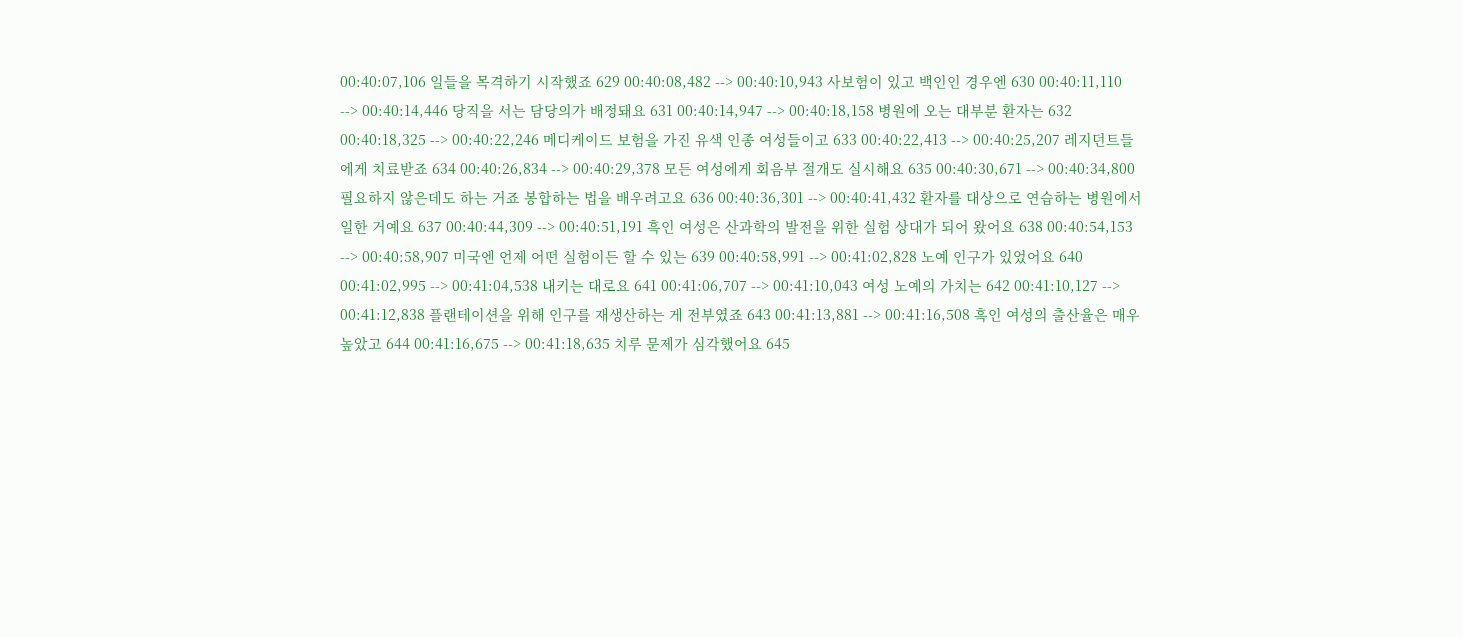00:40:07,106 일들을 목격하기 시작했죠 629 00:40:08,482 --> 00:40:10,943 사보험이 있고 백인인 경우엔 630 00:40:11,110 --> 00:40:14,446 당직을 서는 담당의가 배정돼요 631 00:40:14,947 --> 00:40:18,158 병원에 오는 대부분 환자는 632 00:40:18,325 --> 00:40:22,246 메디케이드 보험을 가진 유색 인종 여성들이고 633 00:40:22,413 --> 00:40:25,207 레지던트들에게 치료받죠 634 00:40:26,834 --> 00:40:29,378 모든 여성에게 회음부 절개도 실시해요 635 00:40:30,671 --> 00:40:34,800 필요하지 않은데도 하는 거죠 봉합하는 법을 배우려고요 636 00:40:36,301 --> 00:40:41,432 환자를 대상으로 연습하는 병원에서 일한 거예요 637 00:40:44,309 --> 00:40:51,191 흑인 여성은 산과학의 발전을 위한 실험 상대가 되어 왔어요 638 00:40:54,153 --> 00:40:58,907 미국엔 언제 어떤 실험이든 할 수 있는 639 00:40:58,991 --> 00:41:02,828 노예 인구가 있었어요 640 00:41:02,995 --> 00:41:04,538 내키는 대로요 641 00:41:06,707 --> 00:41:10,043 여성 노예의 가치는 642 00:41:10,127 --> 00:41:12,838 플랜테이션을 위해 인구를 재생산하는 게 전부였죠 643 00:41:13,881 --> 00:41:16,508 흑인 여성의 출산율은 매우 높았고 644 00:41:16,675 --> 00:41:18,635 치루 문제가 심각했어요 645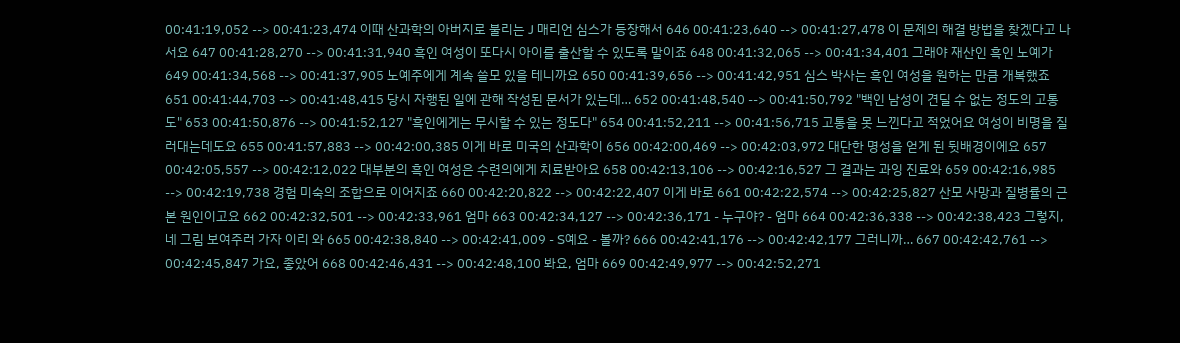00:41:19,052 --> 00:41:23,474 이때 산과학의 아버지로 불리는 J 매리언 심스가 등장해서 646 00:41:23,640 --> 00:41:27,478 이 문제의 해결 방법을 찾겠다고 나서요 647 00:41:28,270 --> 00:41:31,940 흑인 여성이 또다시 아이를 출산할 수 있도록 말이죠 648 00:41:32,065 --> 00:41:34,401 그래야 재산인 흑인 노예가 649 00:41:34,568 --> 00:41:37,905 노예주에게 계속 쓸모 있을 테니까요 650 00:41:39,656 --> 00:41:42,951 심스 박사는 흑인 여성을 원하는 만큼 개복했죠 651 00:41:44,703 --> 00:41:48,415 당시 자행된 일에 관해 작성된 문서가 있는데… 652 00:41:48,540 --> 00:41:50,792 "백인 남성이 견딜 수 없는 정도의 고통도" 653 00:41:50,876 --> 00:41:52,127 "흑인에게는 무시할 수 있는 정도다" 654 00:41:52,211 --> 00:41:56,715 고통을 못 느낀다고 적었어요 여성이 비명을 질러대는데도요 655 00:41:57,883 --> 00:42:00,385 이게 바로 미국의 산과학이 656 00:42:00,469 --> 00:42:03,972 대단한 명성을 얻게 된 뒷배경이에요 657 00:42:05,557 --> 00:42:12,022 대부분의 흑인 여성은 수련의에게 치료받아요 658 00:42:13,106 --> 00:42:16,527 그 결과는 과잉 진료와 659 00:42:16,985 --> 00:42:19,738 경험 미숙의 조합으로 이어지죠 660 00:42:20,822 --> 00:42:22,407 이게 바로 661 00:42:22,574 --> 00:42:25,827 산모 사망과 질병률의 근본 원인이고요 662 00:42:32,501 --> 00:42:33,961 엄마 663 00:42:34,127 --> 00:42:36,171 - 누구야? - 엄마 664 00:42:36,338 --> 00:42:38,423 그렇지, 네 그림 보여주러 가자 이리 와 665 00:42:38,840 --> 00:42:41,009 - S예요 - 볼까? 666 00:42:41,176 --> 00:42:42,177 그러니까… 667 00:42:42,761 --> 00:42:45,847 가요, 좋았어 668 00:42:46,431 --> 00:42:48,100 봐요, 엄마 669 00:42:49,977 --> 00:42:52,271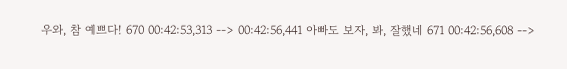우와, 참 예쁘다! 670 00:42:53,313 --> 00:42:56,441 아빠도 보자, 봐, 잘했네 671 00:42:56,608 -->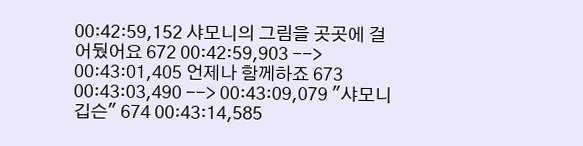00:42:59,152 샤모니의 그림을 곳곳에 걸어뒀어요 672 00:42:59,903 --> 00:43:01,405 언제나 함께하죠 673 00:43:03,490 --> 00:43:09,079 "샤모니 깁슨" 674 00:43:14,585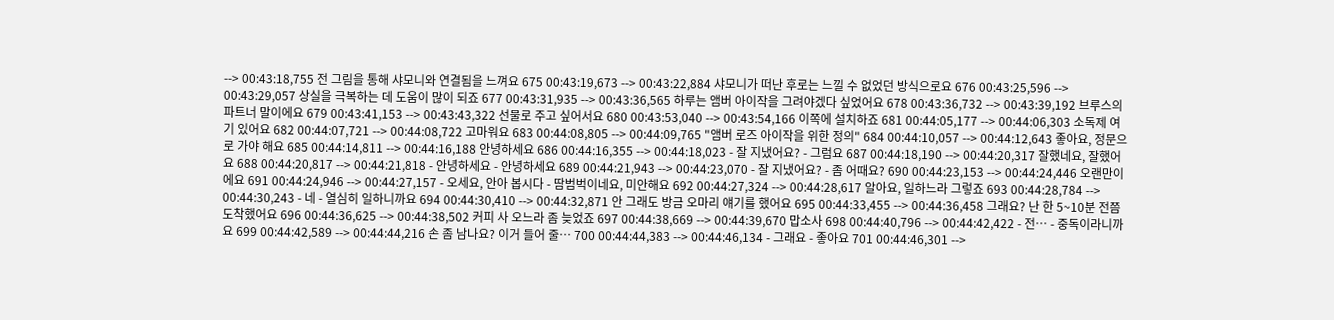--> 00:43:18,755 전 그림을 통해 샤모니와 연결됨을 느껴요 675 00:43:19,673 --> 00:43:22,884 샤모니가 떠난 후로는 느낄 수 없었던 방식으로요 676 00:43:25,596 --> 00:43:29,057 상실을 극복하는 데 도움이 많이 되죠 677 00:43:31,935 --> 00:43:36,565 하루는 앰버 아이작을 그려야겠다 싶었어요 678 00:43:36,732 --> 00:43:39,192 브루스의 파트너 말이에요 679 00:43:41,153 --> 00:43:43,322 선물로 주고 싶어서요 680 00:43:53,040 --> 00:43:54,166 이쪽에 설치하죠 681 00:44:05,177 --> 00:44:06,303 소독제 여기 있어요 682 00:44:07,721 --> 00:44:08,722 고마워요 683 00:44:08,805 --> 00:44:09,765 "앰버 로즈 아이작을 위한 정의" 684 00:44:10,057 --> 00:44:12,643 좋아요, 정문으로 가야 해요 685 00:44:14,811 --> 00:44:16,188 안녕하세요 686 00:44:16,355 --> 00:44:18,023 - 잘 지냈어요? - 그럼요 687 00:44:18,190 --> 00:44:20,317 잘했네요, 잘했어요 688 00:44:20,817 --> 00:44:21,818 - 안녕하세요 - 안녕하세요 689 00:44:21,943 --> 00:44:23,070 - 잘 지냈어요? - 좀 어때요? 690 00:44:23,153 --> 00:44:24,446 오랜만이에요 691 00:44:24,946 --> 00:44:27,157 - 오세요, 안아 봅시다 - 땀범벅이네요, 미안해요 692 00:44:27,324 --> 00:44:28,617 알아요, 일하느라 그렇죠 693 00:44:28,784 --> 00:44:30,243 - 네 - 열심히 일하니까요 694 00:44:30,410 --> 00:44:32,871 안 그래도 방금 오마리 얘기를 했어요 695 00:44:33,455 --> 00:44:36,458 그래요? 난 한 5~10분 전쯤 도착했어요 696 00:44:36,625 --> 00:44:38,502 커피 사 오느라 좀 늦었죠 697 00:44:38,669 --> 00:44:39,670 맙소사 698 00:44:40,796 --> 00:44:42,422 - 전… - 중독이라니까요 699 00:44:42,589 --> 00:44:44,216 손 좀 남나요? 이거 들어 줄… 700 00:44:44,383 --> 00:44:46,134 - 그래요 - 좋아요 701 00:44:46,301 -->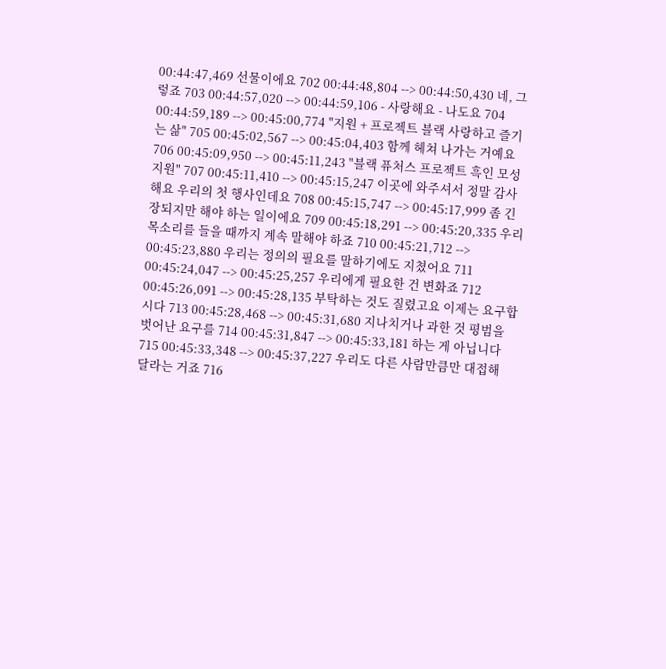00:44:47,469 선물이에요 702 00:44:48,804 --> 00:44:50,430 네, 그렇죠 703 00:44:57,020 --> 00:44:59,106 - 사랑해요 - 나도요 704 00:44:59,189 --> 00:45:00,774 "지원 + 프로젝트 블랙 사랑하고 즐기는 삶" 705 00:45:02,567 --> 00:45:04,403 함께 헤쳐 나가는 거예요 706 00:45:09,950 --> 00:45:11,243 "블랙 퓨처스 프로젝트 흑인 모성 지원" 707 00:45:11,410 --> 00:45:15,247 이곳에 와주셔서 정말 감사해요 우리의 첫 행사인데요 708 00:45:15,747 --> 00:45:17,999 좀 긴장되지만 해야 하는 일이에요 709 00:45:18,291 --> 00:45:20,335 우리 목소리를 들을 때까지 계속 말해야 하죠 710 00:45:21,712 --> 00:45:23,880 우리는 정의의 필요를 말하기에도 지쳤어요 711 00:45:24,047 --> 00:45:25,257 우리에게 필요한 건 변화죠 712 00:45:26,091 --> 00:45:28,135 부탁하는 것도 질렸고요 이제는 요구합시다 713 00:45:28,468 --> 00:45:31,680 지나치거나 과한 것 평범을 벗어난 요구를 714 00:45:31,847 --> 00:45:33,181 하는 게 아닙니다 715 00:45:33,348 --> 00:45:37,227 우리도 다른 사람만큼만 대접해 달라는 거죠 716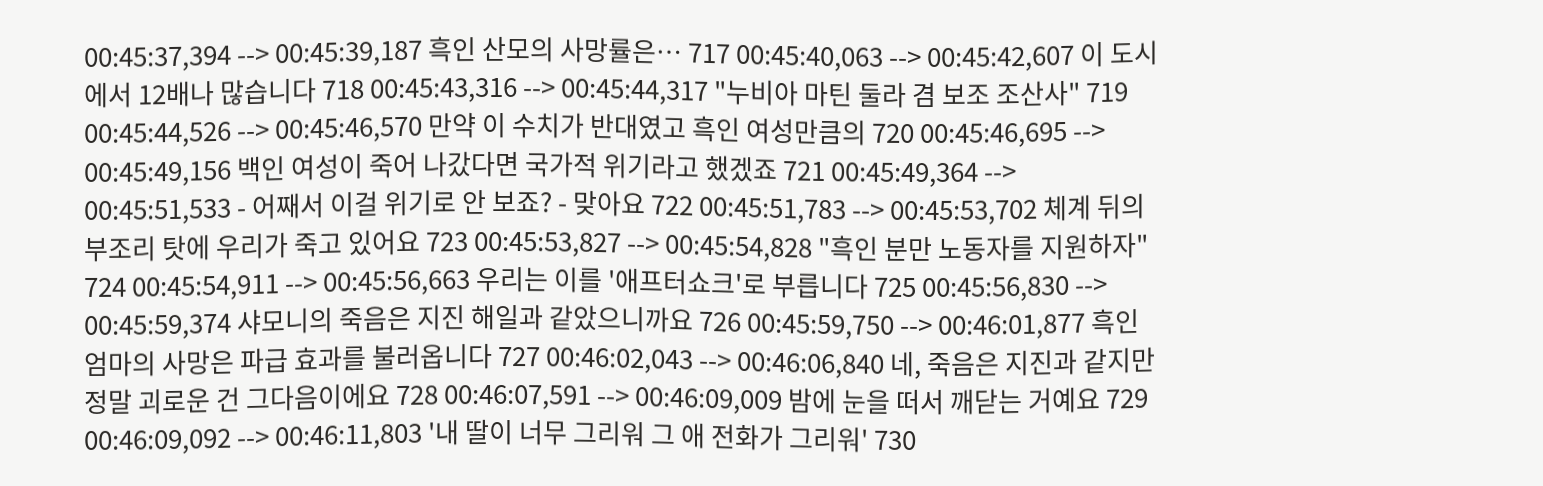00:45:37,394 --> 00:45:39,187 흑인 산모의 사망률은… 717 00:45:40,063 --> 00:45:42,607 이 도시에서 12배나 많습니다 718 00:45:43,316 --> 00:45:44,317 "누비아 마틴 둘라 겸 보조 조산사" 719 00:45:44,526 --> 00:45:46,570 만약 이 수치가 반대였고 흑인 여성만큼의 720 00:45:46,695 --> 00:45:49,156 백인 여성이 죽어 나갔다면 국가적 위기라고 했겠죠 721 00:45:49,364 --> 00:45:51,533 - 어째서 이걸 위기로 안 보죠? - 맞아요 722 00:45:51,783 --> 00:45:53,702 체계 뒤의 부조리 탓에 우리가 죽고 있어요 723 00:45:53,827 --> 00:45:54,828 "흑인 분만 노동자를 지원하자" 724 00:45:54,911 --> 00:45:56,663 우리는 이를 '애프터쇼크'로 부릅니다 725 00:45:56,830 --> 00:45:59,374 샤모니의 죽음은 지진 해일과 같았으니까요 726 00:45:59,750 --> 00:46:01,877 흑인 엄마의 사망은 파급 효과를 불러옵니다 727 00:46:02,043 --> 00:46:06,840 네, 죽음은 지진과 같지만 정말 괴로운 건 그다음이에요 728 00:46:07,591 --> 00:46:09,009 밤에 눈을 떠서 깨닫는 거예요 729 00:46:09,092 --> 00:46:11,803 '내 딸이 너무 그리워 그 애 전화가 그리워' 730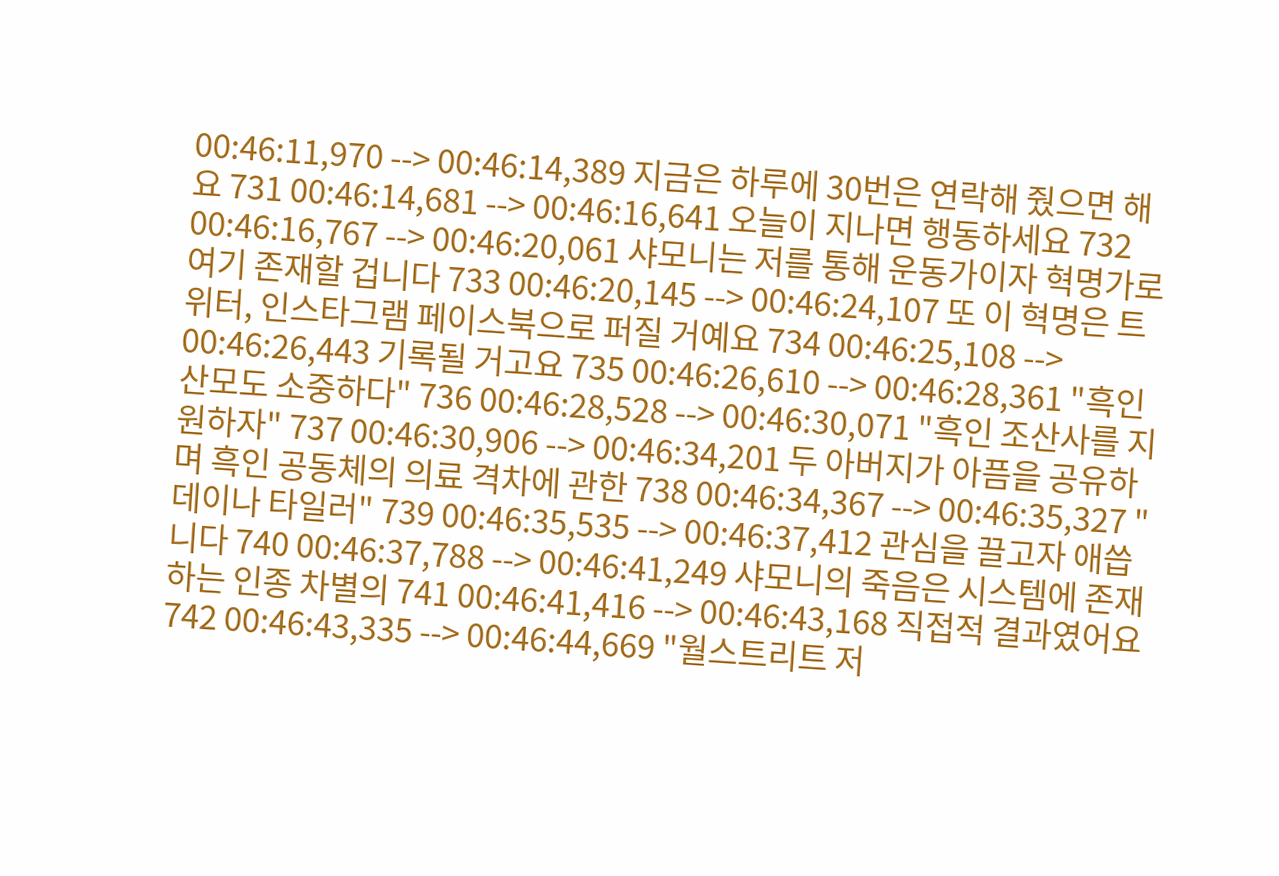00:46:11,970 --> 00:46:14,389 지금은 하루에 30번은 연락해 줬으면 해요 731 00:46:14,681 --> 00:46:16,641 오늘이 지나면 행동하세요 732 00:46:16,767 --> 00:46:20,061 샤모니는 저를 통해 운동가이자 혁명가로 여기 존재할 겁니다 733 00:46:20,145 --> 00:46:24,107 또 이 혁명은 트위터, 인스타그램 페이스북으로 퍼질 거예요 734 00:46:25,108 --> 00:46:26,443 기록될 거고요 735 00:46:26,610 --> 00:46:28,361 "흑인 산모도 소중하다" 736 00:46:28,528 --> 00:46:30,071 "흑인 조산사를 지원하자" 737 00:46:30,906 --> 00:46:34,201 두 아버지가 아픔을 공유하며 흑인 공동체의 의료 격차에 관한 738 00:46:34,367 --> 00:46:35,327 "데이나 타일러" 739 00:46:35,535 --> 00:46:37,412 관심을 끌고자 애씁니다 740 00:46:37,788 --> 00:46:41,249 샤모니의 죽음은 시스템에 존재하는 인종 차별의 741 00:46:41,416 --> 00:46:43,168 직접적 결과였어요 742 00:46:43,335 --> 00:46:44,669 "월스트리트 저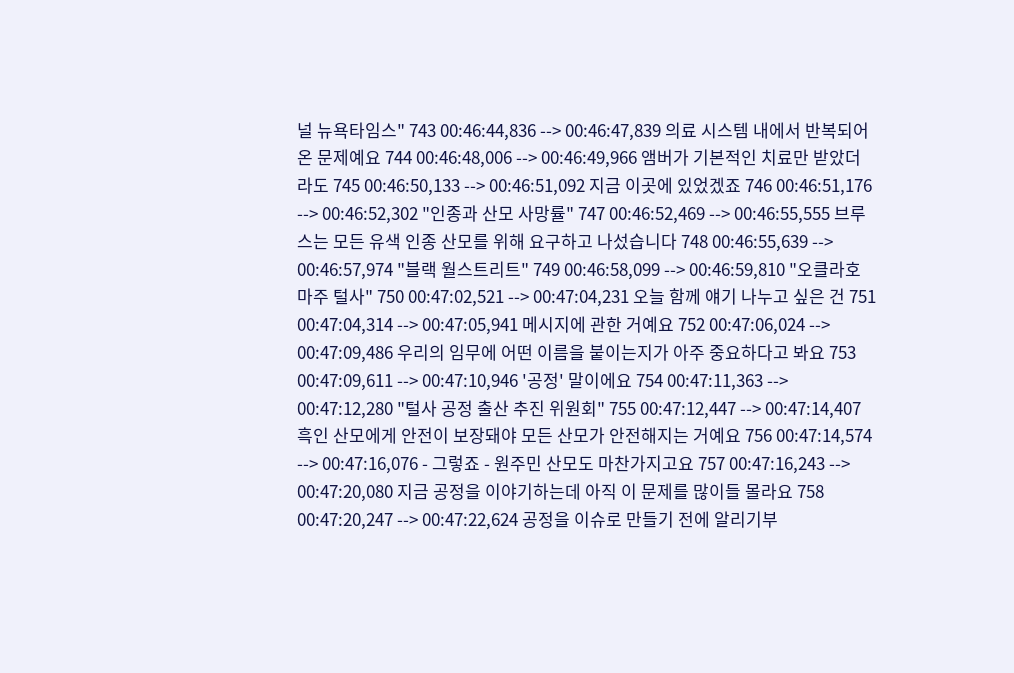널 뉴욕타임스" 743 00:46:44,836 --> 00:46:47,839 의료 시스템 내에서 반복되어 온 문제예요 744 00:46:48,006 --> 00:46:49,966 앰버가 기본적인 치료만 받았더라도 745 00:46:50,133 --> 00:46:51,092 지금 이곳에 있었겠죠 746 00:46:51,176 --> 00:46:52,302 "인종과 산모 사망률" 747 00:46:52,469 --> 00:46:55,555 브루스는 모든 유색 인종 산모를 위해 요구하고 나섰습니다 748 00:46:55,639 --> 00:46:57,974 "블랙 월스트리트" 749 00:46:58,099 --> 00:46:59,810 "오클라호마주 털사" 750 00:47:02,521 --> 00:47:04,231 오늘 함께 얘기 나누고 싶은 건 751 00:47:04,314 --> 00:47:05,941 메시지에 관한 거예요 752 00:47:06,024 --> 00:47:09,486 우리의 임무에 어떤 이름을 붙이는지가 아주 중요하다고 봐요 753 00:47:09,611 --> 00:47:10,946 '공정' 말이에요 754 00:47:11,363 --> 00:47:12,280 "털사 공정 출산 추진 위원회" 755 00:47:12,447 --> 00:47:14,407 흑인 산모에게 안전이 보장돼야 모든 산모가 안전해지는 거예요 756 00:47:14,574 --> 00:47:16,076 - 그렇죠 - 원주민 산모도 마찬가지고요 757 00:47:16,243 --> 00:47:20,080 지금 공정을 이야기하는데 아직 이 문제를 많이들 몰라요 758 00:47:20,247 --> 00:47:22,624 공정을 이슈로 만들기 전에 알리기부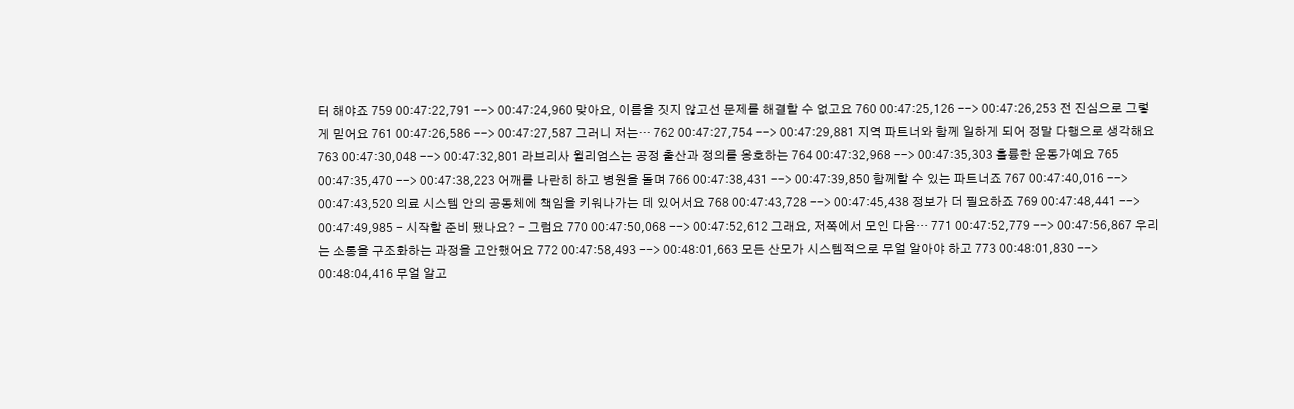터 해야죠 759 00:47:22,791 --> 00:47:24,960 맞아요, 이름을 짓지 않고선 문제를 해결할 수 없고요 760 00:47:25,126 --> 00:47:26,253 전 진심으로 그렇게 믿어요 761 00:47:26,586 --> 00:47:27,587 그러니 저는… 762 00:47:27,754 --> 00:47:29,881 지역 파트너와 함께 일하게 되어 정말 다행으로 생각해요 763 00:47:30,048 --> 00:47:32,801 라브리사 윌리엄스는 공정 출산과 정의를 옹호하는 764 00:47:32,968 --> 00:47:35,303 훌륭한 운동가예요 765 00:47:35,470 --> 00:47:38,223 어깨를 나란히 하고 병원을 돌며 766 00:47:38,431 --> 00:47:39,850 함께할 수 있는 파트너죠 767 00:47:40,016 --> 00:47:43,520 의료 시스템 안의 공동체에 책임을 키워나가는 데 있어서요 768 00:47:43,728 --> 00:47:45,438 정보가 더 필요하죠 769 00:47:48,441 --> 00:47:49,985 - 시작할 준비 됐나요? - 그럼요 770 00:47:50,068 --> 00:47:52,612 그래요, 저쪽에서 모인 다음… 771 00:47:52,779 --> 00:47:56,867 우리는 소통을 구조화하는 과정을 고안했어요 772 00:47:58,493 --> 00:48:01,663 모든 산모가 시스템적으로 무얼 알아야 하고 773 00:48:01,830 --> 00:48:04,416 무얼 알고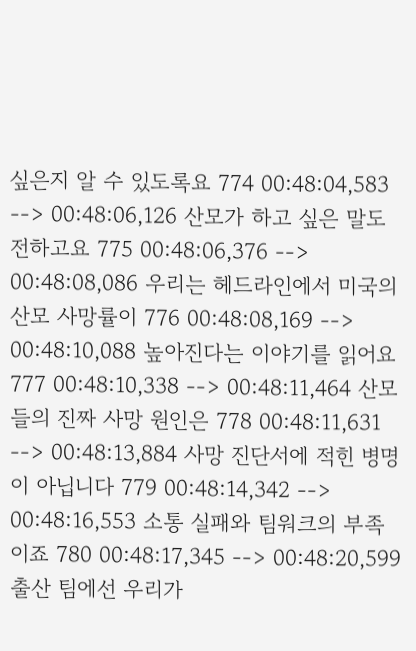싶은지 알 수 있도록요 774 00:48:04,583 --> 00:48:06,126 산모가 하고 싶은 말도 전하고요 775 00:48:06,376 --> 00:48:08,086 우리는 헤드라인에서 미국의 산모 사망률이 776 00:48:08,169 --> 00:48:10,088 높아진다는 이야기를 읽어요 777 00:48:10,338 --> 00:48:11,464 산모들의 진짜 사망 원인은 778 00:48:11,631 --> 00:48:13,884 사망 진단서에 적힌 병명이 아닙니다 779 00:48:14,342 --> 00:48:16,553 소통 실패와 팀워크의 부족이죠 780 00:48:17,345 --> 00:48:20,599 출산 팀에선 우리가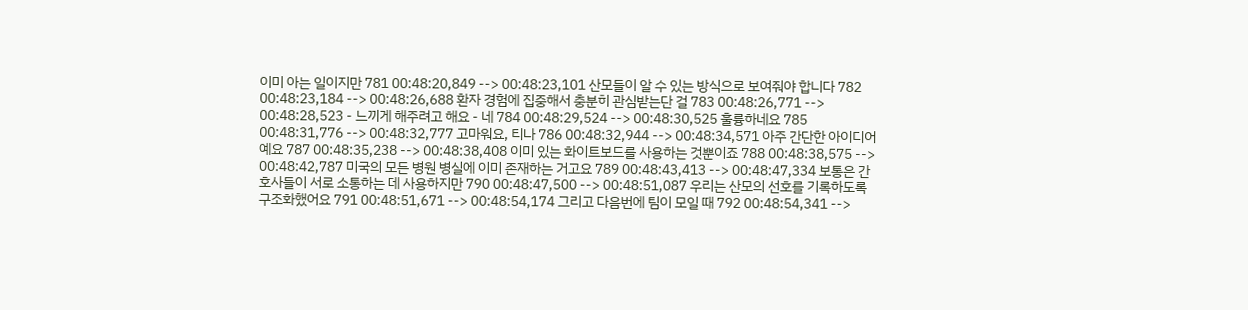이미 아는 일이지만 781 00:48:20,849 --> 00:48:23,101 산모들이 알 수 있는 방식으로 보여줘야 합니다 782 00:48:23,184 --> 00:48:26,688 환자 경험에 집중해서 충분히 관심받는단 걸 783 00:48:26,771 --> 00:48:28,523 - 느끼게 해주려고 해요 - 네 784 00:48:29,524 --> 00:48:30,525 훌륭하네요 785 00:48:31,776 --> 00:48:32,777 고마워요, 티나 786 00:48:32,944 --> 00:48:34,571 아주 간단한 아이디어예요 787 00:48:35,238 --> 00:48:38,408 이미 있는 화이트보드를 사용하는 것뿐이죠 788 00:48:38,575 --> 00:48:42,787 미국의 모든 병원 병실에 이미 존재하는 거고요 789 00:48:43,413 --> 00:48:47,334 보통은 간호사들이 서로 소통하는 데 사용하지만 790 00:48:47,500 --> 00:48:51,087 우리는 산모의 선호를 기록하도록 구조화했어요 791 00:48:51,671 --> 00:48:54,174 그리고 다음번에 팀이 모일 때 792 00:48:54,341 -->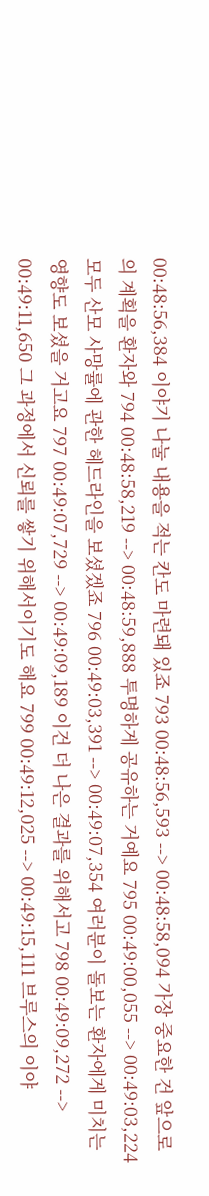00:48:56,384 이야기 나눌 내용을 적는 칸도 마련돼 있죠 793 00:48:56,593 --> 00:48:58,094 가장 중요한 건 앞으로의 계획을 환자와 794 00:48:58,219 --> 00:48:59,888 투명하게 공유하는 거예요 795 00:49:00,055 --> 00:49:03,224 모두 산모 사망률에 관한 헤드라인을 보셨겠죠 796 00:49:03,391 --> 00:49:07,354 여러분이 돌보는 환자에게 미치는 영향도 보셨을 거고요 797 00:49:07,729 --> 00:49:09,189 이건 더 나은 결과를 위해서고 798 00:49:09,272 --> 00:49:11,650 그 과정에서 신뢰를 쌓기 위해서이기도 해요 799 00:49:12,025 --> 00:49:15,111 브루스의 이야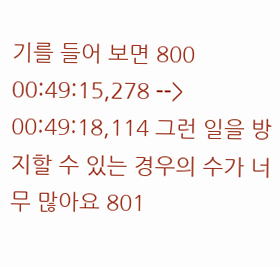기를 들어 보면 800 00:49:15,278 --> 00:49:18,114 그런 일을 방지할 수 있는 경우의 수가 너무 많아요 801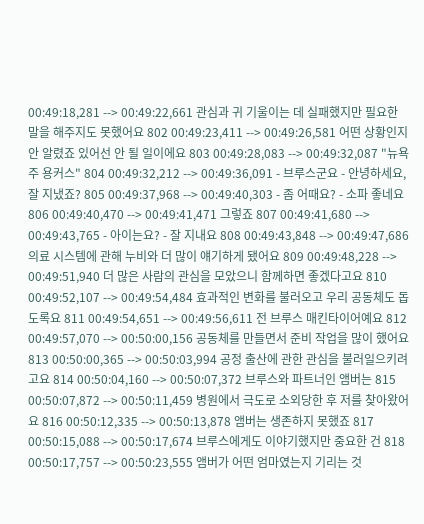00:49:18,281 --> 00:49:22,661 관심과 귀 기울이는 데 실패했지만 필요한 말을 해주지도 못했어요 802 00:49:23,411 --> 00:49:26,581 어떤 상황인지 안 알렸죠 있어선 안 될 일이에요 803 00:49:28,083 --> 00:49:32,087 "뉴욕주 용커스" 804 00:49:32,212 --> 00:49:36,091 - 브루스군요 - 안녕하세요, 잘 지냈죠? 805 00:49:37,968 --> 00:49:40,303 - 좀 어때요? - 소파 좋네요 806 00:49:40,470 --> 00:49:41,471 그렇죠 807 00:49:41,680 --> 00:49:43,765 - 아이는요? - 잘 지내요 808 00:49:43,848 --> 00:49:47,686 의료 시스템에 관해 누비와 더 많이 얘기하게 됐어요 809 00:49:48,228 --> 00:49:51,940 더 많은 사람의 관심을 모았으니 함께하면 좋겠다고요 810 00:49:52,107 --> 00:49:54,484 효과적인 변화를 불러오고 우리 공동체도 돕도록요 811 00:49:54,651 --> 00:49:56,611 전 브루스 매킨타이어예요 812 00:49:57,070 --> 00:50:00,156 공동체를 만들면서 준비 작업을 많이 했어요 813 00:50:00,365 --> 00:50:03,994 공정 출산에 관한 관심을 불러일으키려고요 814 00:50:04,160 --> 00:50:07,372 브루스와 파트너인 앰버는 815 00:50:07,872 --> 00:50:11,459 병원에서 극도로 소외당한 후 저를 찾아왔어요 816 00:50:12,335 --> 00:50:13,878 앰버는 생존하지 못했죠 817 00:50:15,088 --> 00:50:17,674 브루스에게도 이야기했지만 중요한 건 818 00:50:17,757 --> 00:50:23,555 앰버가 어떤 엄마였는지 기리는 것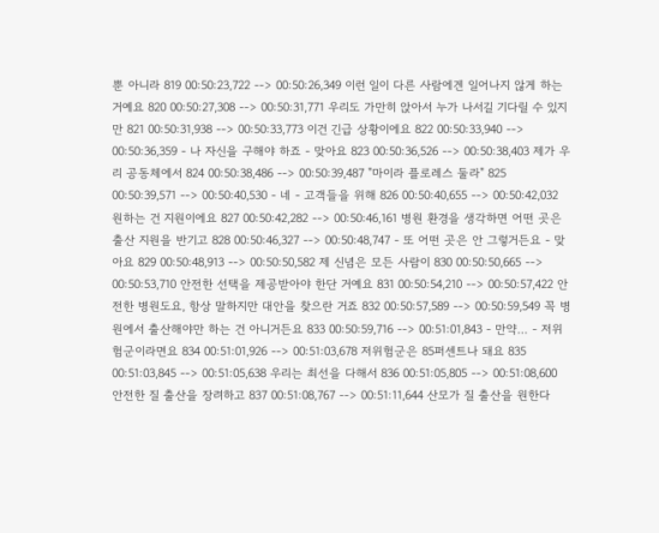뿐 아니라 819 00:50:23,722 --> 00:50:26,349 이런 일이 다른 사람에겐 일어나지 않게 하는 거예요 820 00:50:27,308 --> 00:50:31,771 우리도 가만히 앉아서 누가 나서길 기다릴 수 있지만 821 00:50:31,938 --> 00:50:33,773 이건 긴급 상황이에요 822 00:50:33,940 --> 00:50:36,359 - 나 자신을 구해야 하죠 - 맞아요 823 00:50:36,526 --> 00:50:38,403 제가 우리 공동체에서 824 00:50:38,486 --> 00:50:39,487 "마이라 플로레스 둘라" 825 00:50:39,571 --> 00:50:40,530 - 네 - 고객들을 위해 826 00:50:40,655 --> 00:50:42,032 원하는 건 지원이에요 827 00:50:42,282 --> 00:50:46,161 병원 환경을 생각하면 어떤 곳은 출산 지원을 반기고 828 00:50:46,327 --> 00:50:48,747 - 또 어떤 곳은 안 그렇거든요 - 맞아요 829 00:50:48,913 --> 00:50:50,582 제 신념은 모든 사람이 830 00:50:50,665 --> 00:50:53,710 안전한 선택을 제공받아야 한단 거예요 831 00:50:54,210 --> 00:50:57,422 안전한 병원도요, 항상 말하지만 대안을 찾으란 거죠 832 00:50:57,589 --> 00:50:59,549 꼭 병원에서 출산해야만 하는 건 아니거든요 833 00:50:59,716 --> 00:51:01,843 - 만약… - 저위험군이라면요 834 00:51:01,926 --> 00:51:03,678 저위험군은 85퍼센트나 돼요 835 00:51:03,845 --> 00:51:05,638 우리는 최선을 다해서 836 00:51:05,805 --> 00:51:08,600 안전한 질 출산을 장려하고 837 00:51:08,767 --> 00:51:11,644 산모가 질 출산을 원한다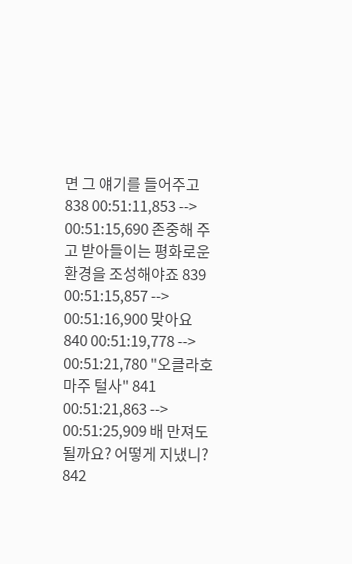면 그 얘기를 들어주고 838 00:51:11,853 --> 00:51:15,690 존중해 주고 받아들이는 평화로운 환경을 조성해야죠 839 00:51:15,857 --> 00:51:16,900 맞아요 840 00:51:19,778 --> 00:51:21,780 "오클라호마주 털사" 841 00:51:21,863 --> 00:51:25,909 배 만져도 될까요? 어떻게 지냈니? 842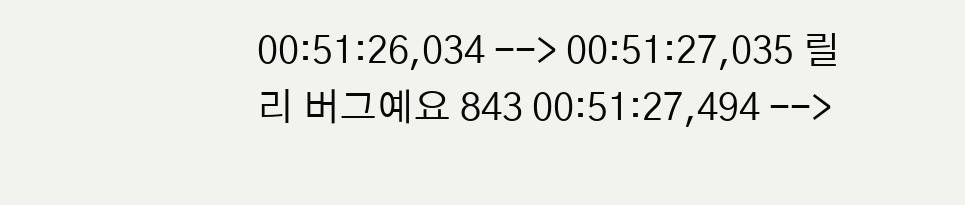00:51:26,034 --> 00:51:27,035 릴리 버그예요 843 00:51:27,494 -->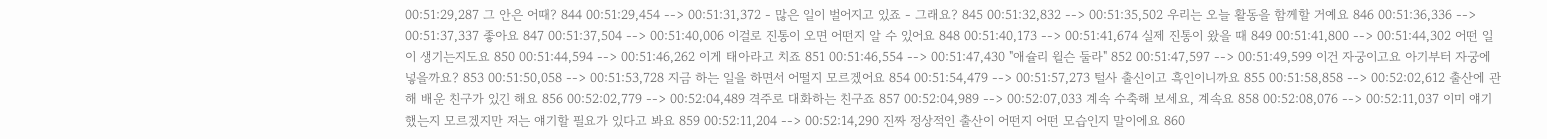00:51:29,287 그 안은 어때? 844 00:51:29,454 --> 00:51:31,372 - 많은 일이 벌어지고 있죠 - 그래요? 845 00:51:32,832 --> 00:51:35,502 우리는 오늘 활동을 함께할 거예요 846 00:51:36,336 --> 00:51:37,337 좋아요 847 00:51:37,504 --> 00:51:40,006 이걸로 진통이 오면 어떤지 알 수 있어요 848 00:51:40,173 --> 00:51:41,674 실제 진통이 왔을 때 849 00:51:41,800 --> 00:51:44,302 어떤 일이 생기는지도요 850 00:51:44,594 --> 00:51:46,262 이게 태아라고 치죠 851 00:51:46,554 --> 00:51:47,430 "애슐리 윌슨 둘라" 852 00:51:47,597 --> 00:51:49,599 이건 자궁이고요 아기부터 자궁에 넣을까요? 853 00:51:50,058 --> 00:51:53,728 지금 하는 일을 하면서 어떨지 모르겠어요 854 00:51:54,479 --> 00:51:57,273 털사 출신이고 흑인이니까요 855 00:51:58,858 --> 00:52:02,612 출산에 관해 배운 친구가 있긴 해요 856 00:52:02,779 --> 00:52:04,489 격주로 대화하는 친구죠 857 00:52:04,989 --> 00:52:07,033 계속 수축해 보세요, 계속요 858 00:52:08,076 --> 00:52:11,037 이미 얘기했는지 모르겠지만 저는 얘기할 필요가 있다고 봐요 859 00:52:11,204 --> 00:52:14,290 진짜 정상적인 출산이 어떤지 어떤 모습인지 말이에요 860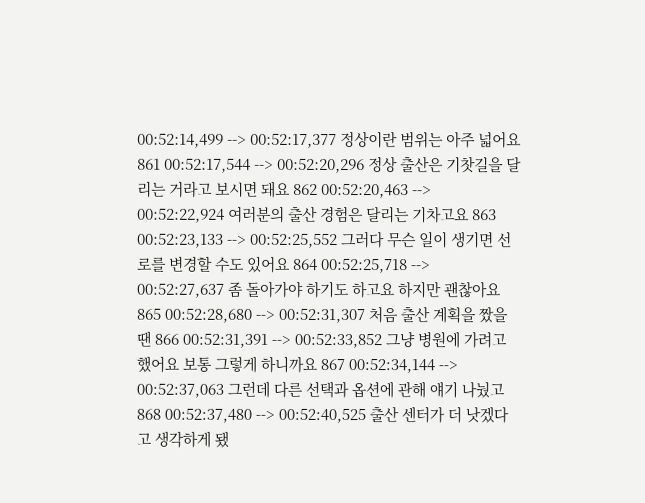00:52:14,499 --> 00:52:17,377 정상이란 범위는 아주 넓어요 861 00:52:17,544 --> 00:52:20,296 정상 출산은 기찻길을 달리는 거라고 보시면 돼요 862 00:52:20,463 --> 00:52:22,924 여러분의 출산 경험은 달리는 기차고요 863 00:52:23,133 --> 00:52:25,552 그러다 무슨 일이 생기면 선로를 변경할 수도 있어요 864 00:52:25,718 --> 00:52:27,637 좀 돌아가야 하기도 하고요 하지만 괜찮아요 865 00:52:28,680 --> 00:52:31,307 처음 출산 계획을 짰을 땐 866 00:52:31,391 --> 00:52:33,852 그냥 병원에 가려고 했어요 보통 그렇게 하니까요 867 00:52:34,144 --> 00:52:37,063 그런데 다른 선택과 옵션에 관해 얘기 나눴고 868 00:52:37,480 --> 00:52:40,525 출산 센터가 더 낫겠다고 생각하게 됐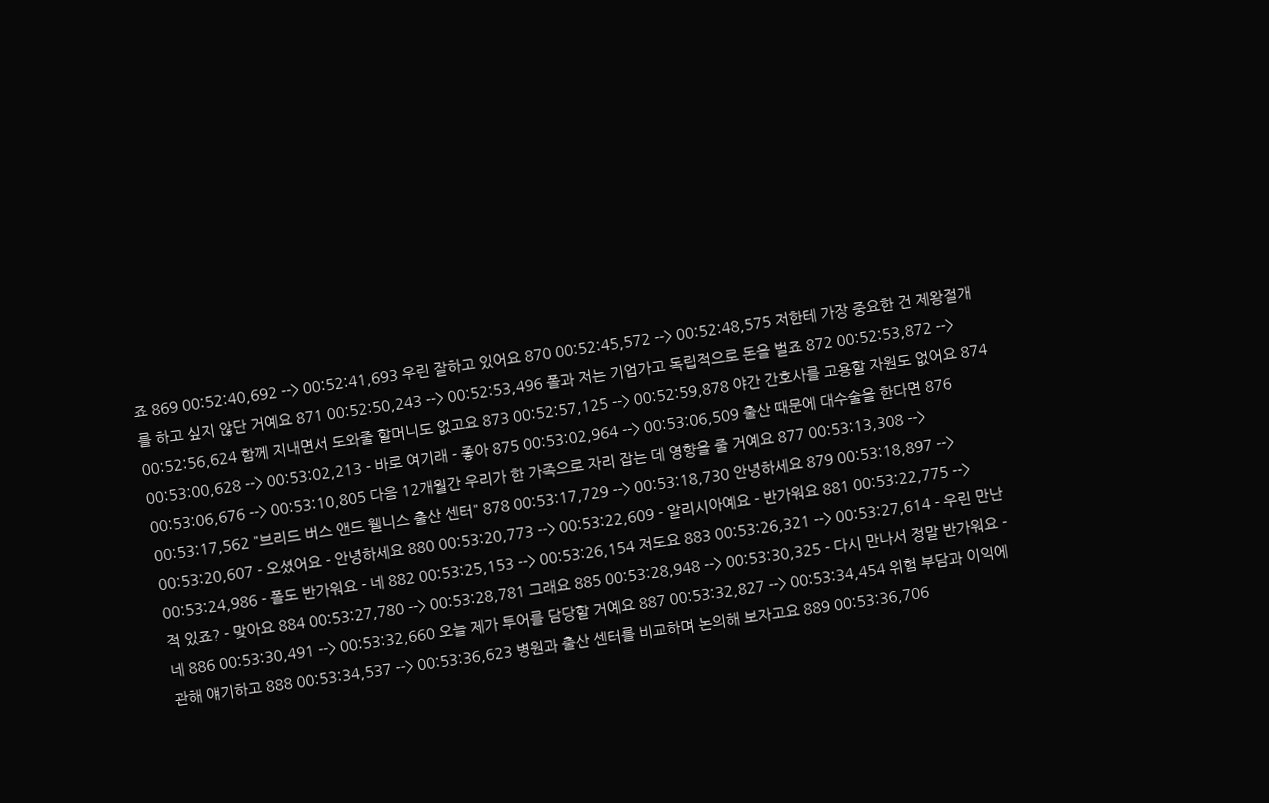죠 869 00:52:40,692 --> 00:52:41,693 우린 잘하고 있어요 870 00:52:45,572 --> 00:52:48,575 저한테 가장 중요한 건 제왕절개를 하고 싶지 않단 거예요 871 00:52:50,243 --> 00:52:53,496 폴과 저는 기업가고 독립적으로 돈을 벌죠 872 00:52:53,872 --> 00:52:56,624 함께 지내면서 도와줄 할머니도 없고요 873 00:52:57,125 --> 00:52:59,878 야간 간호사를 고용할 자원도 없어요 874 00:53:00,628 --> 00:53:02,213 - 바로 여기래 - 좋아 875 00:53:02,964 --> 00:53:06,509 출산 때문에 대수술을 한다면 876 00:53:06,676 --> 00:53:10,805 다음 12개월간 우리가 한 가족으로 자리 잡는 데 영향을 줄 거예요 877 00:53:13,308 --> 00:53:17,562 "브리드 버스 앤드 웰니스 출산 센터" 878 00:53:17,729 --> 00:53:18,730 안녕하세요 879 00:53:18,897 --> 00:53:20,607 - 오셨어요 - 안녕하세요 880 00:53:20,773 --> 00:53:22,609 - 알리시아예요 - 반가워요 881 00:53:22,775 --> 00:53:24,986 - 폴도 반가워요 - 네 882 00:53:25,153 --> 00:53:26,154 저도요 883 00:53:26,321 --> 00:53:27,614 - 우린 만난 적 있죠? - 맞아요 884 00:53:27,780 --> 00:53:28,781 그래요 885 00:53:28,948 --> 00:53:30,325 - 다시 만나서 정말 반가워요 - 네 886 00:53:30,491 --> 00:53:32,660 오늘 제가 투어를 담당할 거예요 887 00:53:32,827 --> 00:53:34,454 위험 부담과 이익에 관해 얘기하고 888 00:53:34,537 --> 00:53:36,623 병원과 출산 센터를 비교하며 논의해 보자고요 889 00:53:36,706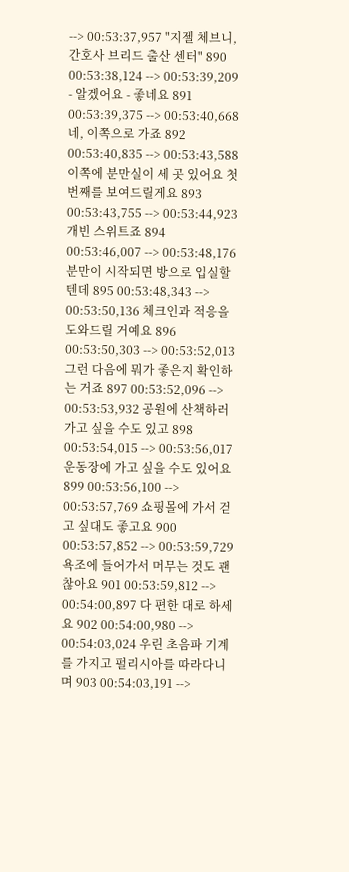--> 00:53:37,957 "지젤 체브니, 간호사 브리드 출산 센터" 890 00:53:38,124 --> 00:53:39,209 - 알겠어요 - 좋네요 891 00:53:39,375 --> 00:53:40,668 네, 이쪽으로 가죠 892 00:53:40,835 --> 00:53:43,588 이쪽에 분만실이 세 곳 있어요 첫 번째를 보여드릴게요 893 00:53:43,755 --> 00:53:44,923 개빈 스위트죠 894 00:53:46,007 --> 00:53:48,176 분만이 시작되면 방으로 입실할 텐데 895 00:53:48,343 --> 00:53:50,136 체크인과 적응을 도와드릴 거예요 896 00:53:50,303 --> 00:53:52,013 그런 다음에 뭐가 좋은지 확인하는 거죠 897 00:53:52,096 --> 00:53:53,932 공원에 산책하러 가고 싶을 수도 있고 898 00:53:54,015 --> 00:53:56,017 운동장에 가고 싶을 수도 있어요 899 00:53:56,100 --> 00:53:57,769 쇼핑몰에 가서 걷고 싶대도 좋고요 900 00:53:57,852 --> 00:53:59,729 욕조에 들어가서 머무는 것도 괜찮아요 901 00:53:59,812 --> 00:54:00,897 다 편한 대로 하세요 902 00:54:00,980 --> 00:54:03,024 우린 초음파 기계를 가지고 펄리시아를 따라다니며 903 00:54:03,191 -->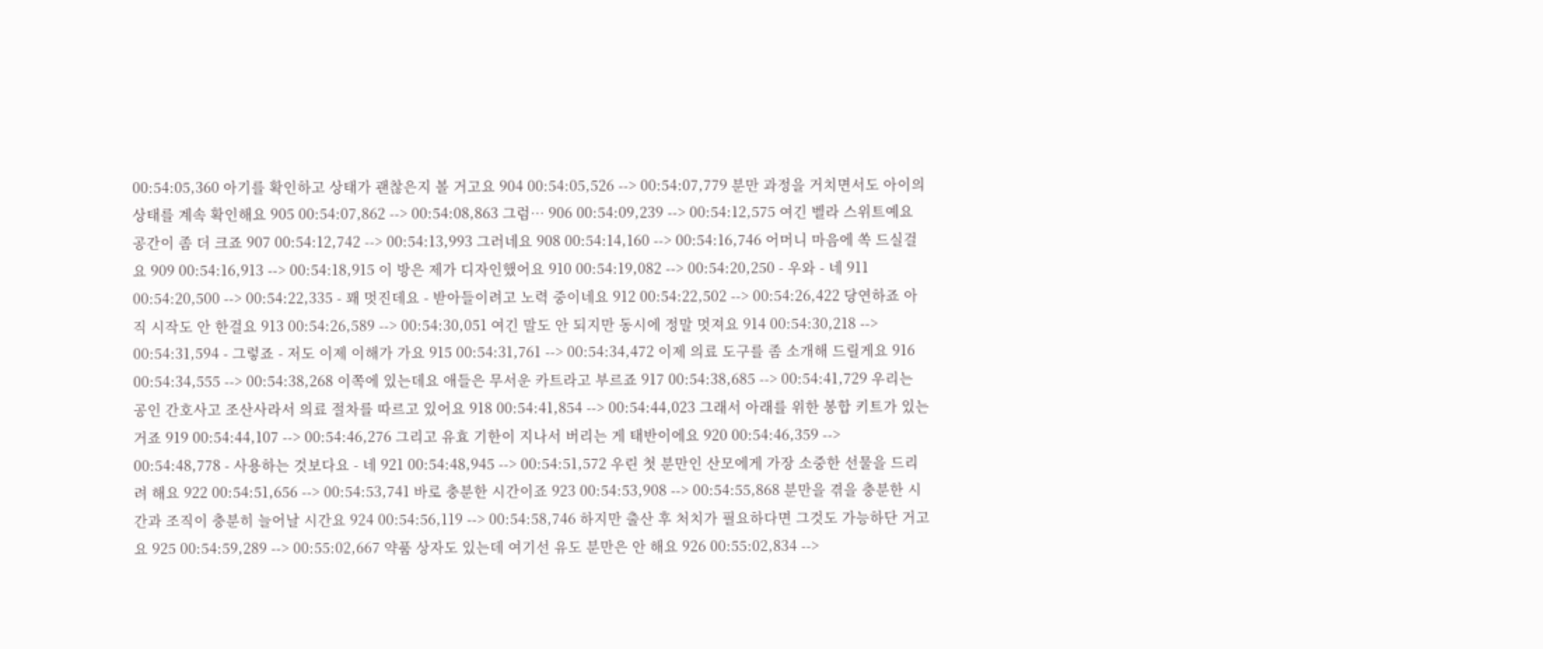00:54:05,360 아기를 확인하고 상태가 괜찮은지 볼 거고요 904 00:54:05,526 --> 00:54:07,779 분만 과정을 거치면서도 아이의 상태를 계속 확인해요 905 00:54:07,862 --> 00:54:08,863 그럼… 906 00:54:09,239 --> 00:54:12,575 여긴 벨라 스위트예요 공간이 좀 더 크죠 907 00:54:12,742 --> 00:54:13,993 그러네요 908 00:54:14,160 --> 00:54:16,746 어머니 마음에 쏙 드실걸요 909 00:54:16,913 --> 00:54:18,915 이 방은 제가 디자인했어요 910 00:54:19,082 --> 00:54:20,250 - 우와 - 네 911 00:54:20,500 --> 00:54:22,335 - 꽤 멋진데요 - 받아들이려고 노력 중이네요 912 00:54:22,502 --> 00:54:26,422 당연하죠 아직 시작도 안 한걸요 913 00:54:26,589 --> 00:54:30,051 여긴 말도 안 되지만 동시에 정말 멋져요 914 00:54:30,218 --> 00:54:31,594 - 그렇죠 - 저도 이제 이해가 가요 915 00:54:31,761 --> 00:54:34,472 이제 의료 도구를 좀 소개해 드릴게요 916 00:54:34,555 --> 00:54:38,268 이쪽에 있는데요 애들은 무서운 카트라고 부르죠 917 00:54:38,685 --> 00:54:41,729 우리는 공인 간호사고 조산사라서 의료 절차를 따르고 있어요 918 00:54:41,854 --> 00:54:44,023 그래서 아래를 위한 봉합 키트가 있는 거죠 919 00:54:44,107 --> 00:54:46,276 그리고 유효 기한이 지나서 버리는 게 태반이에요 920 00:54:46,359 --> 00:54:48,778 - 사용하는 것보다요 - 네 921 00:54:48,945 --> 00:54:51,572 우린 첫 분만인 산모에게 가장 소중한 선물을 드리려 해요 922 00:54:51,656 --> 00:54:53,741 바로 충분한 시간이죠 923 00:54:53,908 --> 00:54:55,868 분만을 겪을 충분한 시간과 조직이 충분히 늘어날 시간요 924 00:54:56,119 --> 00:54:58,746 하지만 출산 후 처치가 필요하다면 그것도 가능하단 거고요 925 00:54:59,289 --> 00:55:02,667 약품 상자도 있는데 여기선 유도 분만은 안 해요 926 00:55:02,834 -->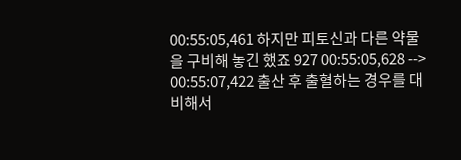00:55:05,461 하지만 피토신과 다른 약물을 구비해 놓긴 했죠 927 00:55:05,628 --> 00:55:07,422 출산 후 출혈하는 경우를 대비해서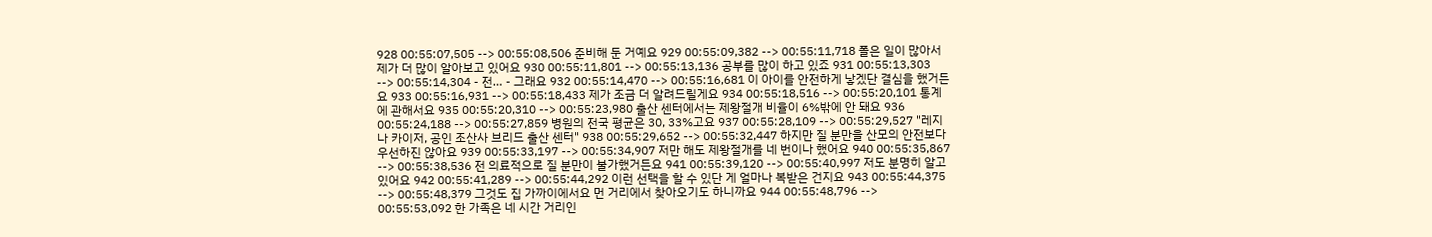928 00:55:07,505 --> 00:55:08,506 준비해 둔 거예요 929 00:55:09,382 --> 00:55:11,718 폴은 일이 많아서 제가 더 많이 알아보고 있어요 930 00:55:11,801 --> 00:55:13,136 공부를 많이 하고 있죠 931 00:55:13,303 --> 00:55:14,304 - 전… - 그래요 932 00:55:14,470 --> 00:55:16,681 이 아이를 안전하게 낳겠단 결심을 했거든요 933 00:55:16,931 --> 00:55:18,433 제가 조금 더 알려드릴게요 934 00:55:18,516 --> 00:55:20,101 통계에 관해서요 935 00:55:20,310 --> 00:55:23,980 출산 센터에서는 제왕절개 비율이 6%밖에 안 돼요 936 00:55:24,188 --> 00:55:27,859 병원의 전국 평균은 30, 33%고요 937 00:55:28,109 --> 00:55:29,527 "레지나 카이저, 공인 조산사 브리드 출산 센터" 938 00:55:29,652 --> 00:55:32,447 하지만 질 분만을 산모의 안전보다 우선하진 않아요 939 00:55:33,197 --> 00:55:34,907 저만 해도 제왕절개를 네 번이나 했어요 940 00:55:35,867 --> 00:55:38,536 전 의료적으로 질 분만이 불가했거든요 941 00:55:39,120 --> 00:55:40,997 저도 분명히 알고 있어요 942 00:55:41,289 --> 00:55:44,292 이런 선택을 할 수 있단 게 얼마나 복받은 건지요 943 00:55:44,375 --> 00:55:48,379 그것도 집 가까이에서요 먼 거리에서 찾아오기도 하니까요 944 00:55:48,796 --> 00:55:53,092 한 가족은 네 시간 거리인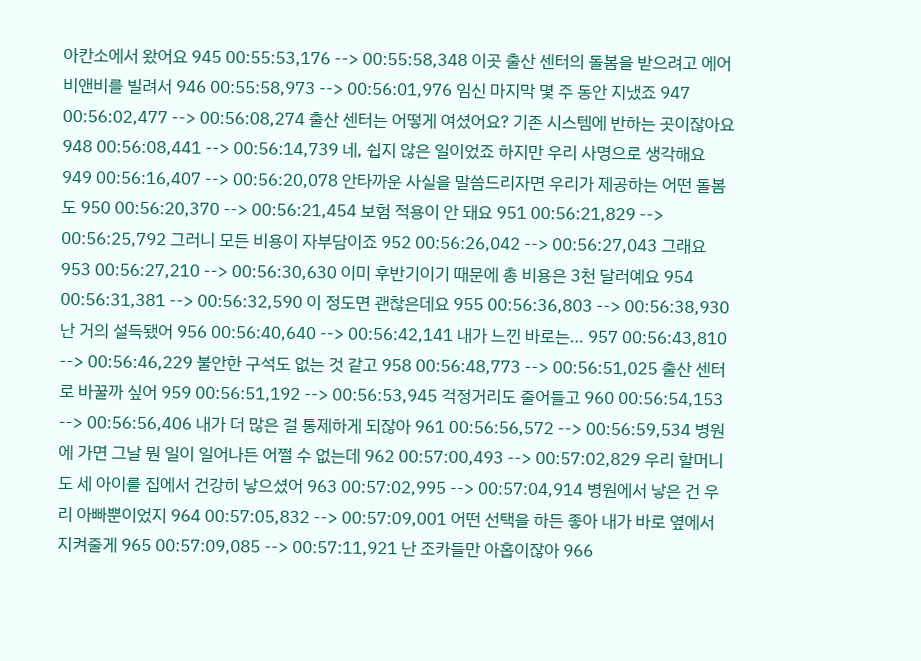아칸소에서 왔어요 945 00:55:53,176 --> 00:55:58,348 이곳 출산 센터의 돌봄을 받으려고 에어비앤비를 빌려서 946 00:55:58,973 --> 00:56:01,976 임신 마지막 몇 주 동안 지냈죠 947 00:56:02,477 --> 00:56:08,274 출산 센터는 어떻게 여셨어요? 기존 시스템에 반하는 곳이잖아요 948 00:56:08,441 --> 00:56:14,739 네, 쉽지 않은 일이었죠 하지만 우리 사명으로 생각해요 949 00:56:16,407 --> 00:56:20,078 안타까운 사실을 말씀드리자면 우리가 제공하는 어떤 돌봄도 950 00:56:20,370 --> 00:56:21,454 보험 적용이 안 돼요 951 00:56:21,829 --> 00:56:25,792 그러니 모든 비용이 자부담이죠 952 00:56:26,042 --> 00:56:27,043 그래요 953 00:56:27,210 --> 00:56:30,630 이미 후반기이기 때문에 총 비용은 3천 달러예요 954 00:56:31,381 --> 00:56:32,590 이 정도면 괜찮은데요 955 00:56:36,803 --> 00:56:38,930 난 거의 설득됐어 956 00:56:40,640 --> 00:56:42,141 내가 느낀 바로는… 957 00:56:43,810 --> 00:56:46,229 불안한 구석도 없는 것 같고 958 00:56:48,773 --> 00:56:51,025 출산 센터로 바꿀까 싶어 959 00:56:51,192 --> 00:56:53,945 걱정거리도 줄어들고 960 00:56:54,153 --> 00:56:56,406 내가 더 많은 걸 통제하게 되잖아 961 00:56:56,572 --> 00:56:59,534 병원에 가면 그날 뭔 일이 일어나든 어쩔 수 없는데 962 00:57:00,493 --> 00:57:02,829 우리 할머니도 세 아이를 집에서 건강히 낳으셨어 963 00:57:02,995 --> 00:57:04,914 병원에서 낳은 건 우리 아빠뿐이었지 964 00:57:05,832 --> 00:57:09,001 어떤 선택을 하든 좋아 내가 바로 옆에서 지켜줄게 965 00:57:09,085 --> 00:57:11,921 난 조카들만 아홉이잖아 966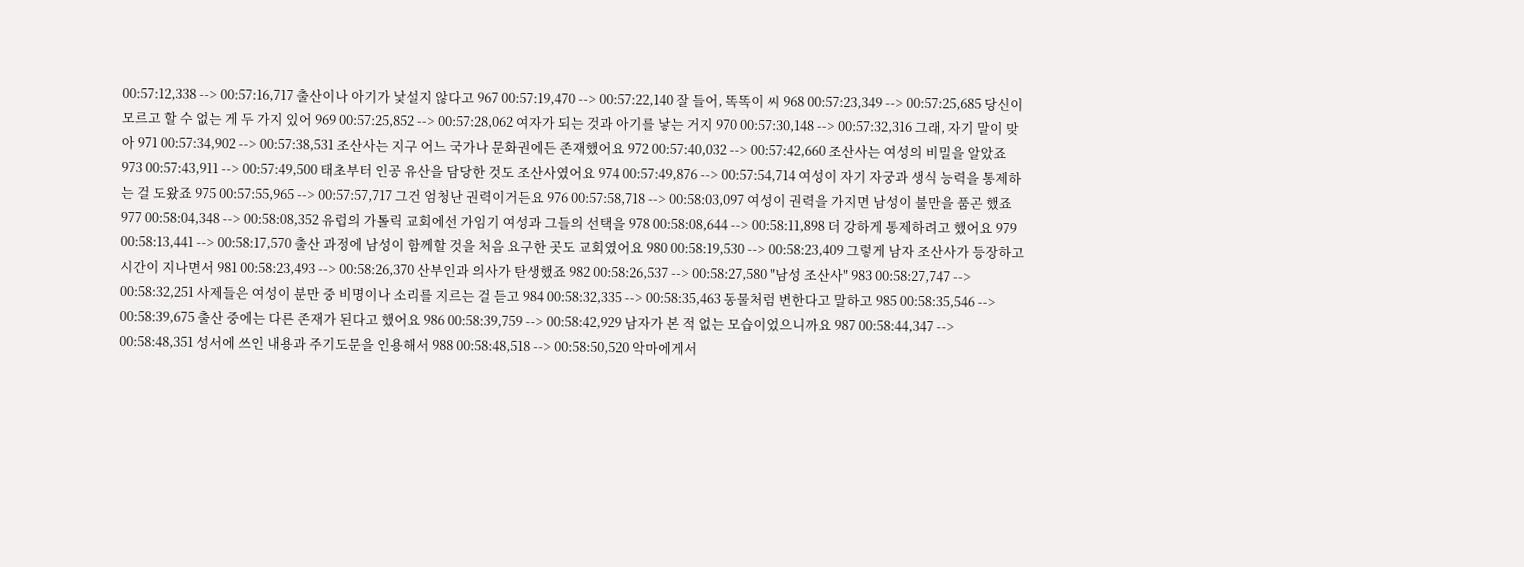00:57:12,338 --> 00:57:16,717 출산이나 아기가 낯설지 않다고 967 00:57:19,470 --> 00:57:22,140 잘 들어, 똑똑이 씨 968 00:57:23,349 --> 00:57:25,685 당신이 모르고 할 수 없는 게 두 가지 있어 969 00:57:25,852 --> 00:57:28,062 여자가 되는 것과 아기를 낳는 거지 970 00:57:30,148 --> 00:57:32,316 그래, 자기 말이 맞아 971 00:57:34,902 --> 00:57:38,531 조산사는 지구 어느 국가나 문화권에든 존재했어요 972 00:57:40,032 --> 00:57:42,660 조산사는 여성의 비밀을 알았죠 973 00:57:43,911 --> 00:57:49,500 태초부터 인공 유산을 담당한 것도 조산사였어요 974 00:57:49,876 --> 00:57:54,714 여성이 자기 자궁과 생식 능력을 통제하는 걸 도왔죠 975 00:57:55,965 --> 00:57:57,717 그건 엄청난 권력이거든요 976 00:57:58,718 --> 00:58:03,097 여성이 권력을 가지면 남성이 불만을 품곤 했죠 977 00:58:04,348 --> 00:58:08,352 유럽의 가톨릭 교회에선 가임기 여성과 그들의 선택을 978 00:58:08,644 --> 00:58:11,898 더 강하게 통제하려고 했어요 979 00:58:13,441 --> 00:58:17,570 출산 과정에 남성이 함께할 것을 처음 요구한 곳도 교회였어요 980 00:58:19,530 --> 00:58:23,409 그렇게 남자 조산사가 등장하고 시간이 지나면서 981 00:58:23,493 --> 00:58:26,370 산부인과 의사가 탄생했죠 982 00:58:26,537 --> 00:58:27,580 "남성 조산사" 983 00:58:27,747 --> 00:58:32,251 사제들은 여성이 분만 중 비명이나 소리를 지르는 걸 듣고 984 00:58:32,335 --> 00:58:35,463 동물처럼 변한다고 말하고 985 00:58:35,546 --> 00:58:39,675 출산 중에는 다른 존재가 된다고 했어요 986 00:58:39,759 --> 00:58:42,929 남자가 본 적 없는 모습이었으니까요 987 00:58:44,347 --> 00:58:48,351 성서에 쓰인 내용과 주기도문을 인용해서 988 00:58:48,518 --> 00:58:50,520 악마에게서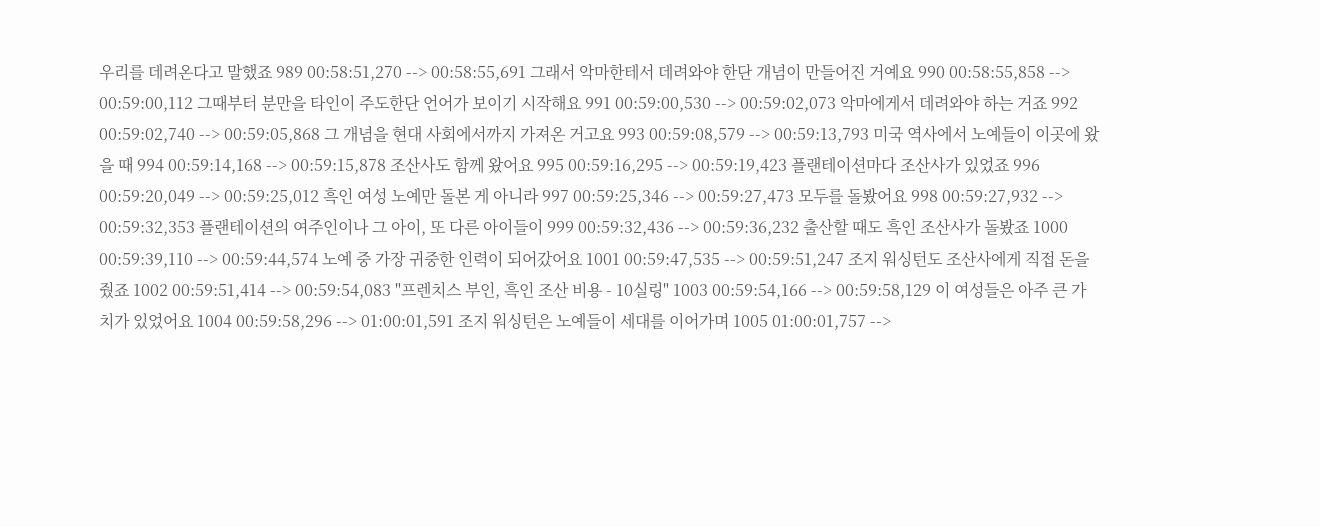우리를 데려온다고 말했죠 989 00:58:51,270 --> 00:58:55,691 그래서 악마한테서 데려와야 한단 개념이 만들어진 거예요 990 00:58:55,858 --> 00:59:00,112 그때부터 분만을 타인이 주도한단 언어가 보이기 시작해요 991 00:59:00,530 --> 00:59:02,073 악마에게서 데려와야 하는 거죠 992 00:59:02,740 --> 00:59:05,868 그 개념을 현대 사회에서까지 가져온 거고요 993 00:59:08,579 --> 00:59:13,793 미국 역사에서 노예들이 이곳에 왔을 때 994 00:59:14,168 --> 00:59:15,878 조산사도 함께 왔어요 995 00:59:16,295 --> 00:59:19,423 플랜테이션마다 조산사가 있었죠 996 00:59:20,049 --> 00:59:25,012 흑인 여성 노예만 돌본 게 아니라 997 00:59:25,346 --> 00:59:27,473 모두를 돌봤어요 998 00:59:27,932 --> 00:59:32,353 플랜테이션의 여주인이나 그 아이, 또 다른 아이들이 999 00:59:32,436 --> 00:59:36,232 출산할 때도 흑인 조산사가 돌봤죠 1000 00:59:39,110 --> 00:59:44,574 노예 중 가장 귀중한 인력이 되어갔어요 1001 00:59:47,535 --> 00:59:51,247 조지 워싱턴도 조산사에게 직접 돈을 줬죠 1002 00:59:51,414 --> 00:59:54,083 "프렌치스 부인, 흑인 조산 비용 - 10실링" 1003 00:59:54,166 --> 00:59:58,129 이 여성들은 아주 큰 가치가 있었어요 1004 00:59:58,296 --> 01:00:01,591 조지 워싱턴은 노예들이 세대를 이어가며 1005 01:00:01,757 -->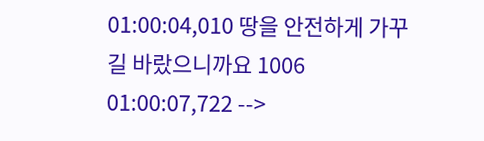01:00:04,010 땅을 안전하게 가꾸길 바랐으니까요 1006 01:00:07,722 -->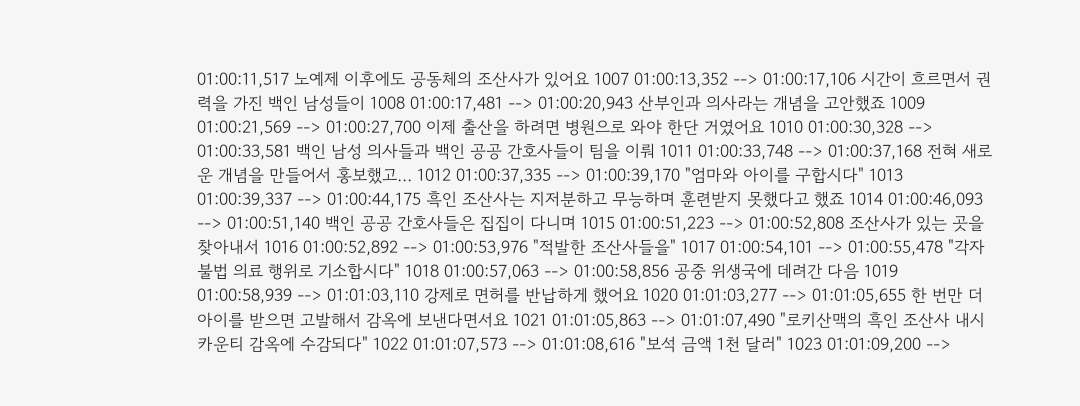01:00:11,517 노예제 이후에도 공동체의 조산사가 있어요 1007 01:00:13,352 --> 01:00:17,106 시간이 흐르면서 권력을 가진 백인 남성들이 1008 01:00:17,481 --> 01:00:20,943 산부인과 의사라는 개념을 고안했죠 1009 01:00:21,569 --> 01:00:27,700 이제 출산을 하려면 병원으로 와야 한단 거였어요 1010 01:00:30,328 --> 01:00:33,581 백인 남성 의사들과 백인 공공 간호사들이 팀을 이뤄 1011 01:00:33,748 --> 01:00:37,168 전혀 새로운 개념을 만들어서 홍보했고… 1012 01:00:37,335 --> 01:00:39,170 "엄마와 아이를 구합시다" 1013 01:00:39,337 --> 01:00:44,175 흑인 조산사는 지저분하고 무능하며 훈련받지 못했다고 했죠 1014 01:00:46,093 --> 01:00:51,140 백인 공공 간호사들은 집집이 다니며 1015 01:00:51,223 --> 01:00:52,808 조산사가 있는 곳을 찾아내서 1016 01:00:52,892 --> 01:00:53,976 "적발한 조산사들을" 1017 01:00:54,101 --> 01:00:55,478 "각자 불법 의료 행위로 기소합시다" 1018 01:00:57,063 --> 01:00:58,856 공중 위생국에 데려간 다음 1019 01:00:58,939 --> 01:01:03,110 강제로 면허를 반납하게 했어요 1020 01:01:03,277 --> 01:01:05,655 한 번만 더 아이를 받으면 고발해서 감옥에 보낸다면서요 1021 01:01:05,863 --> 01:01:07,490 "로키산맥의 흑인 조산사 내시 카운티 감옥에 수감되다" 1022 01:01:07,573 --> 01:01:08,616 "보석 금액 1천 달러" 1023 01:01:09,200 -->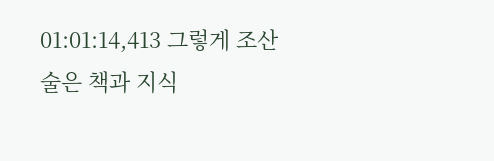01:01:14,413 그렇게 조산술은 책과 지식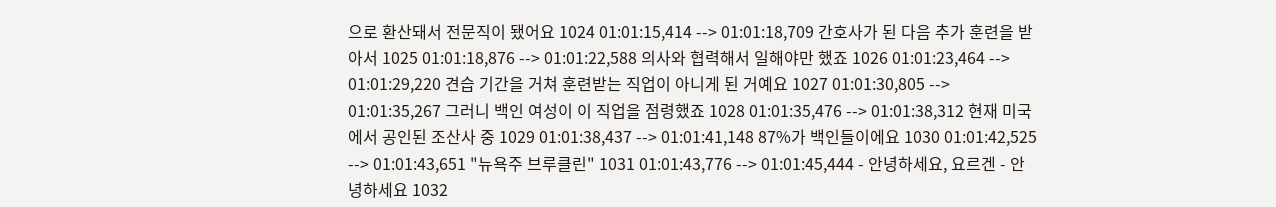으로 환산돼서 전문직이 됐어요 1024 01:01:15,414 --> 01:01:18,709 간호사가 된 다음 추가 훈련을 받아서 1025 01:01:18,876 --> 01:01:22,588 의사와 협력해서 일해야만 했죠 1026 01:01:23,464 --> 01:01:29,220 견습 기간을 거쳐 훈련받는 직업이 아니게 된 거예요 1027 01:01:30,805 --> 01:01:35,267 그러니 백인 여성이 이 직업을 점령했죠 1028 01:01:35,476 --> 01:01:38,312 현재 미국에서 공인된 조산사 중 1029 01:01:38,437 --> 01:01:41,148 87%가 백인들이에요 1030 01:01:42,525 --> 01:01:43,651 "뉴욕주 브루클린" 1031 01:01:43,776 --> 01:01:45,444 - 안녕하세요, 요르겐 - 안녕하세요 1032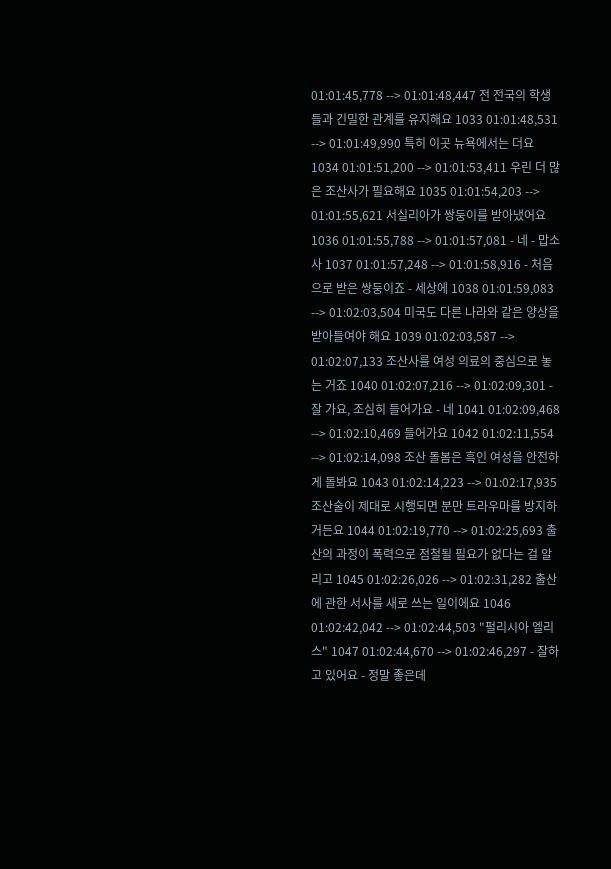01:01:45,778 --> 01:01:48,447 전 전국의 학생들과 긴밀한 관계를 유지해요 1033 01:01:48,531 --> 01:01:49,990 특히 이곳 뉴욕에서는 더요 1034 01:01:51,200 --> 01:01:53,411 우린 더 많은 조산사가 필요해요 1035 01:01:54,203 --> 01:01:55,621 서실리아가 쌍둥이를 받아냈어요 1036 01:01:55,788 --> 01:01:57,081 - 네 - 맙소사 1037 01:01:57,248 --> 01:01:58,916 - 처음으로 받은 쌍둥이죠 - 세상에 1038 01:01:59,083 --> 01:02:03,504 미국도 다른 나라와 같은 양상을 받아들여야 해요 1039 01:02:03,587 --> 01:02:07,133 조산사를 여성 의료의 중심으로 놓는 거죠 1040 01:02:07,216 --> 01:02:09,301 - 잘 가요, 조심히 들어가요 - 네 1041 01:02:09,468 --> 01:02:10,469 들어가요 1042 01:02:11,554 --> 01:02:14,098 조산 돌봄은 흑인 여성을 안전하게 돌봐요 1043 01:02:14,223 --> 01:02:17,935 조산술이 제대로 시행되면 분만 트라우마를 방지하거든요 1044 01:02:19,770 --> 01:02:25,693 출산의 과정이 폭력으로 점철될 필요가 없다는 걸 알리고 1045 01:02:26,026 --> 01:02:31,282 출산에 관한 서사를 새로 쓰는 일이에요 1046 01:02:42,042 --> 01:02:44,503 "펄리시아 엘리스" 1047 01:02:44,670 --> 01:02:46,297 - 잘하고 있어요 - 정말 좋은데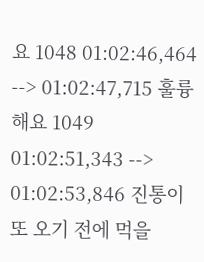요 1048 01:02:46,464 --> 01:02:47,715 훌륭해요 1049 01:02:51,343 --> 01:02:53,846 진통이 또 오기 전에 먹을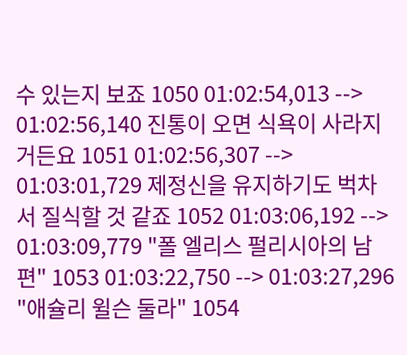수 있는지 보죠 1050 01:02:54,013 --> 01:02:56,140 진통이 오면 식욕이 사라지거든요 1051 01:02:56,307 --> 01:03:01,729 제정신을 유지하기도 벅차서 질식할 것 같죠 1052 01:03:06,192 --> 01:03:09,779 "폴 엘리스 펄리시아의 남편" 1053 01:03:22,750 --> 01:03:27,296 "애슐리 윌슨 둘라" 1054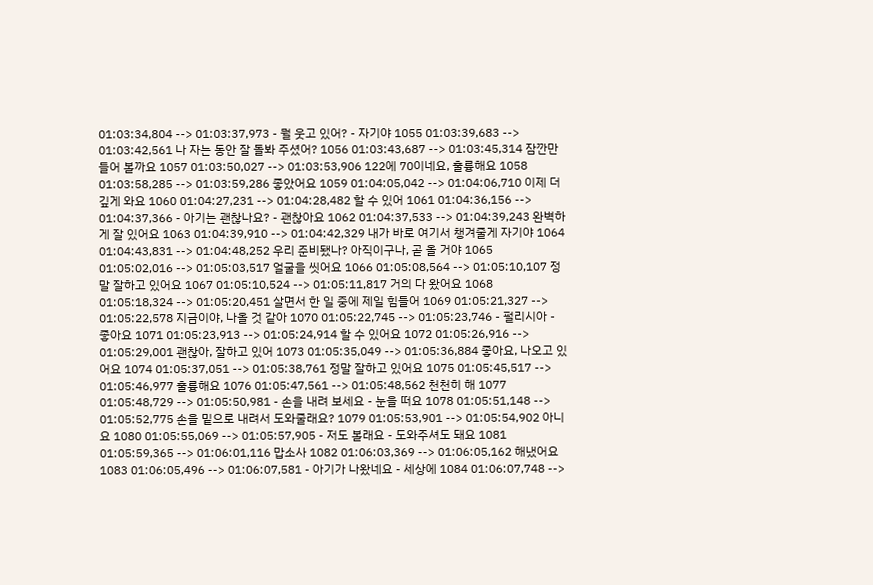01:03:34,804 --> 01:03:37,973 - 뭘 웃고 있어? - 자기야 1055 01:03:39,683 --> 01:03:42,561 나 자는 동안 잘 돌봐 주셨어? 1056 01:03:43,687 --> 01:03:45,314 잠깐만 들어 볼까요 1057 01:03:50,027 --> 01:03:53,906 122에 70이네요, 훌륭해요 1058 01:03:58,285 --> 01:03:59,286 좋았어요 1059 01:04:05,042 --> 01:04:06,710 이제 더 깊게 와요 1060 01:04:27,231 --> 01:04:28,482 할 수 있어 1061 01:04:36,156 --> 01:04:37,366 - 아기는 괜찮나요? - 괜찮아요 1062 01:04:37,533 --> 01:04:39,243 완벽하게 잘 있어요 1063 01:04:39,910 --> 01:04:42,329 내가 바로 여기서 챙겨줄게 자기야 1064 01:04:43,831 --> 01:04:48,252 우리 준비됐나? 아직이구나, 곧 올 거야 1065 01:05:02,016 --> 01:05:03,517 얼굴을 씻어요 1066 01:05:08,564 --> 01:05:10,107 정말 잘하고 있어요 1067 01:05:10,524 --> 01:05:11,817 거의 다 왔어요 1068 01:05:18,324 --> 01:05:20,451 살면서 한 일 중에 제일 힘들어 1069 01:05:21,327 --> 01:05:22,578 지금이야, 나올 것 같아 1070 01:05:22,745 --> 01:05:23,746 - 펄리시아 - 좋아요 1071 01:05:23,913 --> 01:05:24,914 할 수 있어요 1072 01:05:26,916 --> 01:05:29,001 괜찮아, 잘하고 있어 1073 01:05:35,049 --> 01:05:36,884 좋아요, 나오고 있어요 1074 01:05:37,051 --> 01:05:38,761 정말 잘하고 있어요 1075 01:05:45,517 --> 01:05:46,977 훌륭해요 1076 01:05:47,561 --> 01:05:48,562 천천히 해 1077 01:05:48,729 --> 01:05:50,981 - 손을 내려 보세요 - 눈을 떠요 1078 01:05:51,148 --> 01:05:52,775 손을 밑으로 내려서 도와줄래요? 1079 01:05:53,901 --> 01:05:54,902 아니요 1080 01:05:55,069 --> 01:05:57,905 - 저도 볼래요 - 도와주셔도 돼요 1081 01:05:59,365 --> 01:06:01,116 맙소사 1082 01:06:03,369 --> 01:06:05,162 해냈어요 1083 01:06:05,496 --> 01:06:07,581 - 아기가 나왔네요 - 세상에 1084 01:06:07,748 -->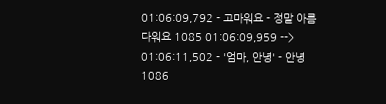01:06:09,792 - 고마워요 - 정말 아름다워요 1085 01:06:09,959 --> 01:06:11,502 - '엄마, 안녕' - 안녕 1086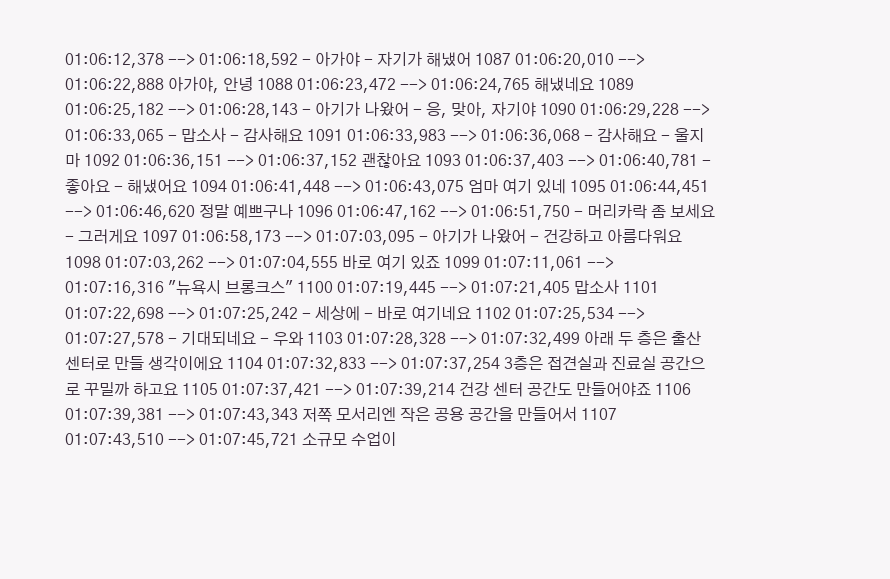01:06:12,378 --> 01:06:18,592 - 아가야 - 자기가 해냈어 1087 01:06:20,010 --> 01:06:22,888 아가야, 안녕 1088 01:06:23,472 --> 01:06:24,765 해냈네요 1089 01:06:25,182 --> 01:06:28,143 - 아기가 나왔어 - 응, 맞아, 자기야 1090 01:06:29,228 --> 01:06:33,065 - 맙소사 - 감사해요 1091 01:06:33,983 --> 01:06:36,068 - 감사해요 - 울지 마 1092 01:06:36,151 --> 01:06:37,152 괜찮아요 1093 01:06:37,403 --> 01:06:40,781 - 좋아요 - 해냈어요 1094 01:06:41,448 --> 01:06:43,075 엄마 여기 있네 1095 01:06:44,451 --> 01:06:46,620 정말 예쁘구나 1096 01:06:47,162 --> 01:06:51,750 - 머리카락 좀 보세요 - 그러게요 1097 01:06:58,173 --> 01:07:03,095 - 아기가 나왔어 - 건강하고 아름다워요 1098 01:07:03,262 --> 01:07:04,555 바로 여기 있죠 1099 01:07:11,061 --> 01:07:16,316 "뉴욕시 브롱크스" 1100 01:07:19,445 --> 01:07:21,405 맙소사 1101 01:07:22,698 --> 01:07:25,242 - 세상에 - 바로 여기네요 1102 01:07:25,534 --> 01:07:27,578 - 기대되네요 - 우와 1103 01:07:28,328 --> 01:07:32,499 아래 두 층은 출산 센터로 만들 생각이에요 1104 01:07:32,833 --> 01:07:37,254 3층은 접견실과 진료실 공간으로 꾸밀까 하고요 1105 01:07:37,421 --> 01:07:39,214 건강 센터 공간도 만들어야죠 1106 01:07:39,381 --> 01:07:43,343 저쪽 모서리엔 작은 공용 공간을 만들어서 1107 01:07:43,510 --> 01:07:45,721 소규모 수업이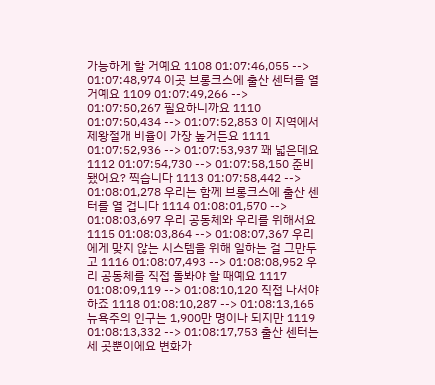가능하게 할 거예요 1108 01:07:46,055 --> 01:07:48,974 이곳 브롱크스에 출산 센터를 열 거예요 1109 01:07:49,266 --> 01:07:50,267 필요하니까요 1110 01:07:50,434 --> 01:07:52,853 이 지역에서 제왕절개 비율이 가장 높거든요 1111 01:07:52,936 --> 01:07:53,937 꽤 넓은데요 1112 01:07:54,730 --> 01:07:58,150 준비됐어요? 찍습니다 1113 01:07:58,442 --> 01:08:01,278 우리는 함께 브롱크스에 출산 센터를 열 겁니다 1114 01:08:01,570 --> 01:08:03,697 우리 공동체와 우리를 위해서요 1115 01:08:03,864 --> 01:08:07,367 우리에게 맞지 않는 시스템을 위해 일하는 걸 그만두고 1116 01:08:07,493 --> 01:08:08,952 우리 공동체를 직접 돌봐야 할 때예요 1117 01:08:09,119 --> 01:08:10,120 직접 나서야 하죠 1118 01:08:10,287 --> 01:08:13,165 뉴욕주의 인구는 1,900만 명이나 되지만 1119 01:08:13,332 --> 01:08:17,753 출산 센터는 세 곳뿐이에요 변화가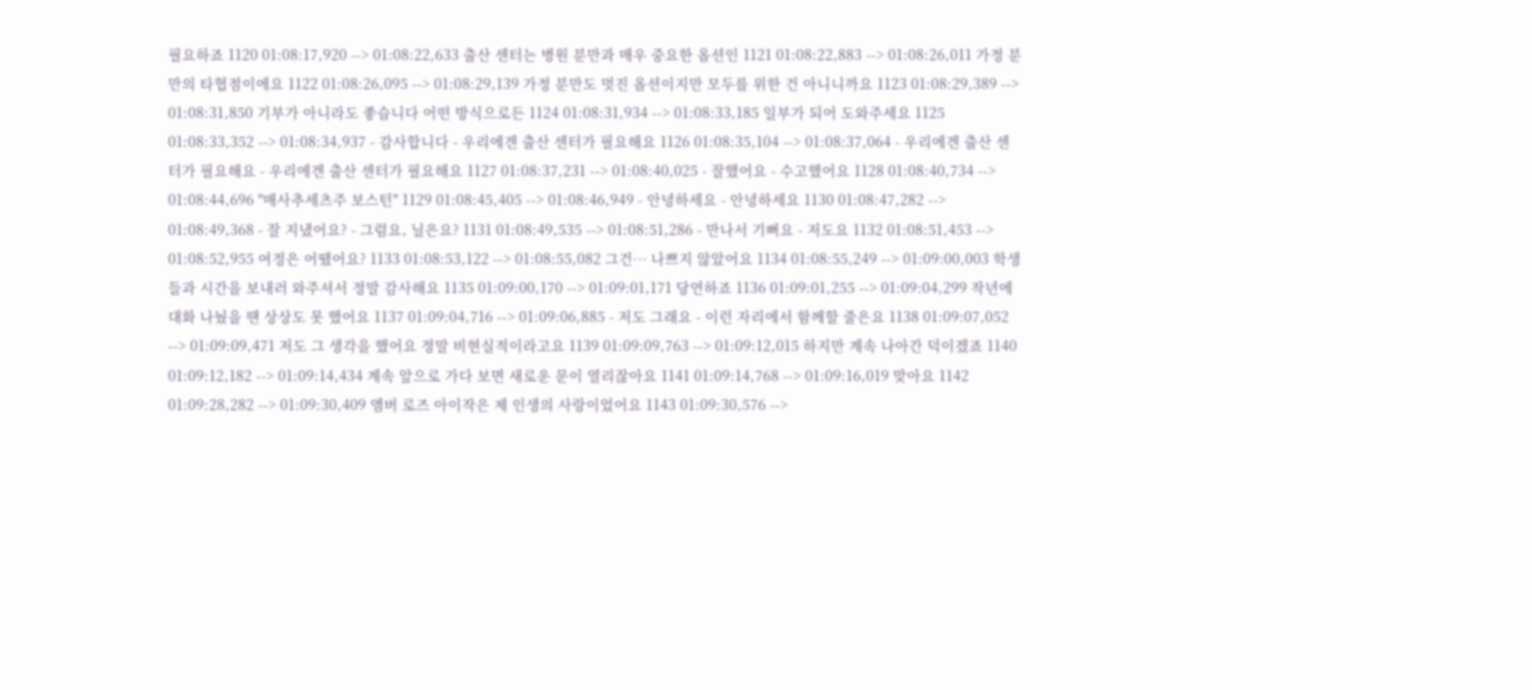필요하죠 1120 01:08:17,920 --> 01:08:22,633 출산 센터는 병원 분만과 매우 중요한 옵션인 1121 01:08:22,883 --> 01:08:26,011 가정 분만의 타협점이에요 1122 01:08:26,095 --> 01:08:29,139 가정 분만도 멋진 옵션이지만 모두를 위한 건 아니니까요 1123 01:08:29,389 --> 01:08:31,850 기부가 아니라도 좋습니다 어떤 방식으로든 1124 01:08:31,934 --> 01:08:33,185 일부가 되어 도와주세요 1125 01:08:33,352 --> 01:08:34,937 - 감사합니다 - 우리에겐 출산 센터가 필요해요 1126 01:08:35,104 --> 01:08:37,064 - 우리에겐 출산 센터가 필요해요 - 우리에겐 출산 센터가 필요해요 1127 01:08:37,231 --> 01:08:40,025 - 잘했어요 - 수고했어요 1128 01:08:40,734 --> 01:08:44,696 "매사추세츠주 보스턴" 1129 01:08:45,405 --> 01:08:46,949 - 안녕하세요 - 안녕하세요 1130 01:08:47,282 --> 01:08:49,368 - 잘 지냈어요? - 그럼요, 닐은요? 1131 01:08:49,535 --> 01:08:51,286 - 만나서 기뻐요 - 저도요 1132 01:08:51,453 --> 01:08:52,955 여정은 어땠어요? 1133 01:08:53,122 --> 01:08:55,082 그건… 나쁘지 않았어요 1134 01:08:55,249 --> 01:09:00,003 학생들과 시간을 보내러 와주셔서 정말 감사해요 1135 01:09:00,170 --> 01:09:01,171 당연하죠 1136 01:09:01,255 --> 01:09:04,299 작년에 대화 나눴을 땐 상상도 못 했어요 1137 01:09:04,716 --> 01:09:06,885 - 저도 그래요 - 이런 자리에서 함께할 줄은요 1138 01:09:07,052 --> 01:09:09,471 저도 그 생각을 했어요 정말 비현실적이라고요 1139 01:09:09,763 --> 01:09:12,015 하지만 계속 나아간 덕이겠죠 1140 01:09:12,182 --> 01:09:14,434 계속 앞으로 가다 보면 새로운 문이 열리잖아요 1141 01:09:14,768 --> 01:09:16,019 맞아요 1142 01:09:28,282 --> 01:09:30,409 앰버 로즈 아이작은 제 인생의 사랑이었어요 1143 01:09:30,576 -->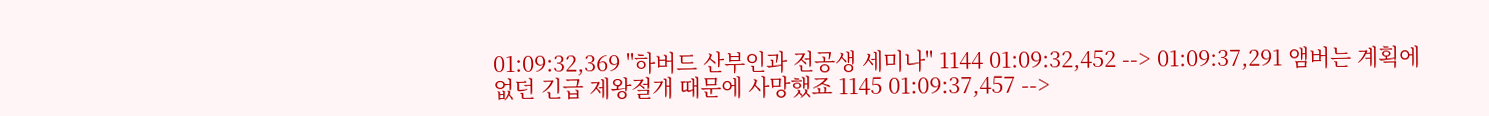01:09:32,369 "하버드 산부인과 전공생 세미나" 1144 01:09:32,452 --> 01:09:37,291 앰버는 계획에 없던 긴급 제왕절개 때문에 사망했죠 1145 01:09:37,457 -->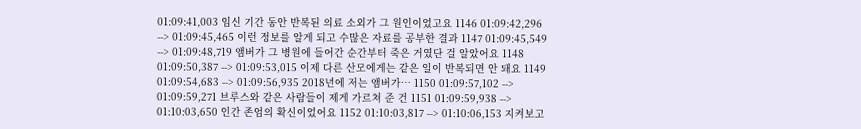01:09:41,003 임신 기간 동안 반복된 의료 소외가 그 원인이었고요 1146 01:09:42,296 --> 01:09:45,465 이런 정보를 알게 되고 수많은 자료를 공부한 결과 1147 01:09:45,549 --> 01:09:48,719 앰버가 그 병원에 들어간 순간부터 죽은 거였단 걸 알았어요 1148 01:09:50,387 --> 01:09:53,015 이제 다른 산모에게는 같은 일이 반복되면 안 돼요 1149 01:09:54,683 --> 01:09:56,935 2018년에 저는 앰버가… 1150 01:09:57,102 --> 01:09:59,271 브루스와 같은 사람들이 제게 가르쳐 준 건 1151 01:09:59,938 --> 01:10:03,650 인간 존엄의 확신이었어요 1152 01:10:03,817 --> 01:10:06,153 지켜보고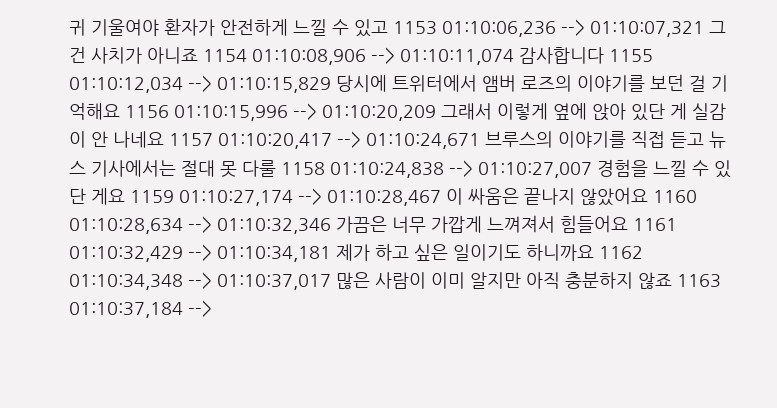귀 기울여야 환자가 안전하게 느낄 수 있고 1153 01:10:06,236 --> 01:10:07,321 그건 사치가 아니죠 1154 01:10:08,906 --> 01:10:11,074 감사합니다 1155 01:10:12,034 --> 01:10:15,829 당시에 트위터에서 앰버 로즈의 이야기를 보던 걸 기억해요 1156 01:10:15,996 --> 01:10:20,209 그래서 이렇게 옆에 앉아 있단 게 실감이 안 나네요 1157 01:10:20,417 --> 01:10:24,671 브루스의 이야기를 직접 듣고 뉴스 기사에서는 절대 못 다룰 1158 01:10:24,838 --> 01:10:27,007 경험을 느낄 수 있단 게요 1159 01:10:27,174 --> 01:10:28,467 이 싸움은 끝나지 않았어요 1160 01:10:28,634 --> 01:10:32,346 가끔은 너무 가깝게 느껴져서 힘들어요 1161 01:10:32,429 --> 01:10:34,181 제가 하고 싶은 일이기도 하니까요 1162 01:10:34,348 --> 01:10:37,017 많은 사람이 이미 알지만 아직 충분하지 않죠 1163 01:10:37,184 -->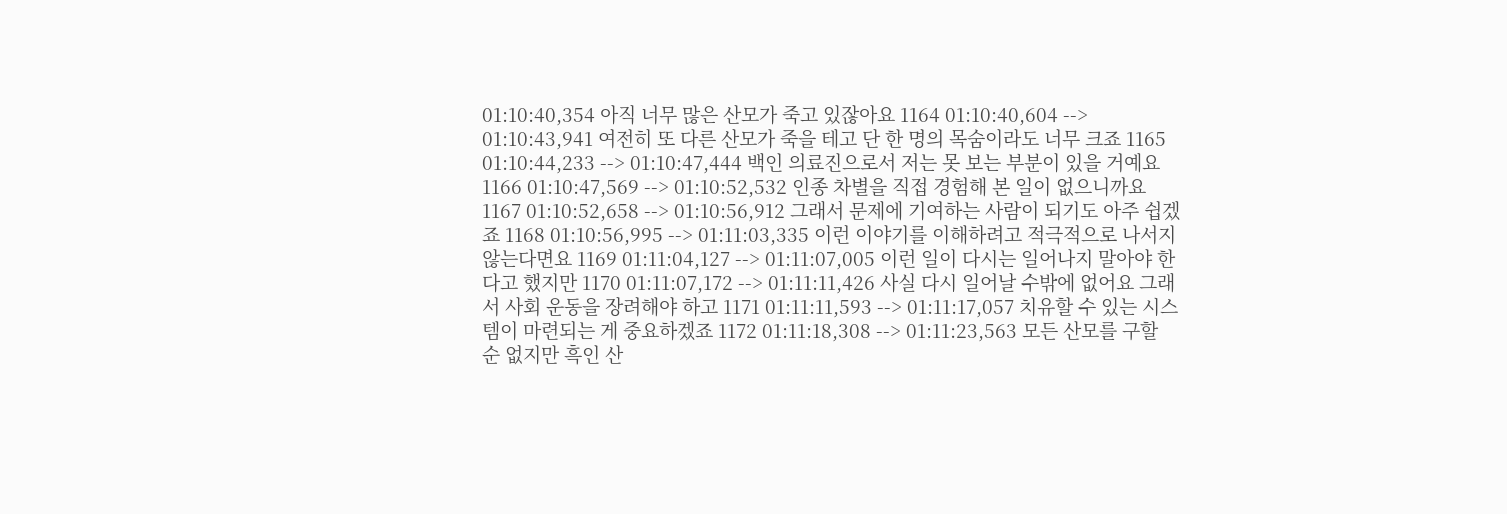01:10:40,354 아직 너무 많은 산모가 죽고 있잖아요 1164 01:10:40,604 --> 01:10:43,941 여전히 또 다른 산모가 죽을 테고 단 한 명의 목숨이라도 너무 크죠 1165 01:10:44,233 --> 01:10:47,444 백인 의료진으로서 저는 못 보는 부분이 있을 거예요 1166 01:10:47,569 --> 01:10:52,532 인종 차별을 직접 경험해 본 일이 없으니까요 1167 01:10:52,658 --> 01:10:56,912 그래서 문제에 기여하는 사람이 되기도 아주 쉽겠죠 1168 01:10:56,995 --> 01:11:03,335 이런 이야기를 이해하려고 적극적으로 나서지 않는다면요 1169 01:11:04,127 --> 01:11:07,005 이런 일이 다시는 일어나지 말아야 한다고 했지만 1170 01:11:07,172 --> 01:11:11,426 사실 다시 일어날 수밖에 없어요 그래서 사회 운동을 장려해야 하고 1171 01:11:11,593 --> 01:11:17,057 치유할 수 있는 시스템이 마련되는 게 중요하겠죠 1172 01:11:18,308 --> 01:11:23,563 모든 산모를 구할 순 없지만 흑인 산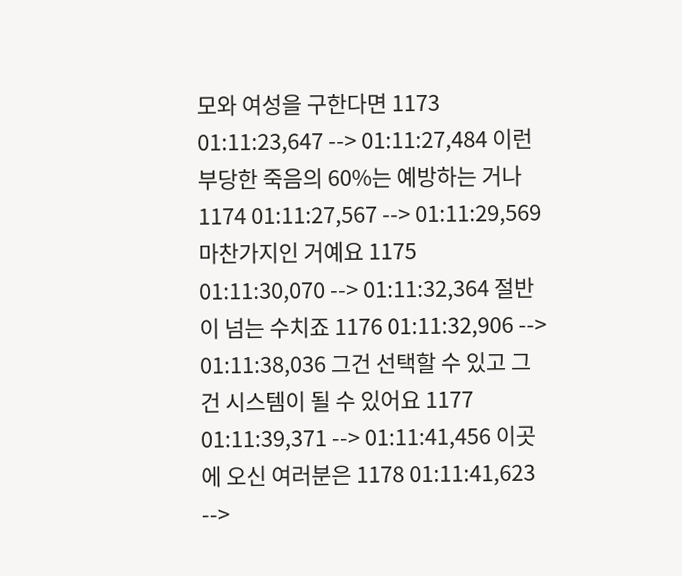모와 여성을 구한다면 1173 01:11:23,647 --> 01:11:27,484 이런 부당한 죽음의 60%는 예방하는 거나 1174 01:11:27,567 --> 01:11:29,569 마찬가지인 거예요 1175 01:11:30,070 --> 01:11:32,364 절반이 넘는 수치죠 1176 01:11:32,906 --> 01:11:38,036 그건 선택할 수 있고 그건 시스템이 될 수 있어요 1177 01:11:39,371 --> 01:11:41,456 이곳에 오신 여러분은 1178 01:11:41,623 -->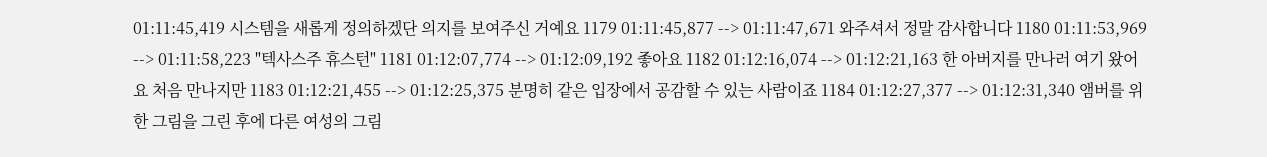01:11:45,419 시스템을 새롭게 정의하겠단 의지를 보여주신 거예요 1179 01:11:45,877 --> 01:11:47,671 와주셔서 정말 감사합니다 1180 01:11:53,969 --> 01:11:58,223 "텍사스주 휴스턴" 1181 01:12:07,774 --> 01:12:09,192 좋아요 1182 01:12:16,074 --> 01:12:21,163 한 아버지를 만나러 여기 왔어요 처음 만나지만 1183 01:12:21,455 --> 01:12:25,375 분명히 같은 입장에서 공감할 수 있는 사람이죠 1184 01:12:27,377 --> 01:12:31,340 앰버를 위한 그림을 그린 후에 다른 여성의 그림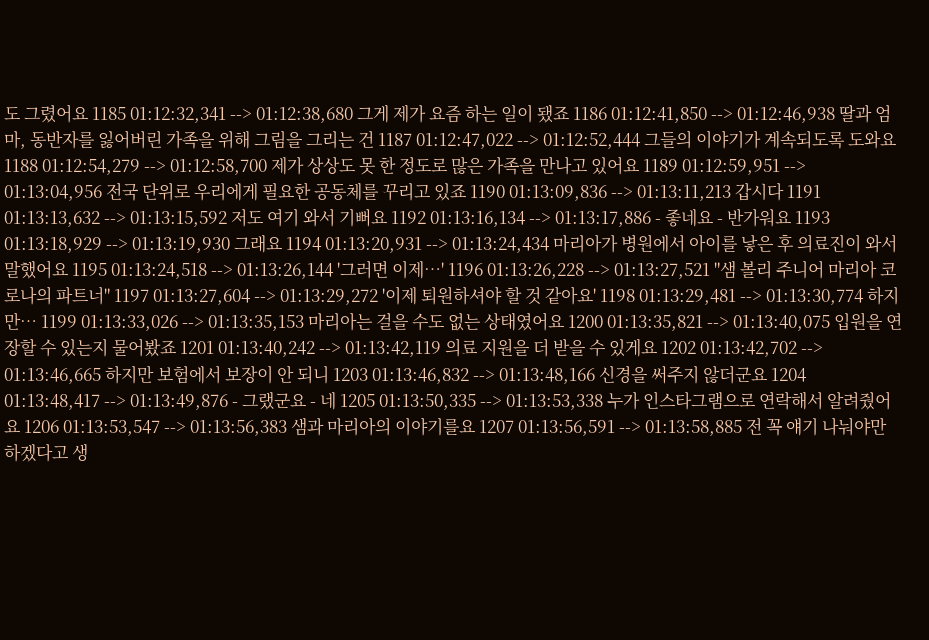도 그렸어요 1185 01:12:32,341 --> 01:12:38,680 그게 제가 요즘 하는 일이 됐죠 1186 01:12:41,850 --> 01:12:46,938 딸과 엄마, 동반자를 잃어버린 가족을 위해 그림을 그리는 건 1187 01:12:47,022 --> 01:12:52,444 그들의 이야기가 계속되도록 도와요 1188 01:12:54,279 --> 01:12:58,700 제가 상상도 못 한 정도로 많은 가족을 만나고 있어요 1189 01:12:59,951 --> 01:13:04,956 전국 단위로 우리에게 필요한 공동체를 꾸리고 있죠 1190 01:13:09,836 --> 01:13:11,213 갑시다 1191 01:13:13,632 --> 01:13:15,592 저도 여기 와서 기뻐요 1192 01:13:16,134 --> 01:13:17,886 - 좋네요 - 반가워요 1193 01:13:18,929 --> 01:13:19,930 그래요 1194 01:13:20,931 --> 01:13:24,434 마리아가 병원에서 아이를 낳은 후 의료진이 와서 말했어요 1195 01:13:24,518 --> 01:13:26,144 '그러면 이제…' 1196 01:13:26,228 --> 01:13:27,521 "샘 볼리 주니어 마리아 코로나의 파트너" 1197 01:13:27,604 --> 01:13:29,272 '이제 퇴원하셔야 할 것 같아요' 1198 01:13:29,481 --> 01:13:30,774 하지만… 1199 01:13:33,026 --> 01:13:35,153 마리아는 걸을 수도 없는 상태였어요 1200 01:13:35,821 --> 01:13:40,075 입원을 연장할 수 있는지 물어봤죠 1201 01:13:40,242 --> 01:13:42,119 의료 지원을 더 받을 수 있게요 1202 01:13:42,702 --> 01:13:46,665 하지만 보험에서 보장이 안 되니 1203 01:13:46,832 --> 01:13:48,166 신경을 써주지 않더군요 1204 01:13:48,417 --> 01:13:49,876 - 그랬군요 - 네 1205 01:13:50,335 --> 01:13:53,338 누가 인스타그램으로 연락해서 알려줬어요 1206 01:13:53,547 --> 01:13:56,383 샘과 마리아의 이야기를요 1207 01:13:56,591 --> 01:13:58,885 전 꼭 얘기 나눠야만 하겠다고 생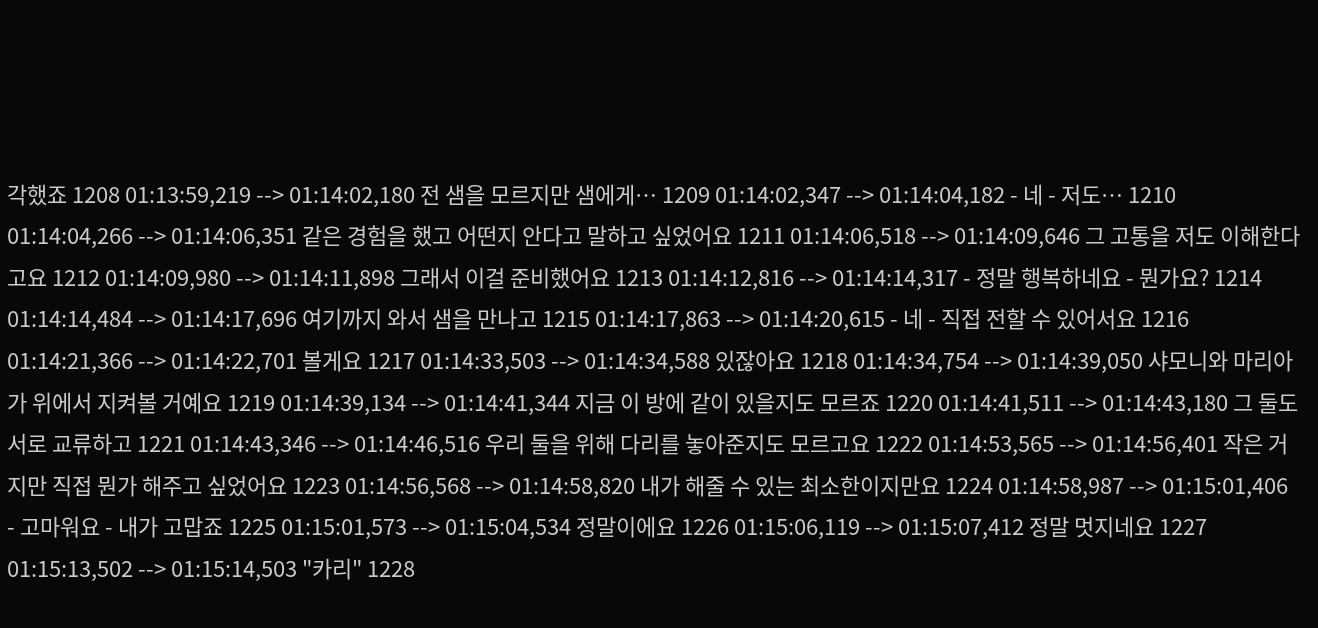각했죠 1208 01:13:59,219 --> 01:14:02,180 전 샘을 모르지만 샘에게… 1209 01:14:02,347 --> 01:14:04,182 - 네 - 저도… 1210 01:14:04,266 --> 01:14:06,351 같은 경험을 했고 어떤지 안다고 말하고 싶었어요 1211 01:14:06,518 --> 01:14:09,646 그 고통을 저도 이해한다고요 1212 01:14:09,980 --> 01:14:11,898 그래서 이걸 준비했어요 1213 01:14:12,816 --> 01:14:14,317 - 정말 행복하네요 - 뭔가요? 1214 01:14:14,484 --> 01:14:17,696 여기까지 와서 샘을 만나고 1215 01:14:17,863 --> 01:14:20,615 - 네 - 직접 전할 수 있어서요 1216 01:14:21,366 --> 01:14:22,701 볼게요 1217 01:14:33,503 --> 01:14:34,588 있잖아요 1218 01:14:34,754 --> 01:14:39,050 샤모니와 마리아가 위에서 지켜볼 거예요 1219 01:14:39,134 --> 01:14:41,344 지금 이 방에 같이 있을지도 모르죠 1220 01:14:41,511 --> 01:14:43,180 그 둘도 서로 교류하고 1221 01:14:43,346 --> 01:14:46,516 우리 둘을 위해 다리를 놓아준지도 모르고요 1222 01:14:53,565 --> 01:14:56,401 작은 거지만 직접 뭔가 해주고 싶었어요 1223 01:14:56,568 --> 01:14:58,820 내가 해줄 수 있는 최소한이지만요 1224 01:14:58,987 --> 01:15:01,406 - 고마워요 - 내가 고맙죠 1225 01:15:01,573 --> 01:15:04,534 정말이에요 1226 01:15:06,119 --> 01:15:07,412 정말 멋지네요 1227 01:15:13,502 --> 01:15:14,503 "카리" 1228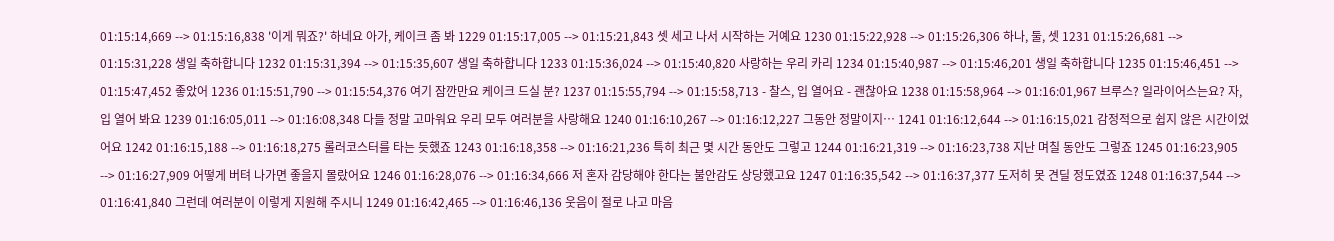01:15:14,669 --> 01:15:16,838 '이게 뭐죠?' 하네요 아가, 케이크 좀 봐 1229 01:15:17,005 --> 01:15:21,843 셋 세고 나서 시작하는 거예요 1230 01:15:22,928 --> 01:15:26,306 하나, 둘, 셋 1231 01:15:26,681 --> 01:15:31,228 생일 축하합니다 1232 01:15:31,394 --> 01:15:35,607 생일 축하합니다 1233 01:15:36,024 --> 01:15:40,820 사랑하는 우리 카리 1234 01:15:40,987 --> 01:15:46,201 생일 축하합니다 1235 01:15:46,451 --> 01:15:47,452 좋았어 1236 01:15:51,790 --> 01:15:54,376 여기 잠깐만요 케이크 드실 분? 1237 01:15:55,794 --> 01:15:58,713 - 찰스, 입 열어요 - 괜찮아요 1238 01:15:58,964 --> 01:16:01,967 브루스? 일라이어스는요? 자, 입 열어 봐요 1239 01:16:05,011 --> 01:16:08,348 다들 정말 고마워요 우리 모두 여러분을 사랑해요 1240 01:16:10,267 --> 01:16:12,227 그동안 정말이지… 1241 01:16:12,644 --> 01:16:15,021 감정적으로 쉽지 않은 시간이었어요 1242 01:16:15,188 --> 01:16:18,275 롤러코스터를 타는 듯했죠 1243 01:16:18,358 --> 01:16:21,236 특히 최근 몇 시간 동안도 그렇고 1244 01:16:21,319 --> 01:16:23,738 지난 며칠 동안도 그렇죠 1245 01:16:23,905 --> 01:16:27,909 어떻게 버텨 나가면 좋을지 몰랐어요 1246 01:16:28,076 --> 01:16:34,666 저 혼자 감당해야 한다는 불안감도 상당했고요 1247 01:16:35,542 --> 01:16:37,377 도저히 못 견딜 정도였죠 1248 01:16:37,544 --> 01:16:41,840 그런데 여러분이 이렇게 지원해 주시니 1249 01:16:42,465 --> 01:16:46,136 웃음이 절로 나고 마음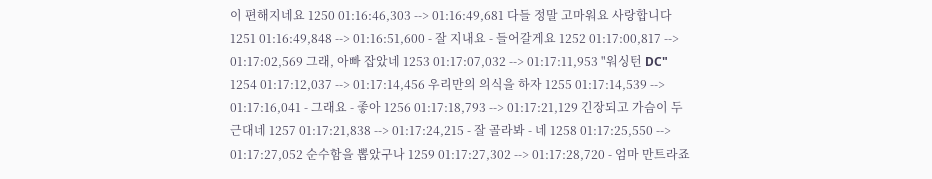이 편해지네요 1250 01:16:46,303 --> 01:16:49,681 다들 정말 고마워요 사랑합니다 1251 01:16:49,848 --> 01:16:51,600 - 잘 지내요 - 들어갈게요 1252 01:17:00,817 --> 01:17:02,569 그래, 아빠 잡았네 1253 01:17:07,032 --> 01:17:11,953 "워싱턴 DC" 1254 01:17:12,037 --> 01:17:14,456 우리만의 의식을 하자 1255 01:17:14,539 --> 01:17:16,041 - 그래요 - 좋아 1256 01:17:18,793 --> 01:17:21,129 긴장되고 가슴이 두근대네 1257 01:17:21,838 --> 01:17:24,215 - 잘 골라봐 - 네 1258 01:17:25,550 --> 01:17:27,052 순수함을 뽑았구나 1259 01:17:27,302 --> 01:17:28,720 - 엄마 만트라죠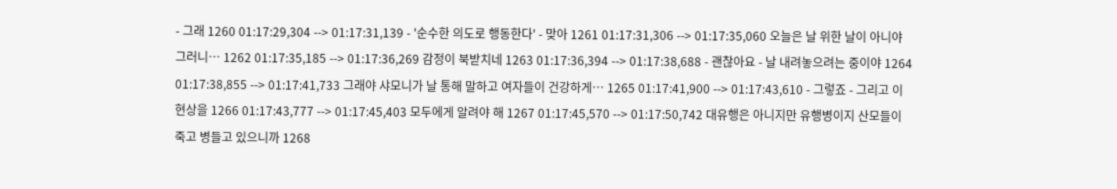- 그래 1260 01:17:29,304 --> 01:17:31,139 - '순수한 의도로 행동한다' - 맞아 1261 01:17:31,306 --> 01:17:35,060 오늘은 날 위한 날이 아니야 그러니… 1262 01:17:35,185 --> 01:17:36,269 감정이 북받치네 1263 01:17:36,394 --> 01:17:38,688 - 괜찮아요 - 날 내려놓으려는 중이야 1264 01:17:38,855 --> 01:17:41,733 그래야 샤모니가 날 통해 말하고 여자들이 건강하게… 1265 01:17:41,900 --> 01:17:43,610 - 그렇죠 - 그리고 이 현상을 1266 01:17:43,777 --> 01:17:45,403 모두에게 알려야 해 1267 01:17:45,570 --> 01:17:50,742 대유행은 아니지만 유행병이지 산모들이 죽고 병들고 있으니까 1268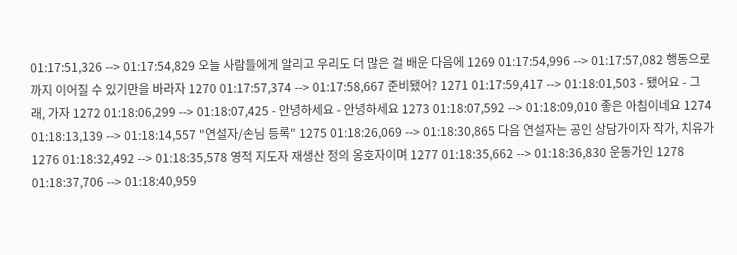01:17:51,326 --> 01:17:54,829 오늘 사람들에게 알리고 우리도 더 많은 걸 배운 다음에 1269 01:17:54,996 --> 01:17:57,082 행동으로까지 이어질 수 있기만을 바라자 1270 01:17:57,374 --> 01:17:58,667 준비됐어? 1271 01:17:59,417 --> 01:18:01,503 - 됐어요 - 그래, 가자 1272 01:18:06,299 --> 01:18:07,425 - 안녕하세요 - 안녕하세요 1273 01:18:07,592 --> 01:18:09,010 좋은 아침이네요 1274 01:18:13,139 --> 01:18:14,557 "연설자/손님 등록" 1275 01:18:26,069 --> 01:18:30,865 다음 연설자는 공인 상담가이자 작가, 치유가 1276 01:18:32,492 --> 01:18:35,578 영적 지도자 재생산 정의 옹호자이며 1277 01:18:35,662 --> 01:18:36,830 운동가인 1278 01:18:37,706 --> 01:18:40,959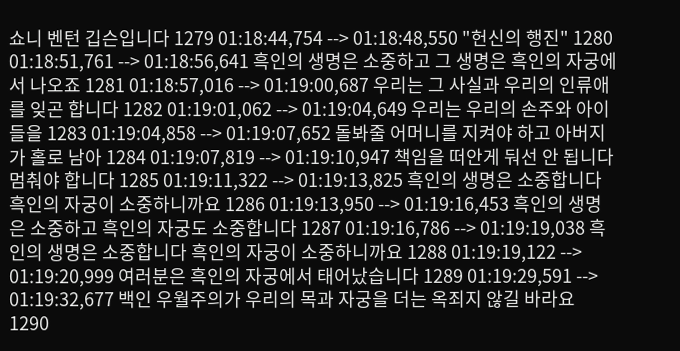쇼니 벤턴 깁슨입니다 1279 01:18:44,754 --> 01:18:48,550 "헌신의 행진" 1280 01:18:51,761 --> 01:18:56,641 흑인의 생명은 소중하고 그 생명은 흑인의 자궁에서 나오죠 1281 01:18:57,016 --> 01:19:00,687 우리는 그 사실과 우리의 인류애를 잊곤 합니다 1282 01:19:01,062 --> 01:19:04,649 우리는 우리의 손주와 아이들을 1283 01:19:04,858 --> 01:19:07,652 돌봐줄 어머니를 지켜야 하고 아버지가 홀로 남아 1284 01:19:07,819 --> 01:19:10,947 책임을 떠안게 둬선 안 됩니다 멈춰야 합니다 1285 01:19:11,322 --> 01:19:13,825 흑인의 생명은 소중합니다 흑인의 자궁이 소중하니까요 1286 01:19:13,950 --> 01:19:16,453 흑인의 생명은 소중하고 흑인의 자궁도 소중합니다 1287 01:19:16,786 --> 01:19:19,038 흑인의 생명은 소중합니다 흑인의 자궁이 소중하니까요 1288 01:19:19,122 --> 01:19:20,999 여러분은 흑인의 자궁에서 태어났습니다 1289 01:19:29,591 --> 01:19:32,677 백인 우월주의가 우리의 목과 자궁을 더는 옥죄지 않길 바라요 1290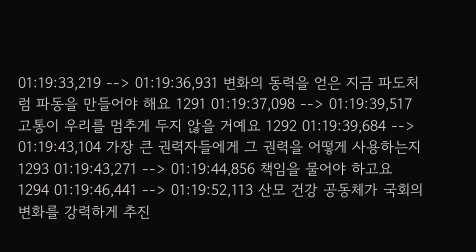01:19:33,219 --> 01:19:36,931 변화의 동력을 얻은 지금 파도처럼 파동을 만들어야 해요 1291 01:19:37,098 --> 01:19:39,517 고통이 우리를 멈추게 두지 않을 거예요 1292 01:19:39,684 --> 01:19:43,104 가장 큰 권력자들에게 그 권력을 어떻게 사용하는지 1293 01:19:43,271 --> 01:19:44,856 책임을 물어야 하고요 1294 01:19:46,441 --> 01:19:52,113 산모 건강 공동체가 국회의 변화를 강력하게 추진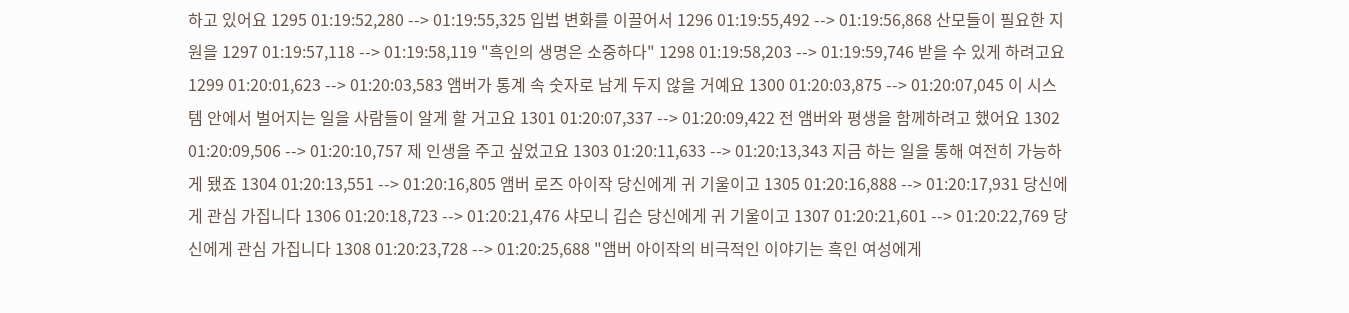하고 있어요 1295 01:19:52,280 --> 01:19:55,325 입법 변화를 이끌어서 1296 01:19:55,492 --> 01:19:56,868 산모들이 필요한 지원을 1297 01:19:57,118 --> 01:19:58,119 "흑인의 생명은 소중하다" 1298 01:19:58,203 --> 01:19:59,746 받을 수 있게 하려고요 1299 01:20:01,623 --> 01:20:03,583 앰버가 통계 속 숫자로 남게 두지 않을 거예요 1300 01:20:03,875 --> 01:20:07,045 이 시스템 안에서 벌어지는 일을 사람들이 알게 할 거고요 1301 01:20:07,337 --> 01:20:09,422 전 앰버와 평생을 함께하려고 했어요 1302 01:20:09,506 --> 01:20:10,757 제 인생을 주고 싶었고요 1303 01:20:11,633 --> 01:20:13,343 지금 하는 일을 통해 여전히 가능하게 됐죠 1304 01:20:13,551 --> 01:20:16,805 앰버 로즈 아이작 당신에게 귀 기울이고 1305 01:20:16,888 --> 01:20:17,931 당신에게 관심 가집니다 1306 01:20:18,723 --> 01:20:21,476 샤모니 깁슨 당신에게 귀 기울이고 1307 01:20:21,601 --> 01:20:22,769 당신에게 관심 가집니다 1308 01:20:23,728 --> 01:20:25,688 "앰버 아이작의 비극적인 이야기는 흑인 여성에게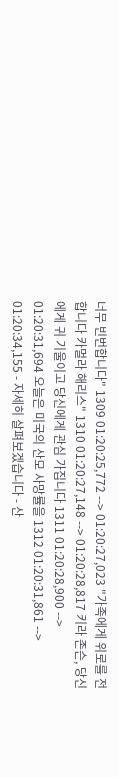너무 빈번합니다" 1309 01:20:25,772 --> 01:20:27,023 "가족에게 위로를 전합니다 카멀라 해리스" 1310 01:20:27,148 --> 01:20:28,817 키라 존슨, 당신에게 귀 기울이고 당신에게 관심 가집니다 1311 01:20:28,900 --> 01:20:31,694 오늘은 미국의 산모 사망률을 1312 01:20:31,861 --> 01:20:34,155 - 자세히 살펴보겠습니다 - 산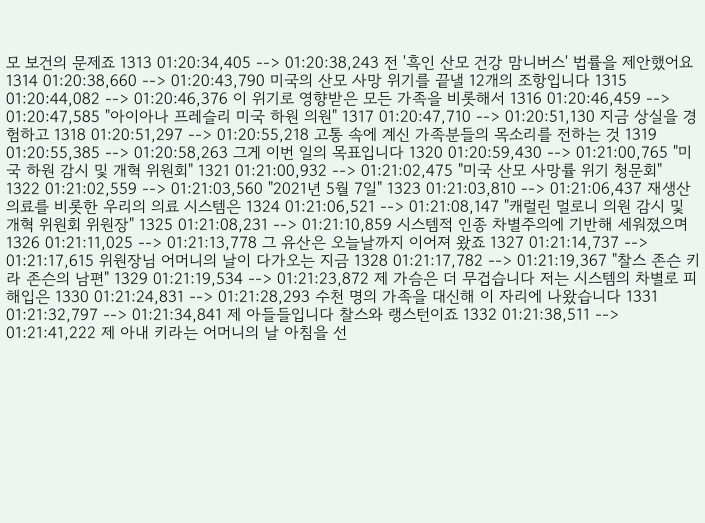모 보건의 문제죠 1313 01:20:34,405 --> 01:20:38,243 전 '흑인 산모 건강 맘니버스' 법률을 제안했어요 1314 01:20:38,660 --> 01:20:43,790 미국의 산모 사망 위기를 끝낼 12개의 조항입니다 1315 01:20:44,082 --> 01:20:46,376 이 위기로 영향받은 모든 가족을 비롯해서 1316 01:20:46,459 --> 01:20:47,585 "아이아나 프레슬리 미국 하원 의원" 1317 01:20:47,710 --> 01:20:51,130 지금 상실을 경험하고 1318 01:20:51,297 --> 01:20:55,218 고통 속에 계신 가족분들의 목소리를 전하는 것 1319 01:20:55,385 --> 01:20:58,263 그게 이번 일의 목표입니다 1320 01:20:59,430 --> 01:21:00,765 "미국 하원 감시 및 개혁 위원회" 1321 01:21:00,932 --> 01:21:02,475 "미국 산모 사망률 위기 청문회" 1322 01:21:02,559 --> 01:21:03,560 "2021년 5월 7일" 1323 01:21:03,810 --> 01:21:06,437 재생산 의료를 비롯한 우리의 의료 시스템은 1324 01:21:06,521 --> 01:21:08,147 "캐럴린 멀로니 의원 감시 및 개혁 위원회 위원장" 1325 01:21:08,231 --> 01:21:10,859 시스템적 인종 차별주의에 기반해 세워졌으며 1326 01:21:11,025 --> 01:21:13,778 그 유산은 오늘날까지 이어져 왔죠 1327 01:21:14,737 --> 01:21:17,615 위원장님 어머니의 날이 다가오는 지금 1328 01:21:17,782 --> 01:21:19,367 "찰스 존슨 키라 존슨의 남편" 1329 01:21:19,534 --> 01:21:23,872 제 가슴은 더 무겁습니다 저는 시스템의 차별로 피해입은 1330 01:21:24,831 --> 01:21:28,293 수천 명의 가족을 대신해 이 자리에 나왔습니다 1331 01:21:32,797 --> 01:21:34,841 제 아들들입니다 찰스와 랭스턴이죠 1332 01:21:38,511 --> 01:21:41,222 제 아내 키라는 어머니의 날 아침을 선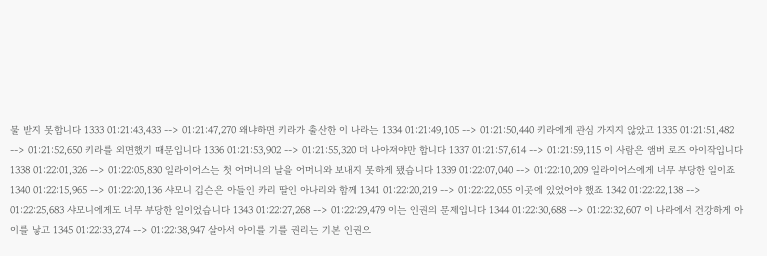물 받지 못합니다 1333 01:21:43,433 --> 01:21:47,270 왜냐하면 키라가 출산한 이 나라는 1334 01:21:49,105 --> 01:21:50,440 키라에게 관심 가지지 않았고 1335 01:21:51,482 --> 01:21:52,650 키라를 외면했기 때문입니다 1336 01:21:53,902 --> 01:21:55,320 더 나아져야만 합니다 1337 01:21:57,614 --> 01:21:59,115 이 사람은 앰버 로즈 아이작입니다 1338 01:22:01,326 --> 01:22:05,830 일라이어스는 첫 어머니의 날을 어머니와 보내지 못하게 됐습니다 1339 01:22:07,040 --> 01:22:10,209 일라이어스에게 너무 부당한 일이죠 1340 01:22:15,965 --> 01:22:20,136 샤모니 깁슨은 아들인 카리 딸인 아나리와 함께 1341 01:22:20,219 --> 01:22:22,055 이곳에 있었어야 했죠 1342 01:22:22,138 --> 01:22:25,683 샤모니에게도 너무 부당한 일이었습니다 1343 01:22:27,268 --> 01:22:29,479 이는 인권의 문제입니다 1344 01:22:30,688 --> 01:22:32,607 이 나라에서 건강하게 아이를 낳고 1345 01:22:33,274 --> 01:22:38,947 살아서 아이를 기를 권리는 기본 인권으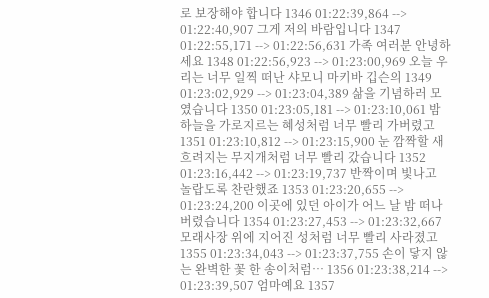로 보장해야 합니다 1346 01:22:39,864 --> 01:22:40,907 그게 저의 바람입니다 1347 01:22:55,171 --> 01:22:56,631 가족 여러분 안녕하세요 1348 01:22:56,923 --> 01:23:00,969 오늘 우리는 너무 일찍 떠난 샤모니 마키바 깁슨의 1349 01:23:02,929 --> 01:23:04,389 삶을 기념하러 모였습니다 1350 01:23:05,181 --> 01:23:10,061 밤하늘을 가로지르는 혜성처럼 너무 빨리 가버렸고 1351 01:23:10,812 --> 01:23:15,900 눈 깜짝할 새 흐려지는 무지개처럼 너무 빨리 갔습니다 1352 01:23:16,442 --> 01:23:19,737 반짝이며 빛나고 놀랍도록 찬란했죠 1353 01:23:20,655 --> 01:23:24,200 이곳에 있던 아이가 어느 날 밤 떠나버렸습니다 1354 01:23:27,453 --> 01:23:32,667 모래사장 위에 지어진 성처럼 너무 빨리 사라졌고 1355 01:23:34,043 --> 01:23:37,755 손이 닿지 않는 완벽한 꽃 한 송이처럼… 1356 01:23:38,214 --> 01:23:39,507 엄마예요 1357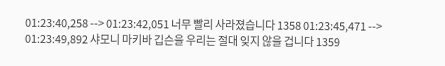01:23:40,258 --> 01:23:42,051 너무 빨리 사라졌습니다 1358 01:23:45,471 --> 01:23:49,892 샤모니 마키바 깁슨을 우리는 절대 잊지 않을 겁니다 1359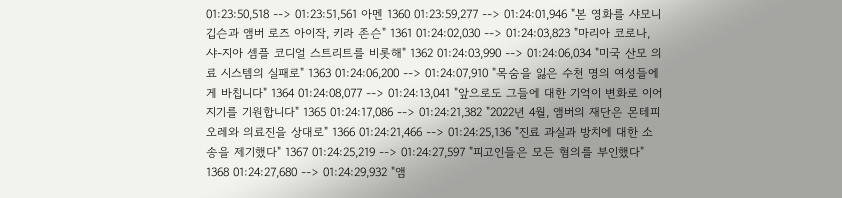01:23:50,518 --> 01:23:51,561 아멘 1360 01:23:59,277 --> 01:24:01,946 "본 영화를 샤모니 깁슨과 앰버 로즈 아이작, 키라 존슨" 1361 01:24:02,030 --> 01:24:03,823 "마리아 코로나, 샤-지아 셈플 코디얼 스트리트를 비롯해" 1362 01:24:03,990 --> 01:24:06,034 "미국 산모 의료 시스템의 실패로" 1363 01:24:06,200 --> 01:24:07,910 "목숨을 잃은 수천 명의 여성들에게 바칩니다" 1364 01:24:08,077 --> 01:24:13,041 "앞으로도 그들에 대한 기억이 변화로 이어지기를 기원합니다" 1365 01:24:17,086 --> 01:24:21,382 "2022년 4월, 앰버의 재단은 몬테피오레와 의료진을 상대로" 1366 01:24:21,466 --> 01:24:25,136 "진료 과실과 방치에 대한 소송을 제기했다" 1367 01:24:25,219 --> 01:24:27,597 "피고인들은 모든 혐의를 부인했다" 1368 01:24:27,680 --> 01:24:29,932 "앰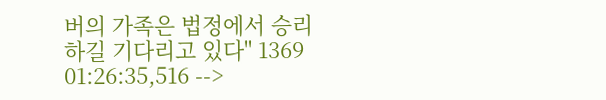버의 가족은 법정에서 승리하길 기다리고 있다" 1369 01:26:35,516 -->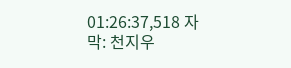01:26:37,518 자막: 천지우